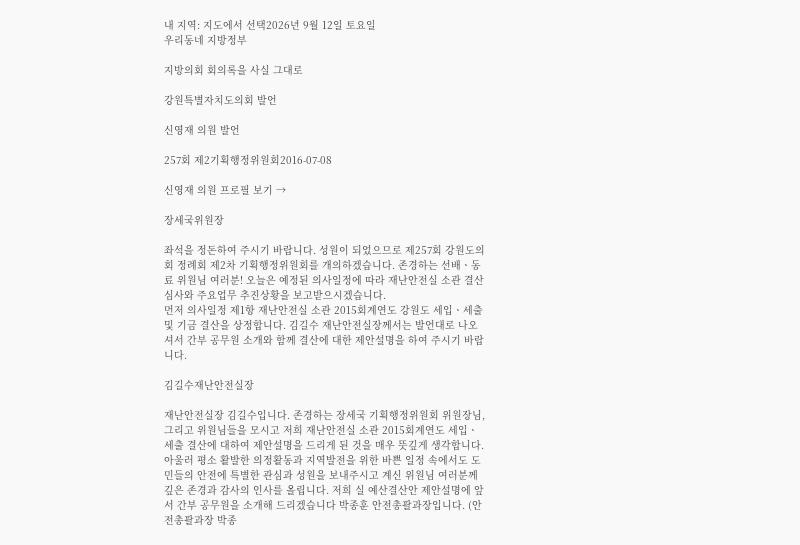내 지역: 지도에서 선택2026년 9월 12일 토요일
우리동네 지방정부

지방의회 회의록을 사실 그대로

강원특별자치도의회 발언

신영재 의원 발언

257회 제2기획행정위원회2016-07-08

신영재 의원 프로필 보기 →

장세국위원장

좌석을 정돈하여 주시기 바랍니다. 성원이 되었으므로 제257회 강원도의회 정례회 제2차 기획행정위원회를 개의하겠습니다. 존경하는 선배ㆍ동료 위원님 여러분! 오늘은 예정된 의사일정에 따라 재난안전실 소관 결산심사와 주요업무 추진상황을 보고받으시겠습니다.
먼저 의사일정 제1항 재난안전실 소관 2015회계연도 강원도 세입ㆍ세출 및 기금 결산을 상정합니다. 김길수 재난안전실장께서는 발언대로 나오셔서 간부 공무원 소개와 함께 결산에 대한 제안설명을 하여 주시기 바랍니다.

김길수재난안전실장

재난안전실장 김길수입니다. 존경하는 장세국 기획행정위원회 위원장님, 그리고 위원님들을 모시고 저희 재난안전실 소관 2015회계연도 세입ㆍ세출 결산에 대하여 제안설명을 드리게 된 것을 매우 뜻깊게 생각합니다. 아울러 평소 활발한 의정활동과 지역발전을 위한 바쁜 일정 속에서도 도민들의 안전에 특별한 관심과 성원을 보내주시고 계신 위원님 여러분께 깊은 존경과 감사의 인사를 올립니다. 저희 실 예산결산안 제안설명에 앞서 간부 공무원을 소개해 드리겠습니다 박종훈 안전총괄과장입니다. (안전총괄과장 박종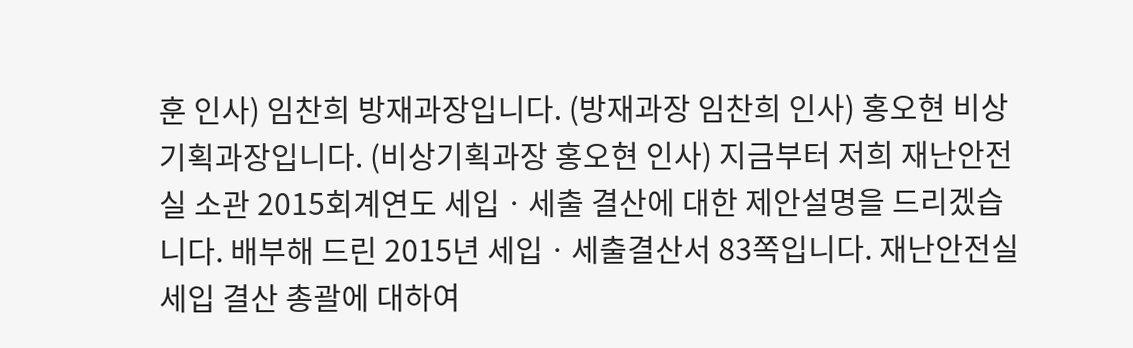훈 인사) 임찬희 방재과장입니다. (방재과장 임찬희 인사) 홍오현 비상기획과장입니다. (비상기획과장 홍오현 인사) 지금부터 저희 재난안전실 소관 2015회계연도 세입ㆍ세출 결산에 대한 제안설명을 드리겠습니다. 배부해 드린 2015년 세입ㆍ세출결산서 83쪽입니다. 재난안전실 세입 결산 총괄에 대하여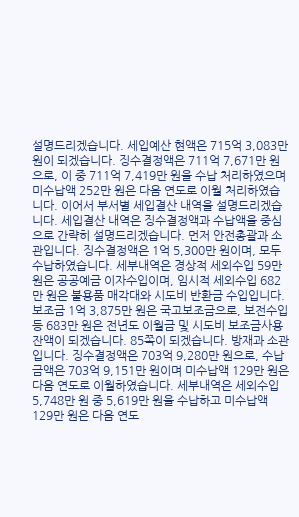설명드리겠습니다. 세입예산 현액은 715억 3,083만 원이 되겠습니다. 징수결정액은 711억 7,671만 원으로, 이 중 711억 7,419만 원을 수납 처리하였으며 미수납액 252만 원은 다음 연도로 이월 처리하였습니다. 이어서 부서별 세입결산 내역을 설명드리겠습니다. 세입결산 내역은 징수결정액과 수납액을 중심으로 간략히 설명드리겠습니다. 먼저 안전총괄과 소관입니다. 징수결정액은 1억 5,300만 원이며, 모두 수납하였습니다. 세부내역은 경상적 세외수입 59만 원은 공공예금 이자수입이며, 임시적 세외수입 682만 원은 불용품 매각대와 시도비 반환금 수입입니다. 보조금 1억 3,875만 원은 국고보조금으로, 보전수입 등 683만 원은 전년도 이월금 및 시도비 보조금사용 잔액이 되겠습니다. 85쪽이 되겠습니다. 방재과 소관입니다. 징수결정액은 703억 9,280만 원으로, 수납금액은 703억 9,151만 원이며 미수납액 129만 원은 다음 연도로 이월하였습니다. 세부내역은 세외수입 5,748만 원 중 5,619만 원을 수납하고 미수납액 129만 원은 다음 연도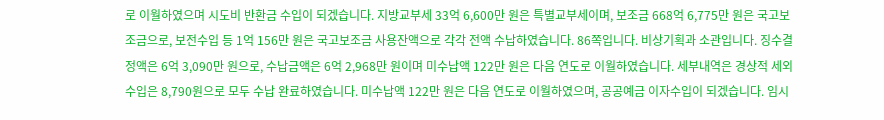로 이월하였으며 시도비 반환금 수입이 되겠습니다. 지방교부세 33억 6,600만 원은 특별교부세이며, 보조금 668억 6,775만 원은 국고보조금으로, 보전수입 등 1억 156만 원은 국고보조금 사용잔액으로 각각 전액 수납하였습니다. 86쪽입니다. 비상기획과 소관입니다. 징수결정액은 6억 3,090만 원으로, 수납금액은 6억 2,968만 원이며 미수납액 122만 원은 다음 연도로 이월하였습니다. 세부내역은 경상적 세외수입은 8,790원으로 모두 수납 완료하였습니다. 미수납액 122만 원은 다음 연도로 이월하였으며, 공공예금 이자수입이 되겠습니다. 임시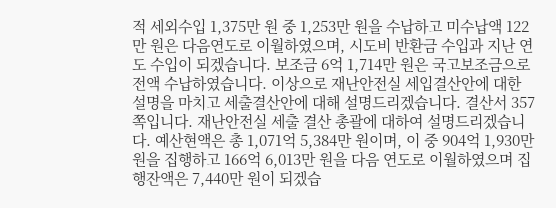적 세외수입 1,375만 원 중 1,253만 원을 수납하고 미수납액 122만 원은 다음연도로 이월하였으며, 시도비 반환금 수입과 지난 연도 수입이 되겠습니다. 보조금 6억 1,714만 원은 국고보조금으로 전액 수납하였습니다. 이상으로 재난안전실 세입결산안에 대한 설명을 마치고 세출결산안에 대해 설명드리겠습니다. 결산서 357쪽입니다. 재난안전실 세출 결산 총괄에 대하여 설명드리겠습니다. 예산현액은 총 1,071억 5,384만 원이며, 이 중 904억 1,930만 원을 집행하고 166억 6,013만 원을 다음 연도로 이월하였으며 집행잔액은 7,440만 원이 되겠습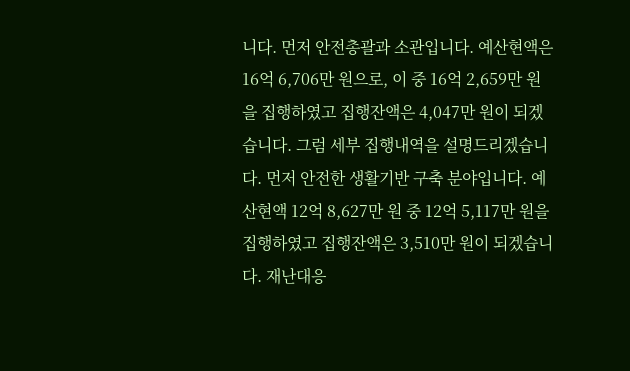니다. 먼저 안전총괄과 소관입니다. 예산현액은 16억 6,706만 원으로, 이 중 16억 2,659만 원을 집행하였고 집행잔액은 4,047만 원이 되겠습니다. 그럼 세부 집행내역을 설명드리겠습니다. 먼저 안전한 생활기반 구축 분야입니다. 예산현액 12억 8,627만 원 중 12억 5,117만 원을 집행하였고 집행잔액은 3,510만 원이 되겠습니다. 재난대응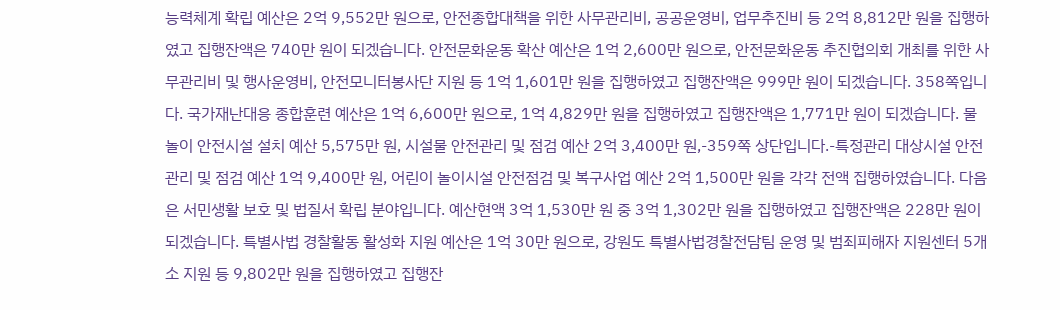능력체계 확립 예산은 2억 9,552만 원으로, 안전종합대책을 위한 사무관리비, 공공운영비, 업무추진비 등 2억 8,812만 원을 집행하였고 집행잔액은 740만 원이 되겠습니다. 안전문화운동 확산 예산은 1억 2,600만 원으로, 안전문화운동 추진협의회 개최를 위한 사무관리비 및 행사운영비, 안전모니터봉사단 지원 등 1억 1,601만 원을 집행하였고 집행잔액은 999만 원이 되겠습니다. 358쪽입니다. 국가재난대응 종합훈련 예산은 1억 6,600만 원으로, 1억 4,829만 원을 집행하였고 집행잔액은 1,771만 원이 되겠습니다. 물놀이 안전시설 설치 예산 5,575만 원, 시설물 안전관리 및 점검 예산 2억 3,400만 원,-359쪽 상단입니다.-특정관리 대상시설 안전관리 및 점검 예산 1억 9,400만 원, 어린이 놀이시설 안전점검 및 복구사업 예산 2억 1,500만 원을 각각 전액 집행하였습니다. 다음은 서민생활 보호 및 법질서 확립 분야입니다. 예산현액 3억 1,530만 원 중 3억 1,302만 원을 집행하였고 집행잔액은 228만 원이 되겠습니다. 특별사법 경찰활동 활성화 지원 예산은 1억 30만 원으로, 강원도 특별사법경찰전담팀 운영 및 범죄피해자 지원센터 5개소 지원 등 9,802만 원을 집행하였고 집행잔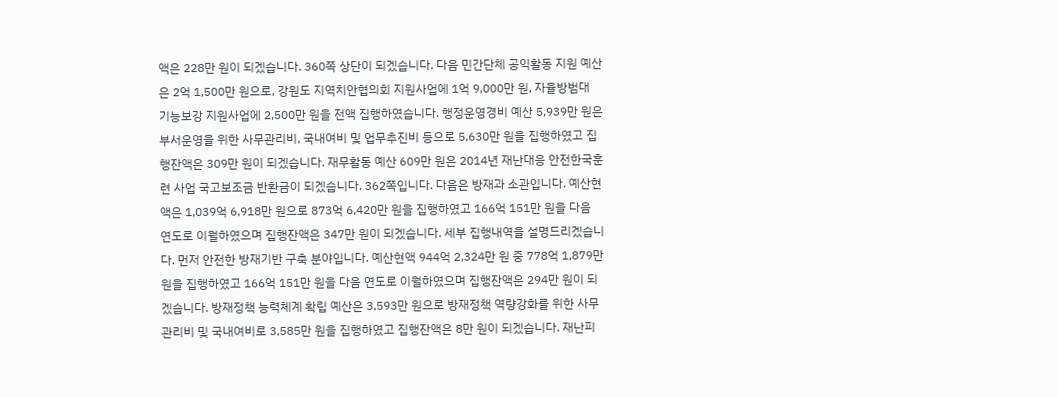액은 228만 원이 되겠습니다. 360쪽 상단이 되겠습니다. 다음 민간단체 공익활동 지원 예산은 2억 1,500만 원으로, 강원도 지역치안협의회 지원사업에 1억 9,000만 원, 자율방범대 기능보강 지원사업에 2,500만 원을 전액 집행하였습니다. 행정운영경비 예산 5,939만 원은 부서운영을 위한 사무관리비, 국내여비 및 업무추진비 등으로 5,630만 원을 집행하였고 집행잔액은 309만 원이 되겠습니다. 재무활동 예산 609만 원은 2014년 재난대응 안전한국훈련 사업 국고보조금 반환금이 되겠습니다. 362쪽입니다. 다음은 방재과 소관입니다. 예산현액은 1,039억 6,918만 원으로 873억 6,420만 원을 집행하였고 166억 151만 원을 다음 연도로 이월하였으며 집행잔액은 347만 원이 되겠습니다. 세부 집행내역을 설명드리겠습니다. 먼저 안전한 방재기반 구축 분야입니다. 예산현액 944억 2,324만 원 중 778억 1,879만 원을 집행하였고 166억 151만 원을 다음 연도로 이월하였으며 집행잔액은 294만 원이 되겠습니다. 방재정책 능력체계 확립 예산은 3,593만 원으로 방재정책 역량강화를 위한 사무관리비 및 국내여비로 3,585만 원을 집행하였고 집행잔액은 8만 원이 되겠습니다. 재난피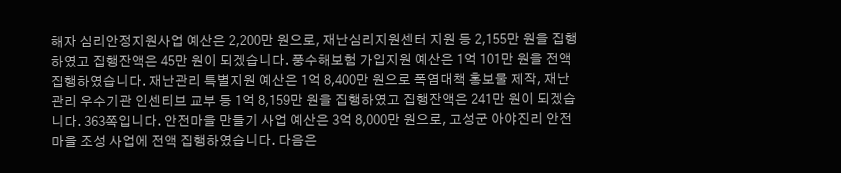해자 심리안정지원사업 예산은 2,200만 원으로, 재난심리지원센터 지원 등 2,155만 원을 집행하였고 집행잔액은 45만 원이 되겠습니다. 풍수해보험 가입지원 예산은 1억 101만 원을 전액 집행하였습니다. 재난관리 특별지원 예산은 1억 8,400만 원으로 폭염대책 홍보물 제작, 재난관리 우수기관 인센티브 교부 등 1억 8,159만 원을 집행하였고 집행잔액은 241만 원이 되겠습니다. 363쪽입니다. 안전마을 만들기 사업 예산은 3억 8,000만 원으로, 고성군 아야진리 안전마을 조성 사업에 전액 집행하였습니다. 다음은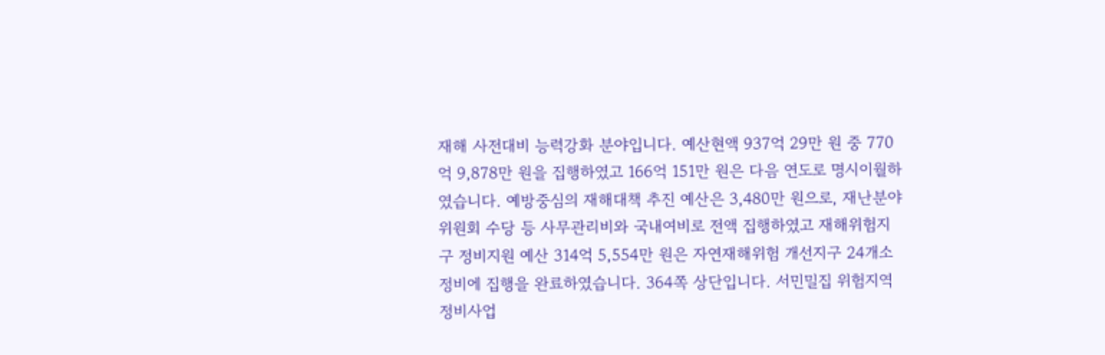재해 사전대비 능력강화 분야입니다. 예산현액 937억 29만 원 중 770억 9,878만 원을 집행하였고 166억 151만 원은 다음 연도로 명시이월하였습니다. 예방중심의 재해대책 추진 예산은 3,480만 원으로, 재난분야 위원회 수당 등 사무관리비와 국내여비로 전액 집행하였고 재해위험지구 정비지원 예산 314억 5,554만 원은 자연재해위험 개선지구 24개소 정비에 집행을 완료하였습니다. 364쪽 상단입니다. 서민밀집 위험지역 정비사업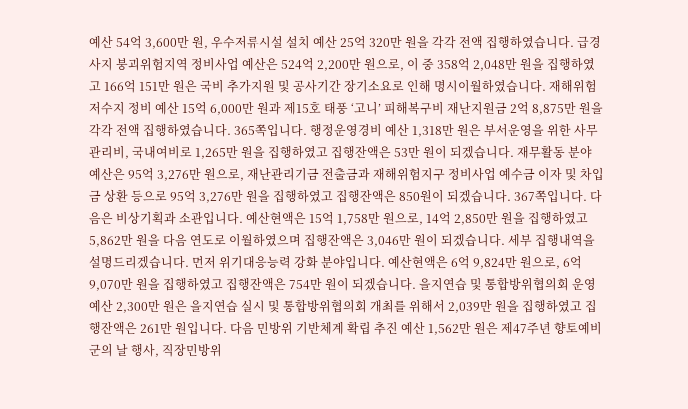예산 54억 3,600만 원, 우수저류시설 설치 예산 25억 320만 원을 각각 전액 집행하였습니다. 급경사지 붕괴위험지역 정비사업 예산은 524억 2,200만 원으로, 이 중 358억 2,048만 원을 집행하였고 166억 151만 원은 국비 추가지원 및 공사기간 장기소요로 인해 명시이월하였습니다. 재해위험 저수지 정비 예산 15억 6,000만 원과 제15호 태풍 ‘고니’ 피해복구비 재난지원금 2억 8,875만 원을 각각 전액 집행하였습니다. 365쪽입니다. 행정운영경비 예산 1,318만 원은 부서운영을 위한 사무관리비, 국내여비로 1,265만 원을 집행하였고 집행잔액은 53만 원이 되겠습니다. 재무활동 분야 예산은 95억 3,276만 원으로, 재난관리기금 전출금과 재해위험지구 정비사업 예수금 이자 및 차입금 상환 등으로 95억 3,276만 원을 집행하였고 집행잔액은 850원이 되겠습니다. 367쪽입니다. 다음은 비상기획과 소관입니다. 예산현액은 15억 1,758만 원으로, 14억 2,850만 원을 집행하였고 5,862만 원을 다음 연도로 이월하였으며 집행잔액은 3,046만 원이 되겠습니다. 세부 집행내역을 설명드리겠습니다. 먼저 위기대응능력 강화 분야입니다. 예산현액은 6억 9,824만 원으로, 6억 9,070만 원을 집행하였고 집행잔액은 754만 원이 되겠습니다. 을지연습 및 통합방위협의회 운영 예산 2,300만 원은 을지연습 실시 및 통합방위협의회 개최를 위해서 2,039만 원을 집행하였고 집행잔액은 261만 원입니다. 다음 민방위 기반체계 확립 추진 예산 1,562만 원은 제47주년 향토예비군의 날 행사, 직장민방위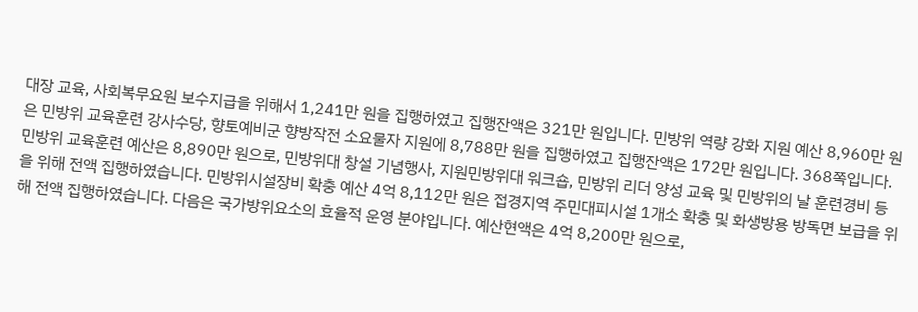대장 교육, 사회복무요원 보수지급을 위해서 1,241만 원을 집행하였고 집행잔액은 321만 원입니다. 민방위 역량 강화 지원 예산 8,960만 원은 민방위 교육훈련 강사수당, 향토예비군 향방작전 소요물자 지원에 8,788만 원을 집행하였고 집행잔액은 172만 원입니다. 368쪽입니다. 민방위 교육훈련 예산은 8,890만 원으로, 민방위대 창설 기념행사, 지원민방위대 워크숍, 민방위 리더 양성 교육 및 민방위의 날 훈련경비 등을 위해 전액 집행하였습니다. 민방위시설장비 확충 예산 4억 8,112만 원은 접경지역 주민대피시설 1개소 확충 및 화생방용 방독면 보급을 위해 전액 집행하였습니다. 다음은 국가방위요소의 효율적 운영 분야입니다. 예산현액은 4억 8,200만 원으로,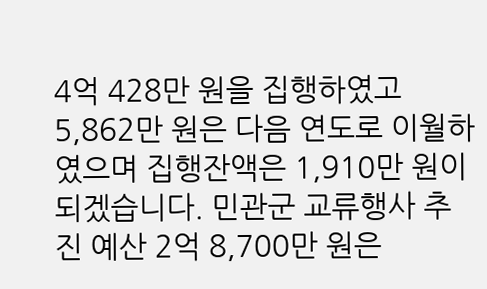4억 428만 원을 집행하였고 5,862만 원은 다음 연도로 이월하였으며 집행잔액은 1,910만 원이 되겠습니다. 민관군 교류행사 추진 예산 2억 8,700만 원은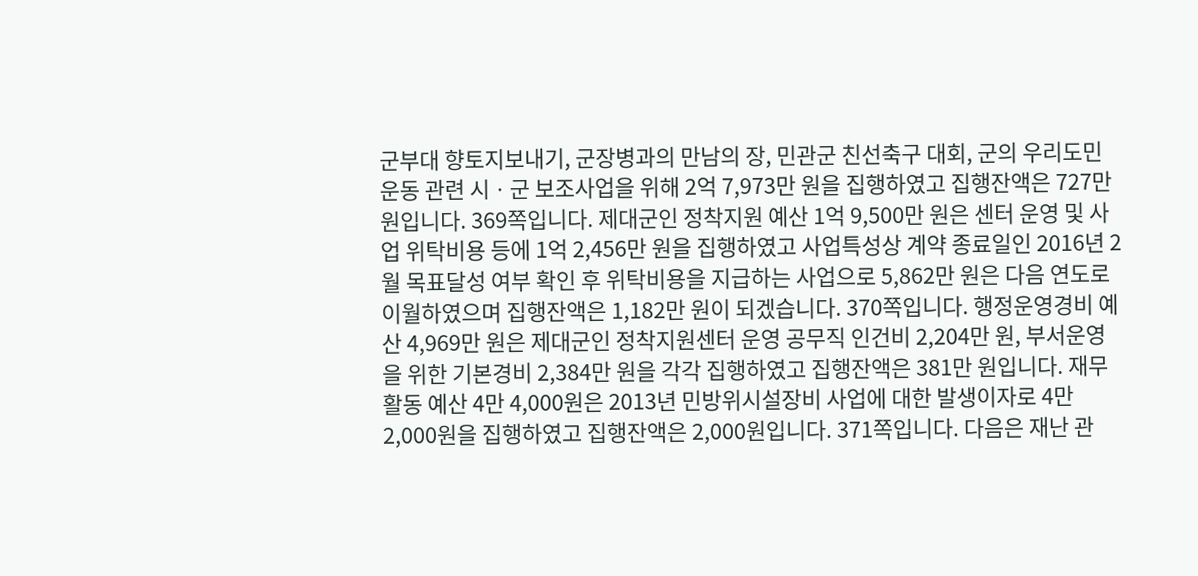군부대 향토지보내기, 군장병과의 만남의 장, 민관군 친선축구 대회, 군의 우리도민운동 관련 시ㆍ군 보조사업을 위해 2억 7,973만 원을 집행하였고 집행잔액은 727만 원입니다. 369쪽입니다. 제대군인 정착지원 예산 1억 9,500만 원은 센터 운영 및 사업 위탁비용 등에 1억 2,456만 원을 집행하였고 사업특성상 계약 종료일인 2016년 2월 목표달성 여부 확인 후 위탁비용을 지급하는 사업으로 5,862만 원은 다음 연도로 이월하였으며 집행잔액은 1,182만 원이 되겠습니다. 370쪽입니다. 행정운영경비 예산 4,969만 원은 제대군인 정착지원센터 운영 공무직 인건비 2,204만 원, 부서운영을 위한 기본경비 2,384만 원을 각각 집행하였고 집행잔액은 381만 원입니다. 재무활동 예산 4만 4,000원은 2013년 민방위시설장비 사업에 대한 발생이자로 4만 2,000원을 집행하였고 집행잔액은 2,000원입니다. 371쪽입니다. 다음은 재난 관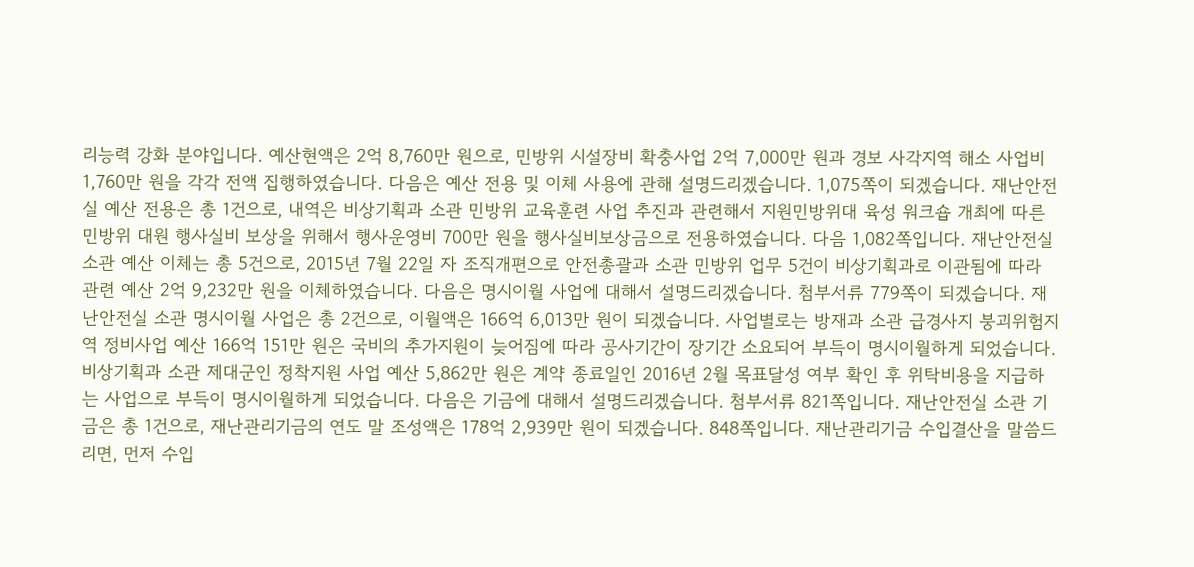리능력 강화 분야입니다. 예산현액은 2억 8,760만 원으로, 민방위 시설장비 확충사업 2억 7,000만 원과 경보 사각지역 해소 사업비 1,760만 원을 각각 전액 집행하였습니다. 다음은 예산 전용 및 이체 사용에 관해 설명드리겠습니다. 1,075쪽이 되겠습니다. 재난안전실 예산 전용은 총 1건으로, 내역은 비상기획과 소관 민방위 교육훈련 사업 추진과 관련해서 지원민방위대 육성 워크숍 개최에 따른 민방위 대원 행사실비 보상을 위해서 행사운영비 700만 원을 행사실비보상금으로 전용하였습니다. 다음 1,082쪽입니다. 재난안전실 소관 예산 이체는 총 5건으로, 2015년 7월 22일 자 조직개편으로 안전총괄과 소관 민방위 업무 5건이 비상기획과로 이관됨에 따라 관련 예산 2억 9,232만 원을 이체하였습니다. 다음은 명시이월 사업에 대해서 설명드리겠습니다. 첨부서류 779쪽이 되겠습니다. 재난안전실 소관 명시이월 사업은 총 2건으로, 이월액은 166억 6,013만 원이 되겠습니다. 사업별로는 방재과 소관 급경사지 붕괴위험지역 정비사업 예산 166억 151만 원은 국비의 추가지원이 늦어짐에 따라 공사기간이 장기간 소요되어 부득이 명시이월하게 되었습니다. 비상기획과 소관 제대군인 정착지원 사업 예산 5,862만 원은 계약 종료일인 2016년 2월 목표달성 여부 확인 후 위탁비용을 지급하는 사업으로 부득이 명시이월하게 되었습니다. 다음은 기금에 대해서 설명드리겠습니다. 첨부서류 821쪽입니다. 재난안전실 소관 기금은 총 1건으로, 재난관리기금의 연도 말 조성액은 178억 2,939만 원이 되겠습니다. 848쪽입니다. 재난관리기금 수입결산을 말씀드리면, 먼저 수입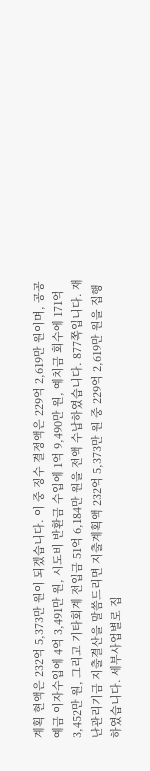계획 현액은 232억 5,373만 원이 되겠습니다. 이 중 징수 결정액은 229억 2,619만 원이며, 공공예금 이자수입에 4억 3,491만 원, 시도비 반환금 수입에 1억 9,490만 원, 예치금 회수에 171억 3,452만 원, 그리고 기타회계 전입금 51억 6,184만 원을 전액 수납하였습니다. 877쪽입니다. 재난관리기금 지출결산을 말씀드리면 지출계획액 232억 5,373만 원 중 229억 2,619만 원을 집행하였습니다. 세부사업별로 집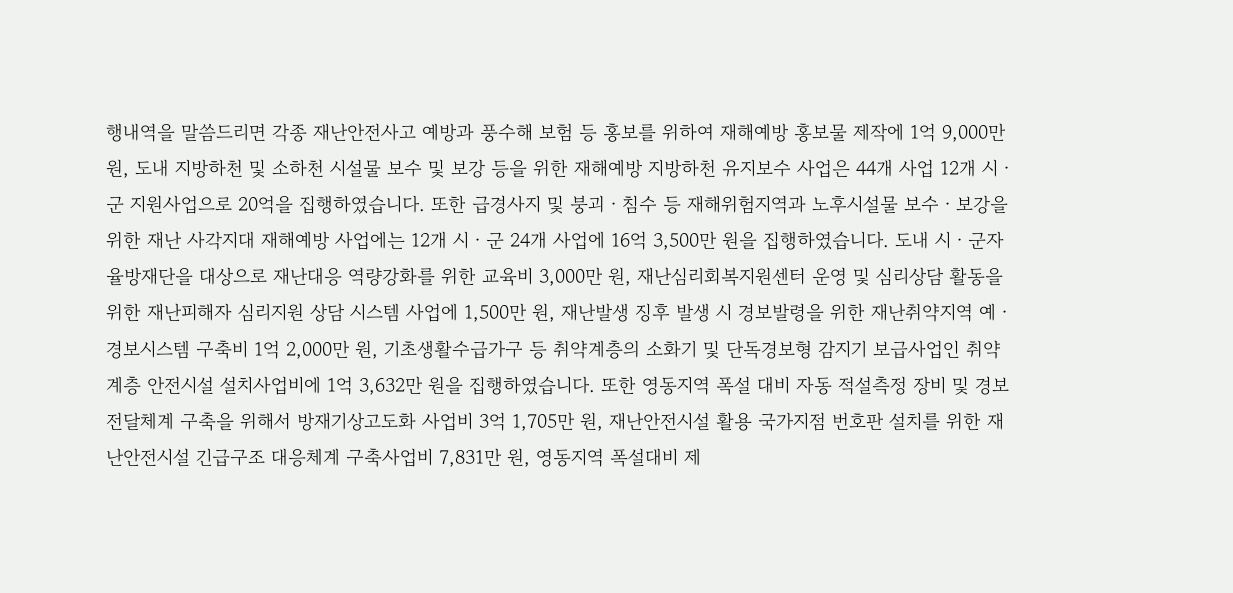행내역을 말씀드리면 각종 재난안전사고 예방과 풍수해 보험 등 홍보를 위하여 재해예방 홍보물 제작에 1억 9,000만 원, 도내 지방하천 및 소하천 시설물 보수 및 보강 등을 위한 재해예방 지방하천 유지보수 사업은 44개 사업 12개 시ㆍ군 지원사업으로 20억을 집행하였습니다. 또한 급경사지 및 붕괴ㆍ침수 등 재해위험지역과 노후시설물 보수ㆍ보강을 위한 재난 사각지대 재해예방 사업에는 12개 시ㆍ군 24개 사업에 16억 3,500만 원을 집행하였습니다. 도내 시ㆍ군자율방재단을 대상으로 재난대응 역량강화를 위한 교육비 3,000만 원, 재난심리회복지원센터 운영 및 심리상담 활동을 위한 재난피해자 심리지원 상담 시스템 사업에 1,500만 원, 재난발생 징후 발생 시 경보발령을 위한 재난취약지역 예ㆍ경보시스템 구축비 1억 2,000만 원, 기초생활수급가구 등 취약계층의 소화기 및 단독경보형 감지기 보급사업인 취약계층 안전시설 설치사업비에 1억 3,632만 원을 집행하였습니다. 또한 영동지역 폭설 대비 자동 적설측정 장비 및 경보 전달체계 구축을 위해서 방재기상고도화 사업비 3억 1,705만 원, 재난안전시설 활용 국가지점 번호판 설치를 위한 재난안전시설 긴급구조 대응체계 구축사업비 7,831만 원, 영동지역 폭설대비 제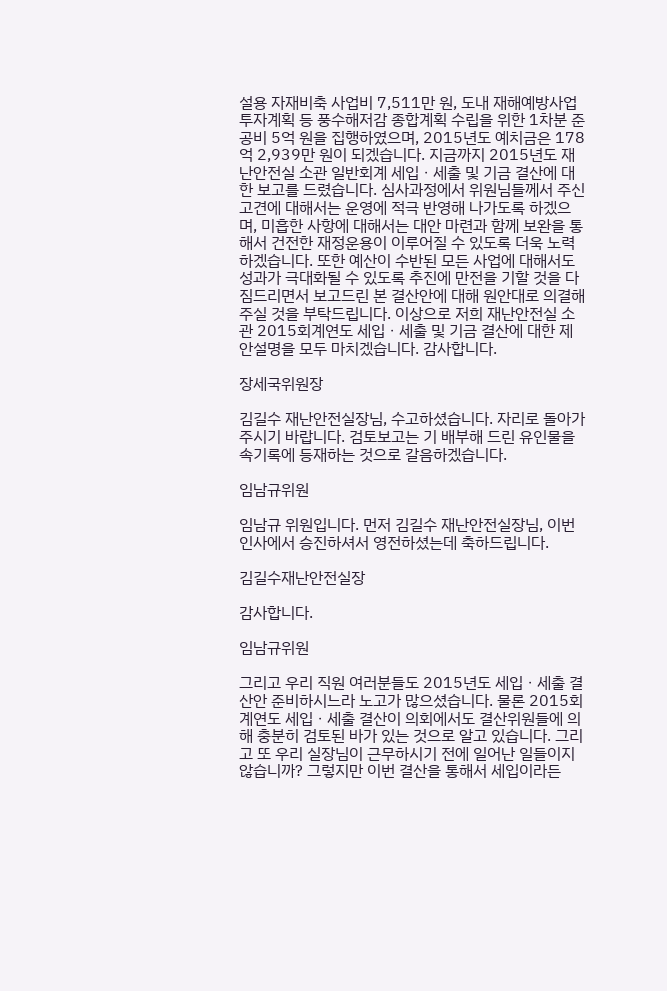설용 자재비축 사업비 7,511만 원, 도내 재해예방사업 투자계획 등 풍수해저감 종합계획 수립을 위한 1차분 준공비 5억 원을 집행하였으며, 2015년도 예치금은 178억 2,939만 원이 되겠습니다. 지금까지 2015년도 재난안전실 소관 일반회계 세입ㆍ세출 및 기금 결산에 대한 보고를 드렸습니다. 심사과정에서 위원님들께서 주신 고견에 대해서는 운영에 적극 반영해 나가도록 하겠으며, 미흡한 사항에 대해서는 대안 마련과 함께 보완을 통해서 건전한 재정운용이 이루어질 수 있도록 더욱 노력하겠습니다. 또한 예산이 수반된 모든 사업에 대해서도 성과가 극대화될 수 있도록 추진에 만전을 기할 것을 다짐드리면서 보고드린 본 결산안에 대해 원안대로 의결해 주실 것을 부탁드립니다. 이상으로 저희 재난안전실 소관 2015회계연도 세입ㆍ세출 및 기금 결산에 대한 제안설명을 모두 마치겠습니다. 감사합니다.

장세국위원장

김길수 재난안전실장님, 수고하셨습니다. 자리로 돌아가 주시기 바랍니다. 검토보고는 기 배부해 드린 유인물을 속기록에 등재하는 것으로 갈음하겠습니다.

임남규위원

임남규 위원입니다. 먼저 김길수 재난안전실장님, 이번 인사에서 승진하셔서 영전하셨는데 축하드립니다.

김길수재난안전실장

감사합니다.

임남규위원

그리고 우리 직원 여러분들도 2015년도 세입ㆍ세출 결산안 준비하시느라 노고가 많으셨습니다. 물론 2015회계연도 세입ㆍ세출 결산이 의회에서도 결산위원들에 의해 충분히 검토된 바가 있는 것으로 알고 있습니다. 그리고 또 우리 실장님이 근무하시기 전에 일어난 일들이지 않습니까? 그렇지만 이번 결산을 통해서 세입이라든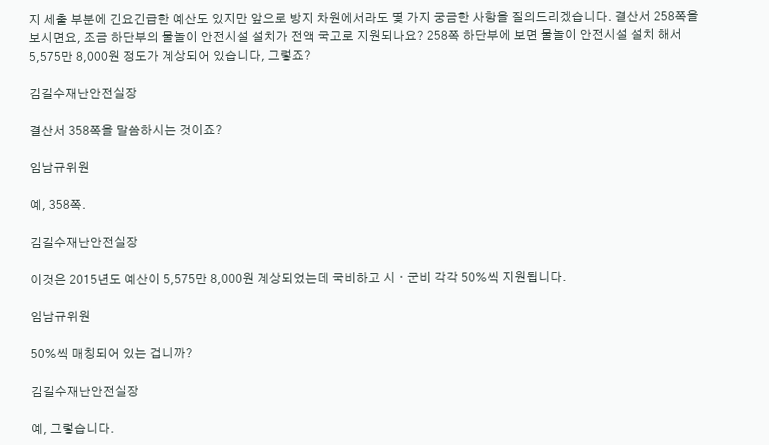지 세출 부분에 긴요긴급한 예산도 있지만 앞으로 방지 차원에서라도 몇 가지 궁금한 사항을 질의드리겠습니다. 결산서 258쪽을 보시면요, 조금 하단부의 물놀이 안전시설 설치가 전액 국고로 지원되나요? 258쪽 하단부에 보면 물놀이 안전시설 설치 해서 5,575만 8,000원 정도가 계상되어 있습니다, 그렇죠?

김길수재난안전실장

결산서 358쪽을 말씀하시는 것이죠?

임남규위원

예, 358쪽.

김길수재난안전실장

이것은 2015년도 예산이 5,575만 8,000원 계상되었는데 국비하고 시ㆍ군비 각각 50%씩 지원됩니다.

임남규위원

50%씩 매칭되어 있는 겁니까?

김길수재난안전실장

예, 그렇습니다.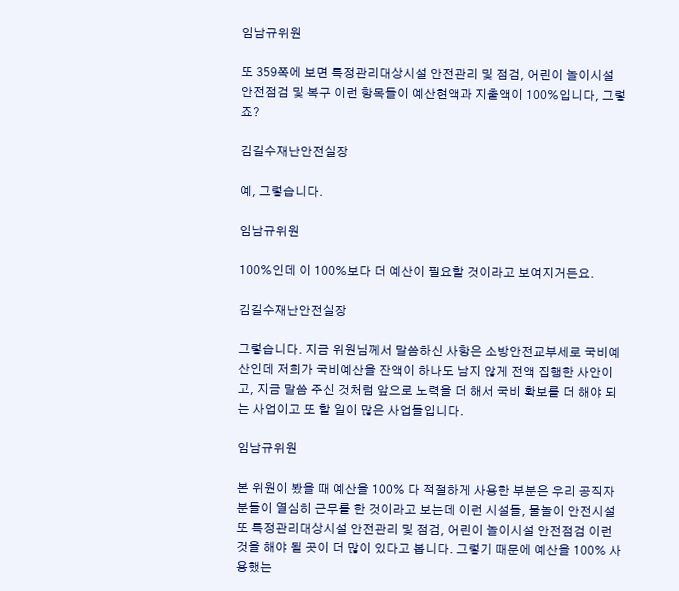임남규위원

또 359쪽에 보면 특정관리대상시설 안전관리 및 점검, 어린이 놀이시설 안전점검 및 복구 이런 항목들이 예산현액과 지출액이 100%입니다, 그렇죠?

김길수재난안전실장

예, 그렇습니다.

임남규위원

100%인데 이 100%보다 더 예산이 필요할 것이라고 보여지거든요.

김길수재난안전실장

그렇습니다. 지금 위원님께서 말씀하신 사항은 소방안전교부세로 국비예산인데 저희가 국비예산을 잔액이 하나도 남지 않게 전액 집행한 사안이고, 지금 말씀 주신 것처럼 앞으로 노력을 더 해서 국비 확보를 더 해야 되는 사업이고 또 할 일이 많은 사업들입니다.

임남규위원

본 위원이 봤을 때 예산을 100% 다 적절하게 사용한 부분은 우리 공직자분들이 열심히 근무를 한 것이라고 보는데 이런 시설들, 물놀이 안전시설 또 특정관리대상시설 안전관리 및 점검, 어린이 놀이시설 안전점검 이런 것을 해야 될 곳이 더 많이 있다고 봅니다. 그렇기 때문에 예산을 100% 사용했는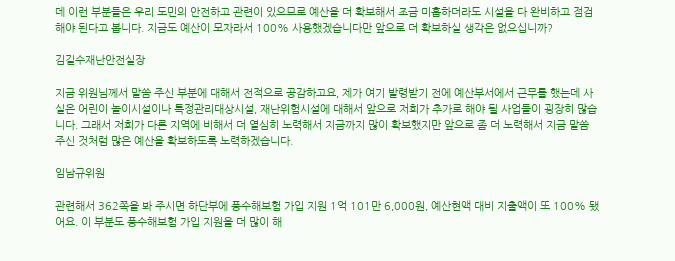데 이런 부분들은 우리 도민의 안전하고 관련이 있으므로 예산을 더 확보해서 조금 미흡하더라도 시설을 다 완비하고 점검해야 된다고 봅니다. 지금도 예산이 모자라서 100% 사용했겠습니다만 앞으로 더 확보하실 생각은 없으십니까?

김길수재난안전실장

지금 위원님께서 말씀 주신 부분에 대해서 전적으로 공감하고요, 제가 여기 발령받기 전에 예산부서에서 근무를 했는데 사실은 어린이 놀이시설이나 특정관리대상시설, 재난위험시설에 대해서 앞으로 저희가 추가로 해야 될 사업들이 굉장히 많습니다. 그래서 저희가 다른 지역에 비해서 더 열심히 노력해서 지금까지 많이 확보했지만 앞으로 좀 더 노력해서 지금 말씀 주신 것처럼 많은 예산을 확보하도록 노력하겠습니다.

임남규위원

관련해서 362쪽을 봐 주시면 하단부에 풍수해보험 가입 지원 1억 101만 6,000원, 예산현액 대비 지출액이 또 100% 됐어요. 이 부분도 풍수해보험 가입 지원을 더 많이 해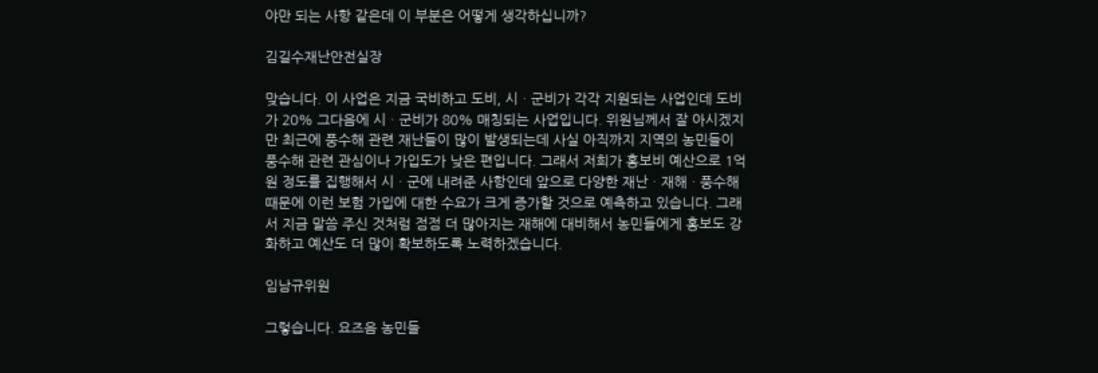야만 되는 사항 같은데 이 부분은 어떻게 생각하십니까?

김길수재난안전실장

맞습니다. 이 사업은 지금 국비하고 도비, 시ㆍ군비가 각각 지원되는 사업인데 도비가 20% 그다음에 시ㆍ군비가 80% 매칭되는 사업입니다. 위원님께서 잘 아시겠지만 최근에 풍수해 관련 재난들이 많이 발생되는데 사실 아직까지 지역의 농민들이 풍수해 관련 관심이나 가입도가 낮은 편입니다. 그래서 저희가 홍보비 예산으로 1억 원 정도를 집행해서 시ㆍ군에 내려준 사항인데 앞으로 다양한 재난ㆍ재해ㆍ풍수해 때문에 이런 보험 가입에 대한 수요가 크게 증가할 것으로 예측하고 있습니다. 그래서 지금 말씀 주신 것처럼 점점 더 많아지는 재해에 대비해서 농민들에게 홍보도 강화하고 예산도 더 많이 확보하도록 노력하겠습니다.

임남규위원

그렇습니다. 요즈음 농민들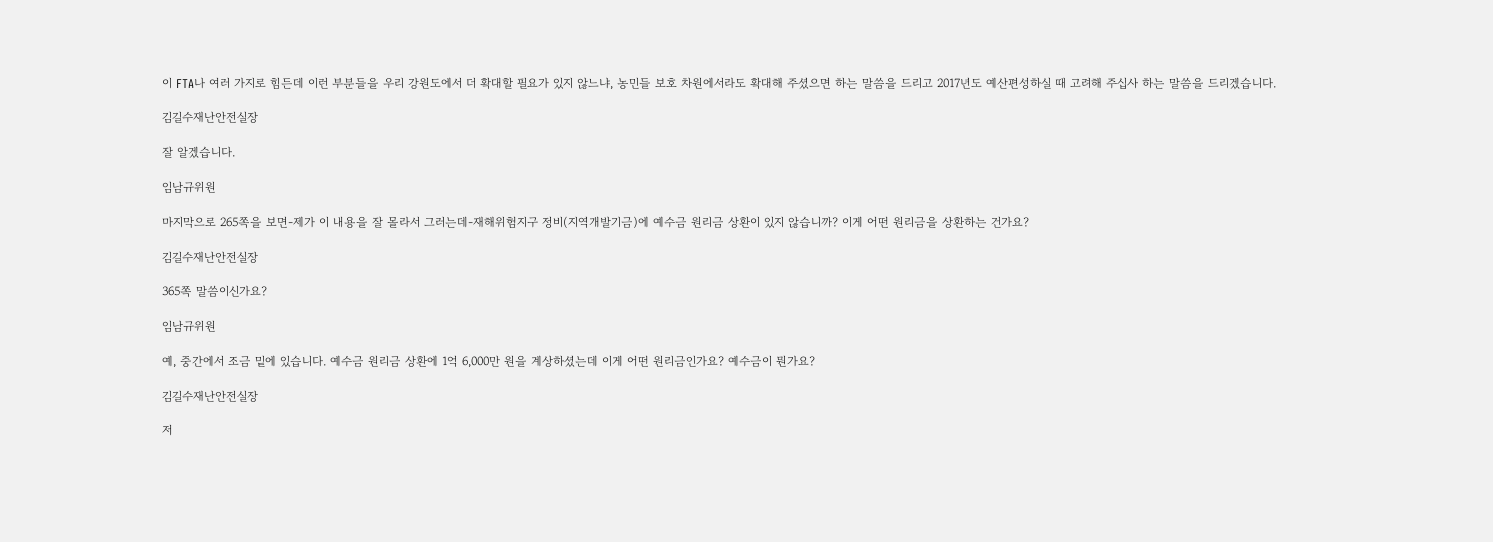이 FTA나 여러 가지로 힘든데 이런 부분들을 우리 강원도에서 더 확대할 필요가 있지 않느냐, 농민들 보호 차원에서라도 확대해 주셨으면 하는 말씀을 드리고 2017년도 예산편성하실 때 고려해 주십사 하는 말씀을 드리겠습니다.

김길수재난안전실장

잘 알겠습니다.

임남규위원

마지막으로 265쪽을 보면-제가 이 내용을 잘 몰라서 그러는데-재해위험지구 정비(지역개발기금)에 예수금 원리금 상환이 있지 않습니까? 이게 어떤 원리금을 상환하는 건가요?

김길수재난안전실장

365쪽 말씀이신가요?

임남규위원

예, 중간에서 조금 밑에 있습니다. 예수금 원리금 상환에 1억 6,000만 원을 계상하셨는데 이게 어떤 원리금인가요? 예수금이 뭔가요?

김길수재난안전실장

저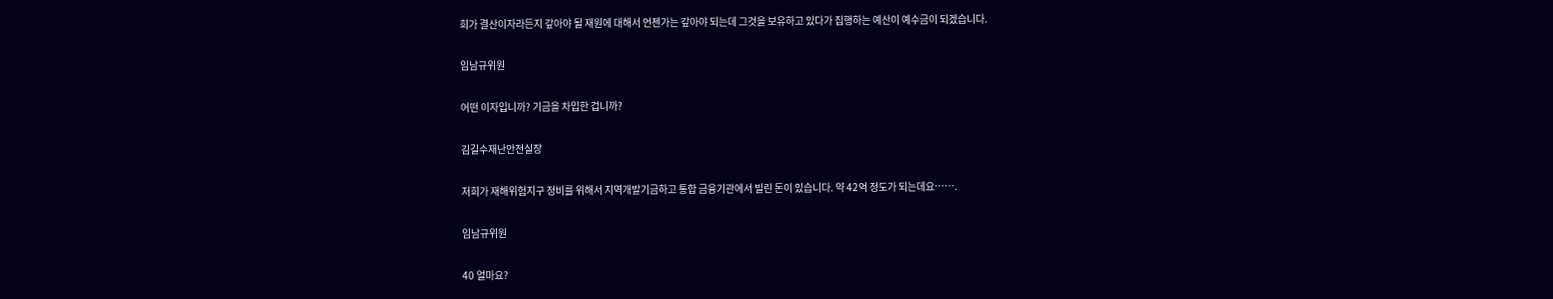희가 결산이자라든지 갚아야 될 재원에 대해서 언젠가는 갚아야 되는데 그것을 보유하고 있다가 집행하는 예산이 예수금이 되겠습니다.

임남규위원

어떤 이자입니까? 기금을 차입한 겁니까?

김길수재난안전실장

저희가 재해위험지구 정비를 위해서 지역개발기금하고 통합 금융기관에서 빌린 돈이 있습니다. 약 42억 정도가 되는데요…….

임남규위원

40 얼마요?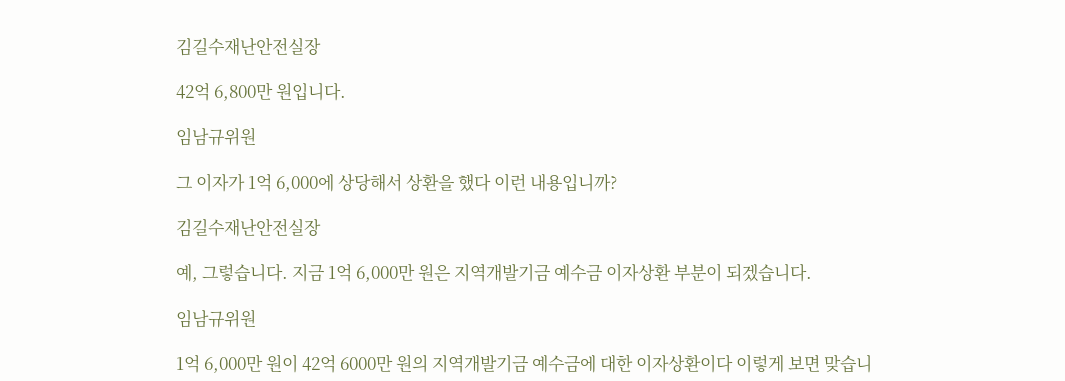김길수재난안전실장

42억 6,800만 원입니다.

임남규위원

그 이자가 1억 6,000에 상당해서 상환을 했다 이런 내용입니까?

김길수재난안전실장

예, 그렇습니다. 지금 1억 6,000만 원은 지역개발기금 예수금 이자상환 부분이 되겠습니다.

임남규위원

1억 6,000만 원이 42억 6000만 원의 지역개발기금 예수금에 대한 이자상환이다 이렇게 보면 맞습니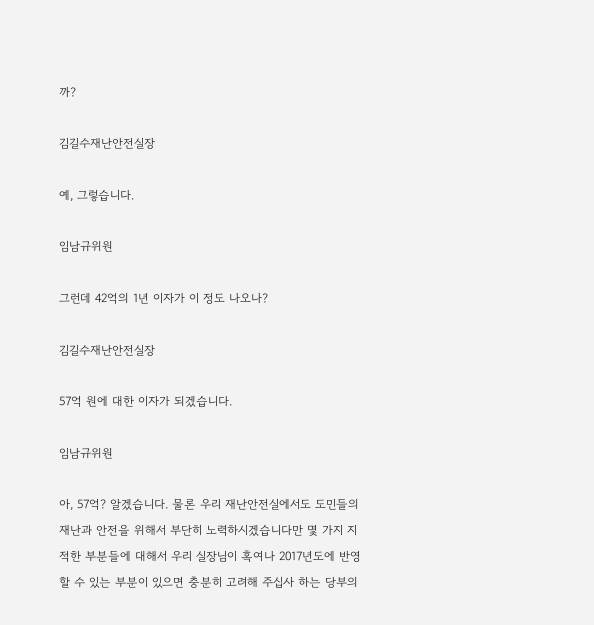까?

김길수재난안전실장

예, 그렇습니다.

임남규위원

그런데 42억의 1년 이자가 이 정도 나오나?

김길수재난안전실장

57억 원에 대한 이자가 되겠습니다.

임남규위원

아, 57억? 알겠습니다. 물론 우리 재난안전실에서도 도민들의 재난과 안전을 위해서 부단히 노력하시겠습니다만 몇 가지 지적한 부분들에 대해서 우리 실장님이 혹여나 2017년도에 반영할 수 있는 부분이 있으면 충분히 고려해 주십사 하는 당부의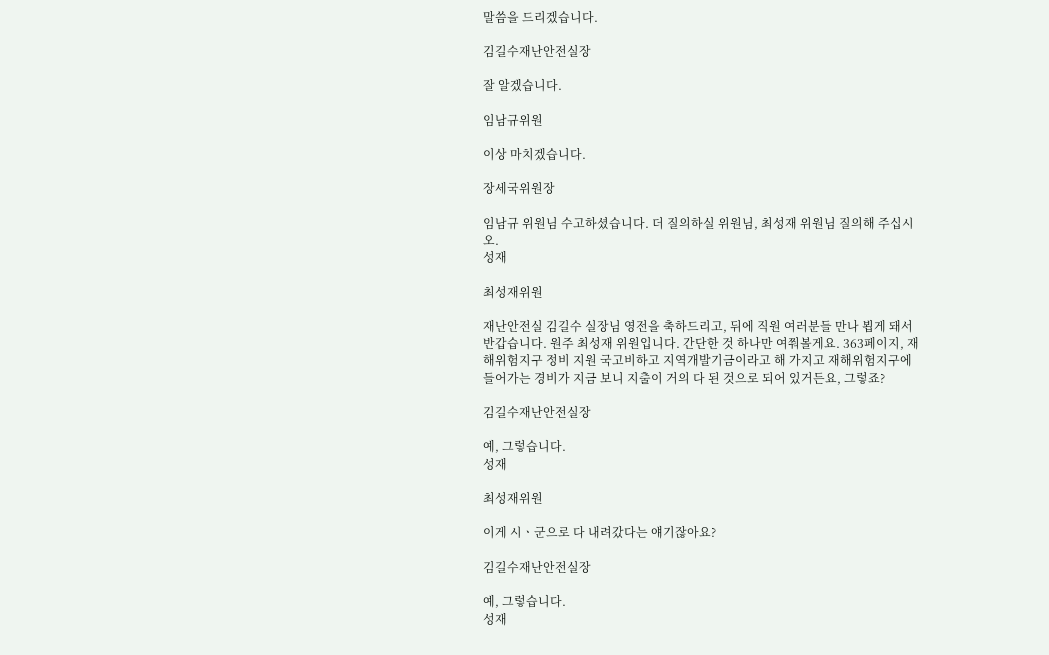말씀을 드리겠습니다.

김길수재난안전실장

잘 알겠습니다.

임남규위원

이상 마치겠습니다.

장세국위원장

임남규 위원님 수고하셨습니다. 더 질의하실 위원님, 최성재 위원님 질의해 주십시오.
성재

최성재위원

재난안전실 김길수 실장님 영전을 축하드리고, 뒤에 직원 여러분들 만나 뵙게 돼서 반갑습니다. 원주 최성재 위원입니다. 간단한 것 하나만 여쭤볼게요. 363페이지, 재해위험지구 정비 지원 국고비하고 지역개발기금이라고 해 가지고 재해위험지구에 들어가는 경비가 지금 보니 지출이 거의 다 된 것으로 되어 있거든요, 그렇죠?

김길수재난안전실장

예, 그렇습니다.
성재

최성재위원

이게 시ㆍ군으로 다 내려갔다는 얘기잖아요?

김길수재난안전실장

예, 그렇습니다.
성재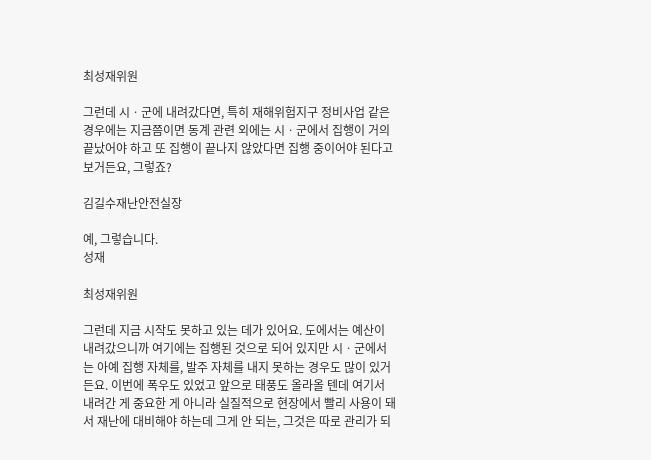최성재위원

그런데 시ㆍ군에 내려갔다면, 특히 재해위험지구 정비사업 같은 경우에는 지금쯤이면 동계 관련 외에는 시ㆍ군에서 집행이 거의 끝났어야 하고 또 집행이 끝나지 않았다면 집행 중이어야 된다고 보거든요, 그렇죠?

김길수재난안전실장

예, 그렇습니다.
성재

최성재위원

그런데 지금 시작도 못하고 있는 데가 있어요. 도에서는 예산이 내려갔으니까 여기에는 집행된 것으로 되어 있지만 시ㆍ군에서는 아예 집행 자체를, 발주 자체를 내지 못하는 경우도 많이 있거든요. 이번에 폭우도 있었고 앞으로 태풍도 올라올 텐데 여기서 내려간 게 중요한 게 아니라 실질적으로 현장에서 빨리 사용이 돼서 재난에 대비해야 하는데 그게 안 되는, 그것은 따로 관리가 되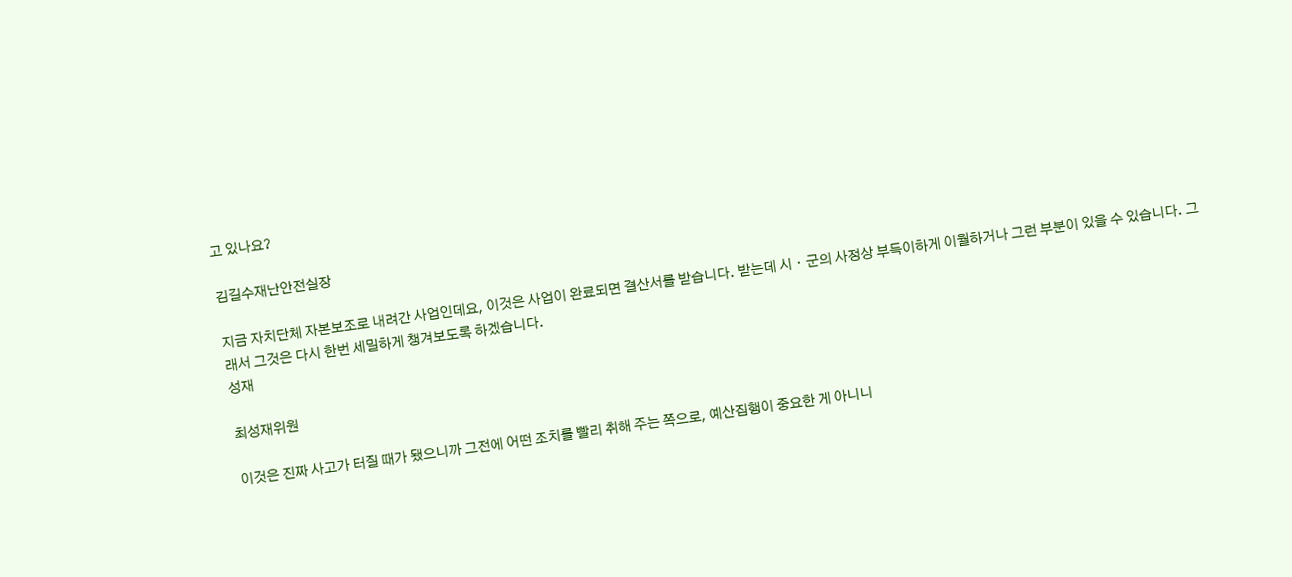고 있나요?

김길수재난안전실장

지금 자치단체 자본보조로 내려간 사업인데요, 이것은 사업이 완료되면 결산서를 받습니다. 받는데 시ㆍ군의 사정상 부득이하게 이월하거나 그런 부분이 있을 수 있습니다. 그래서 그것은 다시 한번 세밀하게 챙겨보도록 하겠습니다.
성재

최성재위원

이것은 진짜 사고가 터질 때가 됐으니까 그전에 어떤 조치를 빨리 취해 주는 쪽으로, 예산집행이 중요한 게 아니니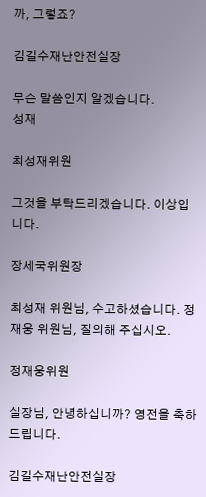까, 그렇죠?

김길수재난안전실장

무슨 말씀인지 알겠습니다.
성재

최성재위원

그것을 부탁드리겠습니다. 이상입니다.

장세국위원장

최성재 위원님, 수고하셨습니다. 정재웅 위원님, 질의해 주십시오.

정재웅위원

실장님, 안녕하십니까? 영전을 축하드립니다.

김길수재난안전실장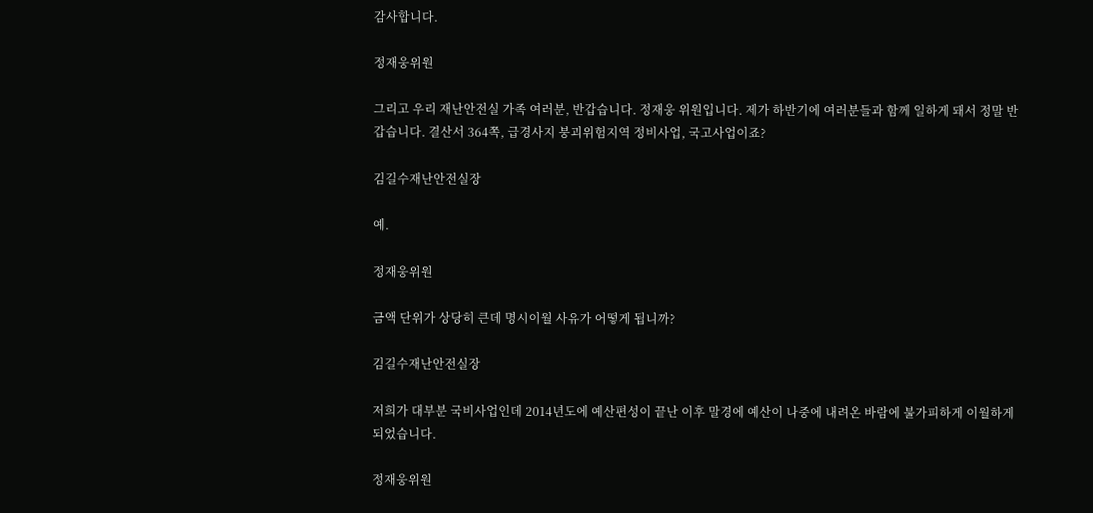감사합니다.

정재웅위원

그리고 우리 재난안전실 가족 여러분, 반갑습니다. 정재웅 위원입니다. 제가 하반기에 여러분들과 함께 일하게 돼서 정말 반갑습니다. 결산서 364쪽, 급경사지 붕괴위험지역 정비사업, 국고사업이죠?

김길수재난안전실장

예.

정재웅위원

금액 단위가 상당히 큰데 명시이월 사유가 어떻게 됩니까?

김길수재난안전실장

저희가 대부분 국비사업인데 2014년도에 예산편성이 끝난 이후 말경에 예산이 나중에 내려온 바람에 불가피하게 이월하게 되었습니다.

정재웅위원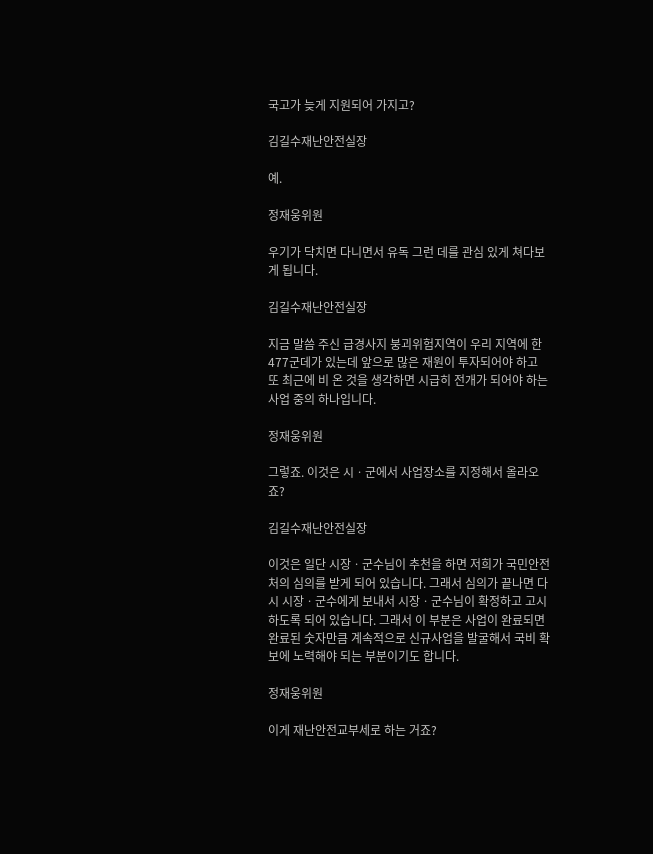국고가 늦게 지원되어 가지고?

김길수재난안전실장

예.

정재웅위원

우기가 닥치면 다니면서 유독 그런 데를 관심 있게 쳐다보게 됩니다.

김길수재난안전실장

지금 말씀 주신 급경사지 붕괴위험지역이 우리 지역에 한 477군데가 있는데 앞으로 많은 재원이 투자되어야 하고 또 최근에 비 온 것을 생각하면 시급히 전개가 되어야 하는 사업 중의 하나입니다.

정재웅위원

그렇죠. 이것은 시ㆍ군에서 사업장소를 지정해서 올라오죠?

김길수재난안전실장

이것은 일단 시장ㆍ군수님이 추천을 하면 저희가 국민안전처의 심의를 받게 되어 있습니다. 그래서 심의가 끝나면 다시 시장ㆍ군수에게 보내서 시장ㆍ군수님이 확정하고 고시하도록 되어 있습니다. 그래서 이 부분은 사업이 완료되면 완료된 숫자만큼 계속적으로 신규사업을 발굴해서 국비 확보에 노력해야 되는 부분이기도 합니다.

정재웅위원

이게 재난안전교부세로 하는 거죠?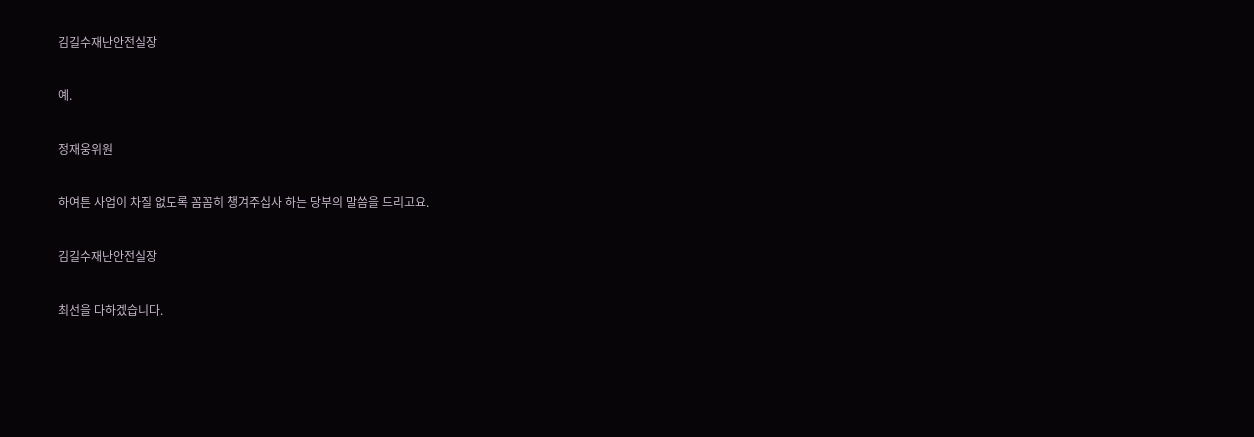김길수재난안전실장

예.

정재웅위원

하여튼 사업이 차질 없도록 꼼꼼히 챙겨주십사 하는 당부의 말씀을 드리고요.

김길수재난안전실장

최선을 다하겠습니다.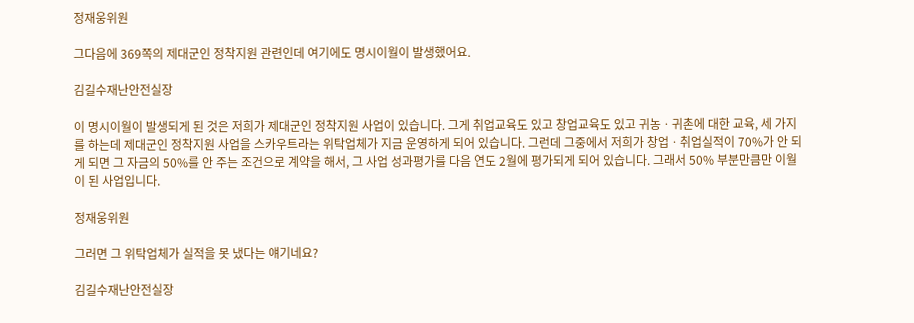정재웅위원

그다음에 369쪽의 제대군인 정착지원 관련인데 여기에도 명시이월이 발생했어요.

김길수재난안전실장

이 명시이월이 발생되게 된 것은 저희가 제대군인 정착지원 사업이 있습니다. 그게 취업교육도 있고 창업교육도 있고 귀농ㆍ귀촌에 대한 교육, 세 가지를 하는데 제대군인 정착지원 사업을 스카우트라는 위탁업체가 지금 운영하게 되어 있습니다. 그런데 그중에서 저희가 창업ㆍ취업실적이 70%가 안 되게 되면 그 자금의 50%를 안 주는 조건으로 계약을 해서, 그 사업 성과평가를 다음 연도 2월에 평가되게 되어 있습니다. 그래서 50% 부분만큼만 이월이 된 사업입니다.

정재웅위원

그러면 그 위탁업체가 실적을 못 냈다는 얘기네요?

김길수재난안전실장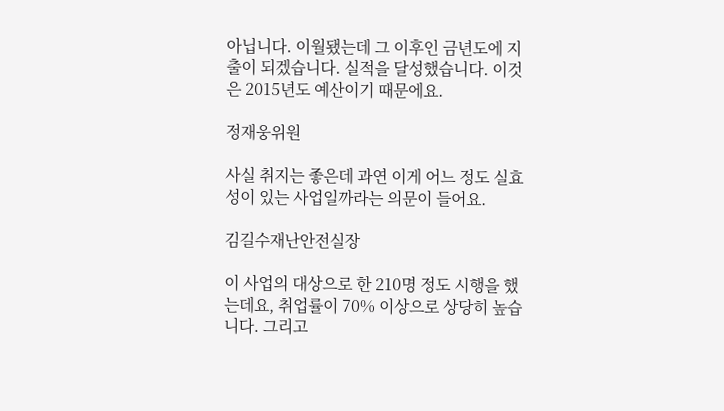아닙니다. 이월됐는데 그 이후인 금년도에 지출이 되겠습니다. 실적을 달성했습니다. 이것은 2015년도 예산이기 때문에요.

정재웅위원

사실 취지는 좋은데 과연 이게 어느 정도 실효성이 있는 사업일까라는 의문이 들어요.

김길수재난안전실장

이 사업의 대상으로 한 210명 정도 시행을 했는데요, 취업률이 70% 이상으로 상당히 높습니다. 그리고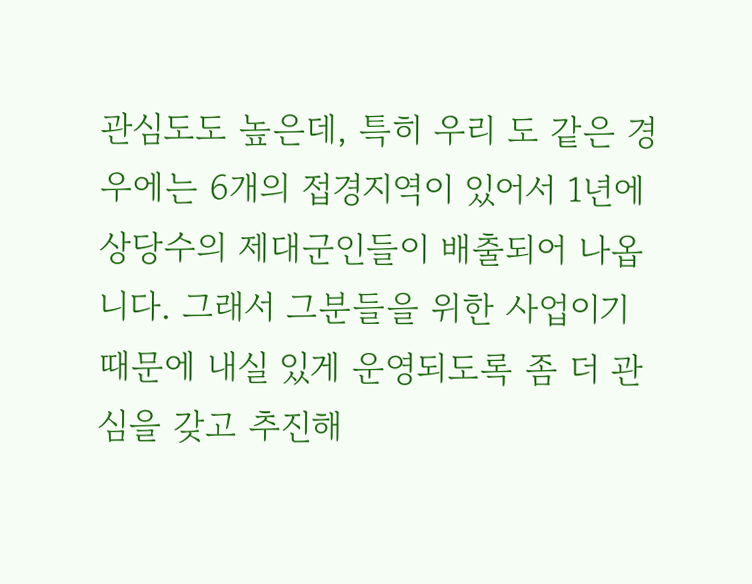관심도도 높은데, 특히 우리 도 같은 경우에는 6개의 접경지역이 있어서 1년에 상당수의 제대군인들이 배출되어 나옵니다. 그래서 그분들을 위한 사업이기 때문에 내실 있게 운영되도록 좀 더 관심을 갖고 추진해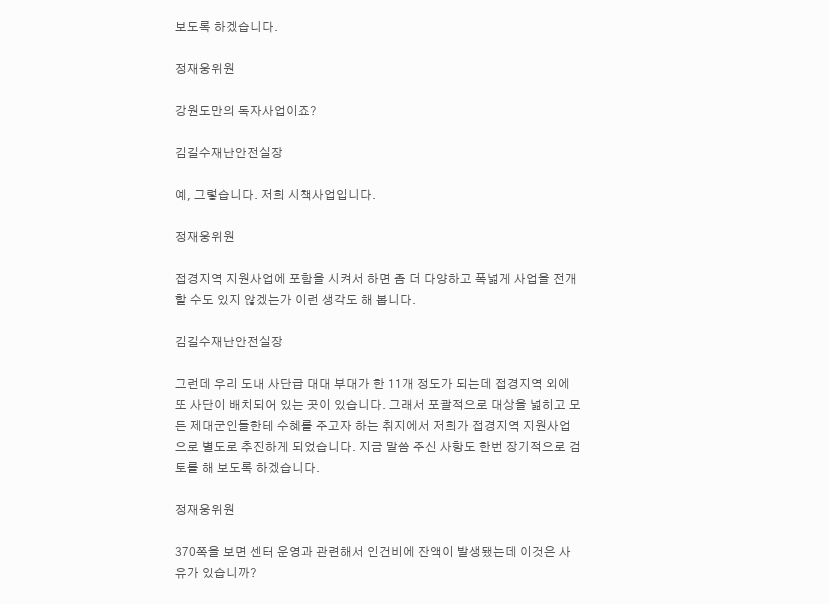보도록 하겠습니다.

정재웅위원

강원도만의 독자사업이죠?

김길수재난안전실장

예, 그렇습니다. 저희 시책사업입니다.

정재웅위원

접경지역 지원사업에 포함을 시켜서 하면 좀 더 다양하고 폭넓게 사업을 전개할 수도 있지 않겠는가 이런 생각도 해 봅니다.

김길수재난안전실장

그런데 우리 도내 사단급 대대 부대가 한 11개 정도가 되는데 접경지역 외에 또 사단이 배치되어 있는 곳이 있습니다. 그래서 포괄적으로 대상을 넓히고 모든 제대군인들한테 수혜를 주고자 하는 취지에서 저희가 접경지역 지원사업으로 별도로 추진하게 되었습니다. 지금 말씀 주신 사항도 한번 장기적으로 검토를 해 보도록 하겠습니다.

정재웅위원

370쪽을 보면 센터 운영과 관련해서 인건비에 잔액이 발생됐는데 이것은 사유가 있습니까?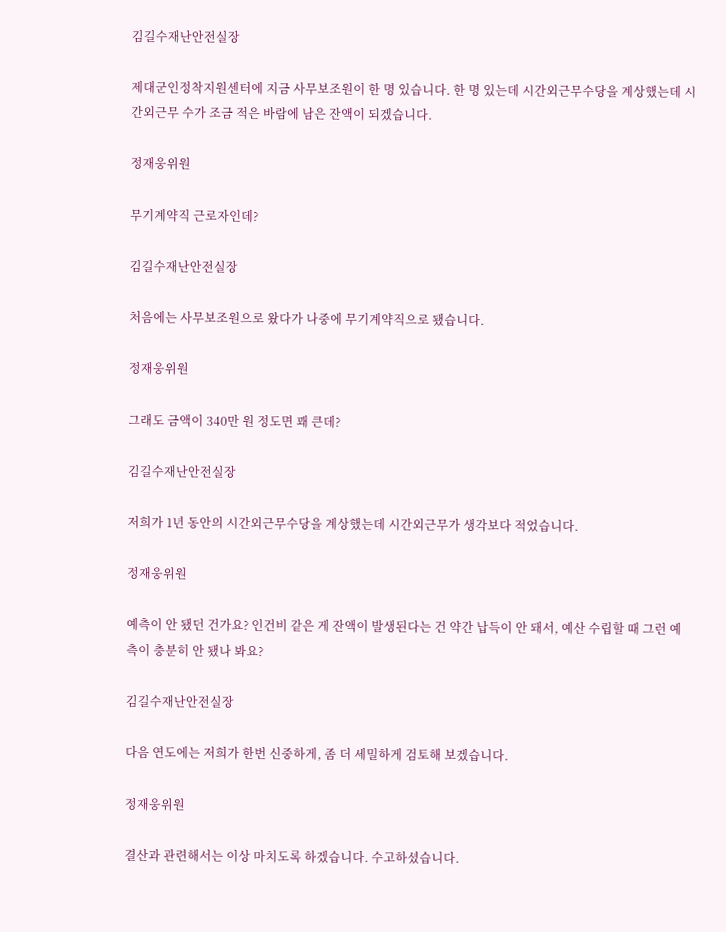김길수재난안전실장

제대군인정착지원센터에 지금 사무보조원이 한 명 있습니다. 한 명 있는데 시간외근무수당을 계상했는데 시간외근무 수가 조금 적은 바람에 남은 잔액이 되겠습니다.

정재웅위원

무기계약직 근로자인데?

김길수재난안전실장

처음에는 사무보조원으로 왔다가 나중에 무기계약직으로 됐습니다.

정재웅위원

그래도 금액이 340만 원 정도면 꽤 큰데?

김길수재난안전실장

저희가 1년 동안의 시간외근무수당을 계상했는데 시간외근무가 생각보다 적었습니다.

정재웅위원

예측이 안 됐던 건가요? 인건비 같은 게 잔액이 발생된다는 건 약간 납득이 안 돼서, 예산 수립할 때 그런 예측이 충분히 안 됐나 봐요?

김길수재난안전실장

다음 연도에는 저희가 한번 신중하게, 좀 더 세밀하게 검토해 보겠습니다.

정재웅위원

결산과 관련해서는 이상 마치도록 하겠습니다. 수고하셨습니다.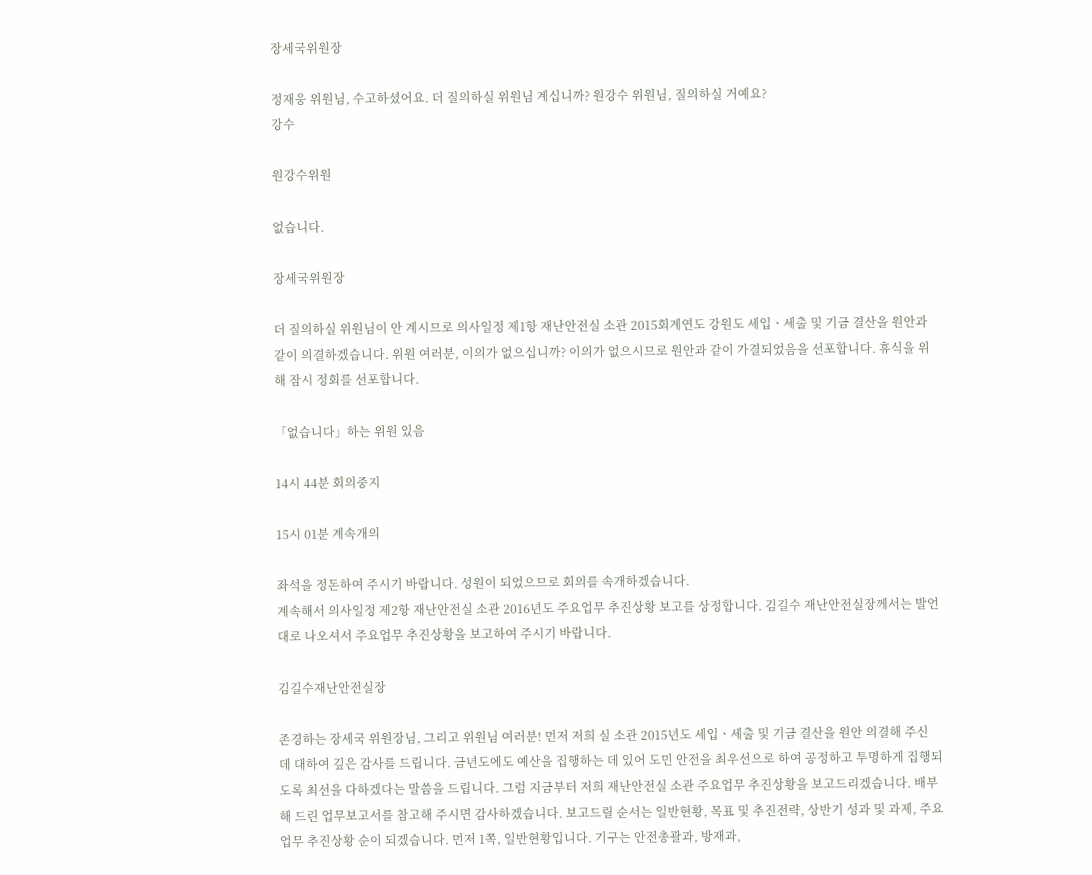장세국위원장

정재웅 위원님, 수고하셨어요. 더 질의하실 위원님 계십니까? 원강수 위원님, 질의하실 거예요?
강수

원강수위원

없습니다.

장세국위원장

더 질의하실 위원님이 안 계시므로 의사일정 제1항 재난안전실 소관 2015회계연도 강원도 세입ㆍ세출 및 기금 결산을 원안과 같이 의결하겠습니다. 위원 여러분, 이의가 없으십니까? 이의가 없으시므로 원안과 같이 가결되었음을 선포합니다. 휴식을 위해 잠시 정회를 선포합니다.

「없습니다」하는 위원 있음

14시 44분 회의중지

15시 01분 계속개의

좌석을 정돈하여 주시기 바랍니다. 성원이 되었으므로 회의를 속개하겠습니다.
계속해서 의사일정 제2항 재난안전실 소관 2016년도 주요업무 추진상황 보고를 상정합니다. 김길수 재난안전실장께서는 발언대로 나오셔서 주요업무 추진상황을 보고하여 주시기 바랍니다.

김길수재난안전실장

존경하는 장세국 위원장님, 그리고 위원님 여러분! 먼저 저희 실 소관 2015년도 세입ㆍ세출 및 기금 결산을 원안 의결해 주신 데 대하여 깊은 감사를 드립니다. 금년도에도 예산을 집행하는 데 있어 도민 안전을 최우선으로 하여 공정하고 투명하게 집행되도록 최선을 다하겠다는 말씀을 드립니다. 그럼 지금부터 저희 재난안전실 소관 주요업무 추진상황을 보고드리겠습니다. 배부해 드린 업무보고서를 참고해 주시면 감사하겠습니다. 보고드릴 순서는 일반현황, 목표 및 추진전략, 상반기 성과 및 과제, 주요업무 추진상황 순이 되겠습니다. 먼저 1쪽, 일반현황입니다. 기구는 안전총괄과, 방재과,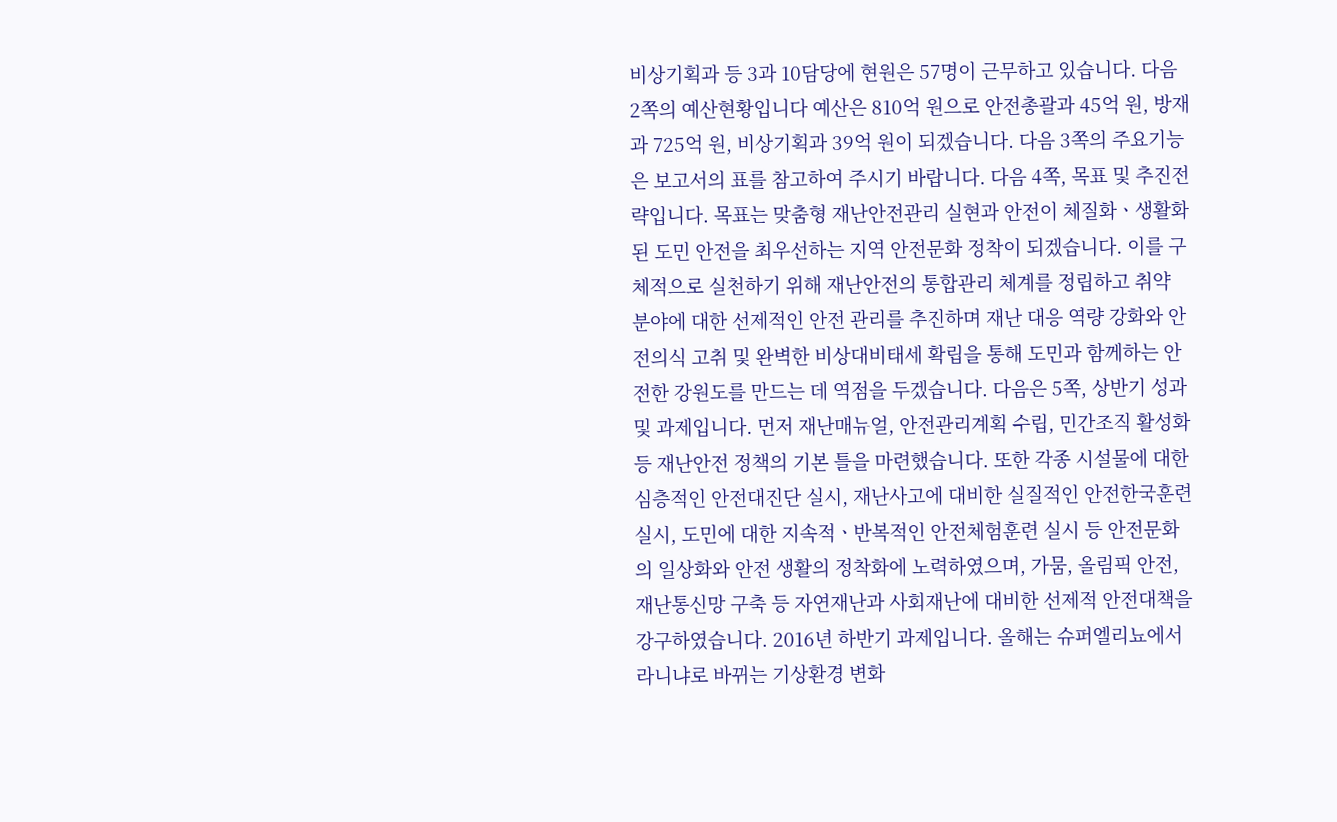비상기획과 등 3과 10담당에 현원은 57명이 근무하고 있습니다. 다음 2쪽의 예산현황입니다 예산은 810억 원으로 안전총괄과 45억 원, 방재과 725억 원, 비상기획과 39억 원이 되겠습니다. 다음 3쪽의 주요기능은 보고서의 표를 참고하여 주시기 바랍니다. 다음 4쪽, 목표 및 추진전략입니다. 목표는 맞춤형 재난안전관리 실현과 안전이 체질화ㆍ생활화된 도민 안전을 최우선하는 지역 안전문화 정착이 되겠습니다. 이를 구체적으로 실천하기 위해 재난안전의 통합관리 체계를 정립하고 취약 분야에 대한 선제적인 안전 관리를 추진하며 재난 대응 역량 강화와 안전의식 고취 및 완벽한 비상대비태세 확립을 통해 도민과 함께하는 안전한 강원도를 만드는 데 역점을 두겠습니다. 다음은 5쪽, 상반기 성과 및 과제입니다. 먼저 재난매뉴얼, 안전관리계획 수립, 민간조직 활성화 등 재난안전 정책의 기본 틀을 마련했습니다. 또한 각종 시설물에 대한 심층적인 안전대진단 실시, 재난사고에 대비한 실질적인 안전한국훈련 실시, 도민에 대한 지속적ㆍ반복적인 안전체험훈련 실시 등 안전문화의 일상화와 안전 생활의 정착화에 노력하였으며, 가뭄, 올림픽 안전, 재난통신망 구축 등 자연재난과 사회재난에 대비한 선제적 안전대책을 강구하였습니다. 2016년 하반기 과제입니다. 올해는 슈퍼엘리뇨에서 라니냐로 바뀌는 기상환경 변화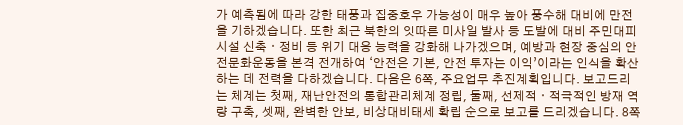가 예측됨에 따라 강한 태풍과 집중호우 가능성이 매우 높아 풍수해 대비에 만전을 기하겠습니다. 또한 최근 북한의 잇따른 미사일 발사 등 도발에 대비 주민대피시설 신축ㆍ정비 등 위기 대응 능력을 강화해 나가겠으며, 예방과 현장 중심의 안전문화운동을 본격 전개하여 ‘안전은 기본, 안전 투자는 이익’이라는 인식을 확산하는 데 전력을 다하겠습니다. 다음은 6쪽, 주요업무 추진계획입니다. 보고드리는 체계는 첫째, 재난안전의 통합관리체계 정립, 둘째, 선제적ㆍ적극적인 방재 역량 구축, 셋째, 완벽한 안보, 비상대비태세 확립 순으로 보고를 드리겠습니다. 8쪽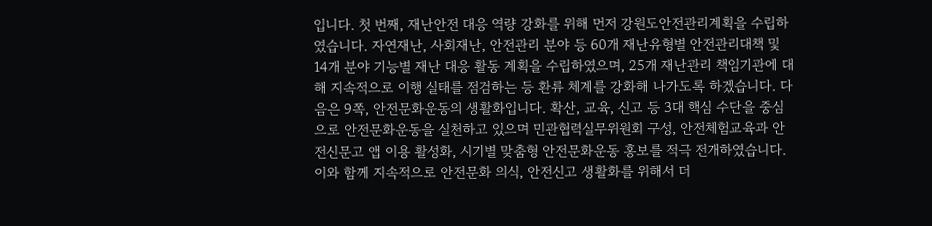입니다. 첫 번째, 재난안전 대응 역량 강화를 위해 먼저 강원도안전관리계획을 수립하였습니다. 자연재난, 사회재난, 안전관리 분야 등 60개 재난유형별 안전관리대책 및 14개 분야 기능별 재난 대응 활동 계획을 수립하였으며, 25개 재난관리 책임기관에 대해 지속적으로 이행 실태를 점검하는 등 환류 체계를 강화해 나가도록 하겠습니다. 다음은 9쪽, 안전문화운동의 생활화입니다. 확산, 교육, 신고 등 3대 핵심 수단을 중심으로 안전문화운동을 실천하고 있으며 민관협력실무위원회 구성, 안전체험교육과 안전신문고 앱 이용 활성화, 시기별 맞춤형 안전문화운동 홍보를 적극 전개하였습니다. 이와 함께 지속적으로 안전문화 의식, 안전신고 생활화를 위해서 더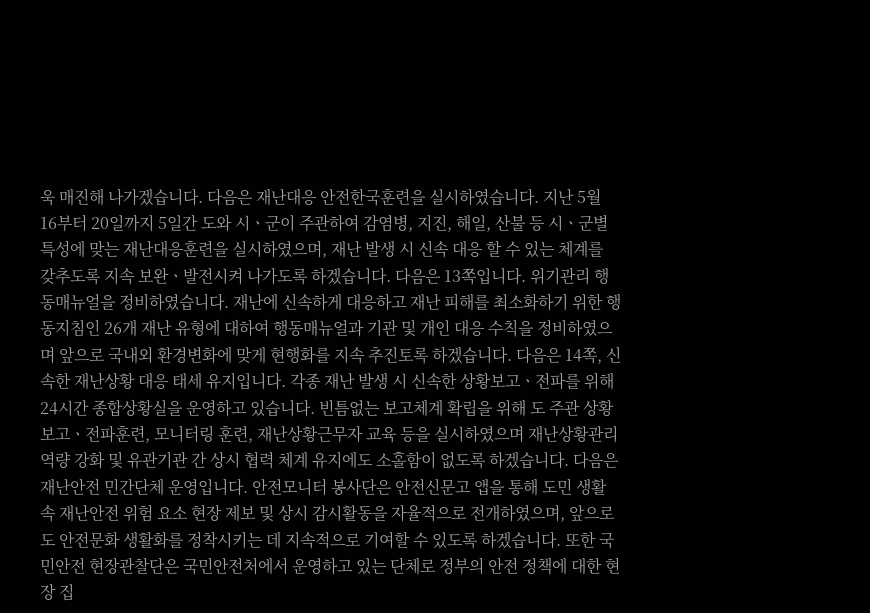욱 매진해 나가겠습니다. 다음은 재난대응 안전한국훈련을 실시하였습니다. 지난 5월 16부터 20일까지 5일간 도와 시ㆍ군이 주관하여 감염병, 지진, 해일, 산불 등 시ㆍ군별 특성에 맞는 재난대응훈련을 실시하였으며, 재난 발생 시 신속 대응 할 수 있는 체계를 갖추도록 지속 보완ㆍ발전시켜 나가도록 하겠습니다. 다음은 13쪽입니다. 위기관리 행동매뉴얼을 정비하였습니다. 재난에 신속하게 대응하고 재난 피해를 최소화하기 위한 행동지침인 26개 재난 유형에 대하여 행동매뉴얼과 기관 및 개인 대응 수칙을 정비하였으며 앞으로 국내외 환경변화에 맞게 현행화를 지속 추진토록 하겠습니다. 다음은 14쪽, 신속한 재난상황 대응 태세 유지입니다. 각종 재난 발생 시 신속한 상황보고ㆍ전파를 위해 24시간 종합상황실을 운영하고 있습니다. 빈틈없는 보고체계 확립을 위해 도 주관 상황 보고ㆍ전파훈련, 모니터링 훈련, 재난상황근무자 교육 등을 실시하였으며 재난상황관리 역량 강화 및 유관기관 간 상시 협력 체계 유지에도 소홀함이 없도록 하겠습니다. 다음은 재난안전 민간단체 운영입니다. 안전모니터 봉사단은 안전신문고 앱을 통해 도민 생활 속 재난안전 위험 요소 현장 제보 및 상시 감시활동을 자율적으로 전개하였으며, 앞으로도 안전문화 생활화를 정착시키는 데 지속적으로 기여할 수 있도록 하겠습니다. 또한 국민안전 현장관찰단은 국민안전처에서 운영하고 있는 단체로 정부의 안전 정책에 대한 현장 집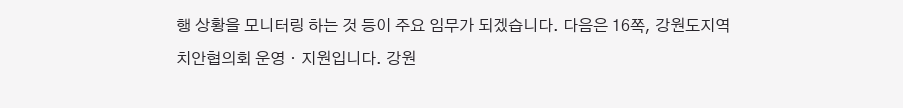행 상황을 모니터링 하는 것 등이 주요 임무가 되겠습니다. 다음은 16쪽, 강원도지역치안협의회 운영ㆍ지원입니다. 강원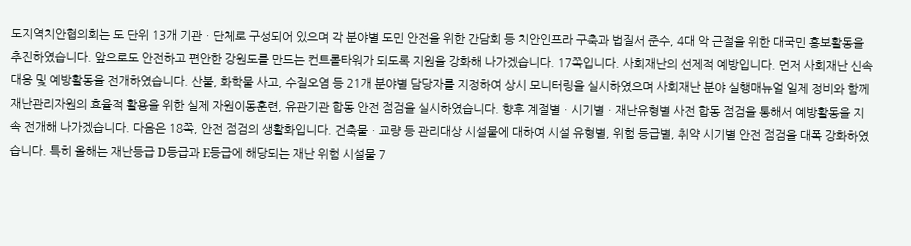도지역치안협의회는 도 단위 13개 기관ㆍ단체로 구성되어 있으며 각 분야별 도민 안전을 위한 간담회 등 치안인프라 구축과 법질서 준수, 4대 악 근절을 위한 대국민 홍보활동을 추진하였습니다. 앞으로도 안전하고 편안한 강원도를 만드는 컨트롤타워가 되도록 지원을 강화해 나가겠습니다. 17쪽입니다. 사회재난의 선제적 예방입니다. 먼저 사회재난 신속 대응 및 예방활동을 전개하였습니다. 산불, 화학물 사고, 수질오염 등 21개 분야별 담당자를 지정하여 상시 모니터링을 실시하였으며 사회재난 분야 실행매뉴얼 일제 정비와 함께 재난관리자원의 효율적 활용을 위한 실제 자원이동훈련, 유관기관 합동 안전 점검을 실시하였습니다. 향후 계절별ㆍ시기별ㆍ재난유형별 사전 합동 점검을 통해서 예방활동을 지속 전개해 나가겠습니다. 다음은 18쪽, 안전 점검의 생활화입니다. 건축물ㆍ교량 등 관리대상 시설물에 대하여 시설 유형별, 위험 등급별, 취약 시기별 안전 점검을 대폭 강화하였습니다. 특히 올해는 재난등급 D등급과 E등급에 해당되는 재난 위험 시설물 7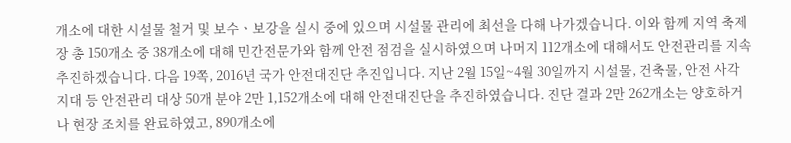개소에 대한 시설물 철거 및 보수ㆍ보강을 실시 중에 있으며 시설물 관리에 최선을 다해 나가겠습니다. 이와 함께 지역 축제장 총 150개소 중 38개소에 대해 민간전문가와 함께 안전 점검을 실시하였으며 나머지 112개소에 대해서도 안전관리를 지속 추진하겠습니다. 다음 19쪽, 2016년 국가 안전대진단 추진입니다. 지난 2월 15일~4월 30일까지 시설물, 건축물, 안전 사각지대 등 안전관리 대상 50개 분야 2만 1,152개소에 대해 안전대진단을 추진하였습니다. 진단 결과 2만 262개소는 양호하거나 현장 조치를 완료하였고, 890개소에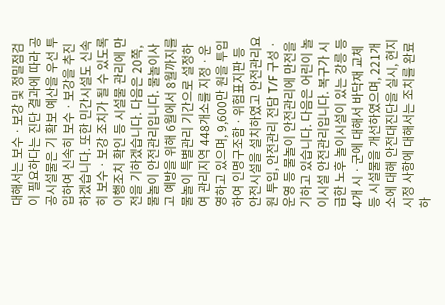대해서는 보수ㆍ보강 및 정밀점검이 필요하다는 진단 결과에 따라 공공시설물은 기 확보 예산을 우선 투입하여 신속히 보수ㆍ보강을 추진하겠습니다. 또한 민간시설도 신속히 보수ㆍ보강 조치가 될 수 있도록 이행조치 확인 등 시설물 관리에 만전을 기하겠습니다. 다음은 20쪽, 물놀이 안전관리입니다. 물놀이사고 예방을 위해 6월에서 8월까지를 물놀이 특별관리 기간으로 설정하여 관리지역 448개소를 지정ㆍ운영하고 있으며, 9,600만 원을 투입하여 인명구조함ㆍ위험표지판 등 안전시설을 설치하였고 안전관리요원 투입, 안전관리 전담 T/F 구성ㆍ운영 등 물놀이 안전관리에 만전을 기하고 있습니다. 다음은 어린이 놀이시설 안전관리입니다. 복구가 시급한 노후 놀이시설이 있는 강릉 등 4개 시ㆍ군에 대해서 바닥재 교체 등 시설물을 개선하였으며, 221개소에 대해 안전대진단을 실시, 현지 시정 사항에 대해서는 조치를 완료하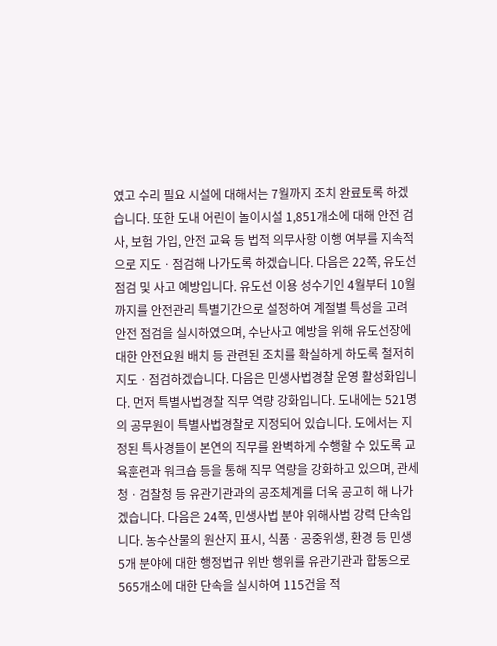였고 수리 필요 시설에 대해서는 7월까지 조치 완료토록 하겠습니다. 또한 도내 어린이 놀이시설 1,851개소에 대해 안전 검사, 보험 가입, 안전 교육 등 법적 의무사항 이행 여부를 지속적으로 지도ㆍ점검해 나가도록 하겠습니다. 다음은 22쪽, 유도선 점검 및 사고 예방입니다. 유도선 이용 성수기인 4월부터 10월까지를 안전관리 특별기간으로 설정하여 계절별 특성을 고려 안전 점검을 실시하였으며, 수난사고 예방을 위해 유도선장에 대한 안전요원 배치 등 관련된 조치를 확실하게 하도록 철저히 지도ㆍ점검하겠습니다. 다음은 민생사법경찰 운영 활성화입니다. 먼저 특별사법경찰 직무 역량 강화입니다. 도내에는 521명의 공무원이 특별사법경찰로 지정되어 있습니다. 도에서는 지정된 특사경들이 본연의 직무를 완벽하게 수행할 수 있도록 교육훈련과 워크숍 등을 통해 직무 역량을 강화하고 있으며, 관세청ㆍ검찰청 등 유관기관과의 공조체계를 더욱 공고히 해 나가겠습니다. 다음은 24쪽, 민생사법 분야 위해사범 강력 단속입니다. 농수산물의 원산지 표시, 식품ㆍ공중위생, 환경 등 민생 5개 분야에 대한 행정법규 위반 행위를 유관기관과 합동으로 565개소에 대한 단속을 실시하여 115건을 적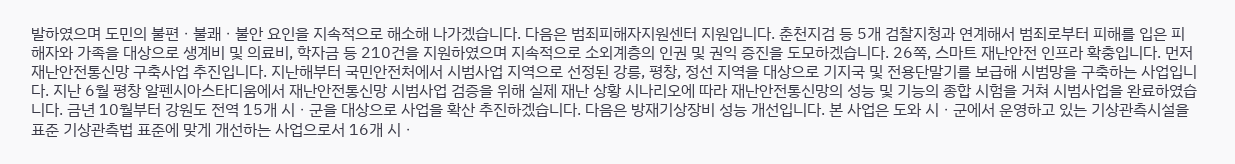발하였으며 도민의 불편ㆍ불쾌ㆍ불안 요인을 지속적으로 해소해 나가겠습니다. 다음은 범죄피해자지원센터 지원입니다. 춘천지검 등 5개 검찰지청과 연계해서 범죄로부터 피해를 입은 피해자와 가족을 대상으로 생계비 및 의료비, 학자금 등 210건을 지원하였으며 지속적으로 소외계층의 인권 및 권익 증진을 도모하겠습니다. 26쪽, 스마트 재난안전 인프라 확충입니다. 먼저 재난안전통신망 구축사업 추진입니다. 지난해부터 국민안전처에서 시범사업 지역으로 선정된 강릉, 평창, 정선 지역을 대상으로 기지국 및 전용단말기를 보급해 시범망을 구축하는 사업입니다. 지난 6월 평창 알펜시아스타디움에서 재난안전통신망 시범사업 검증을 위해 실제 재난 상황 시나리오에 따라 재난안전통신망의 성능 및 기능의 종합 시험을 거쳐 시범사업을 완료하였습니다. 금년 10월부터 강원도 전역 15개 시ㆍ군을 대상으로 사업을 확산 추진하겠습니다. 다음은 방재기상장비 성능 개선입니다. 본 사업은 도와 시ㆍ군에서 운영하고 있는 기상관측시설을 표준 기상관측법 표준에 맞게 개선하는 사업으로서 16개 시ㆍ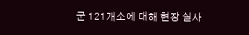군 121개소에 대해 현장 실사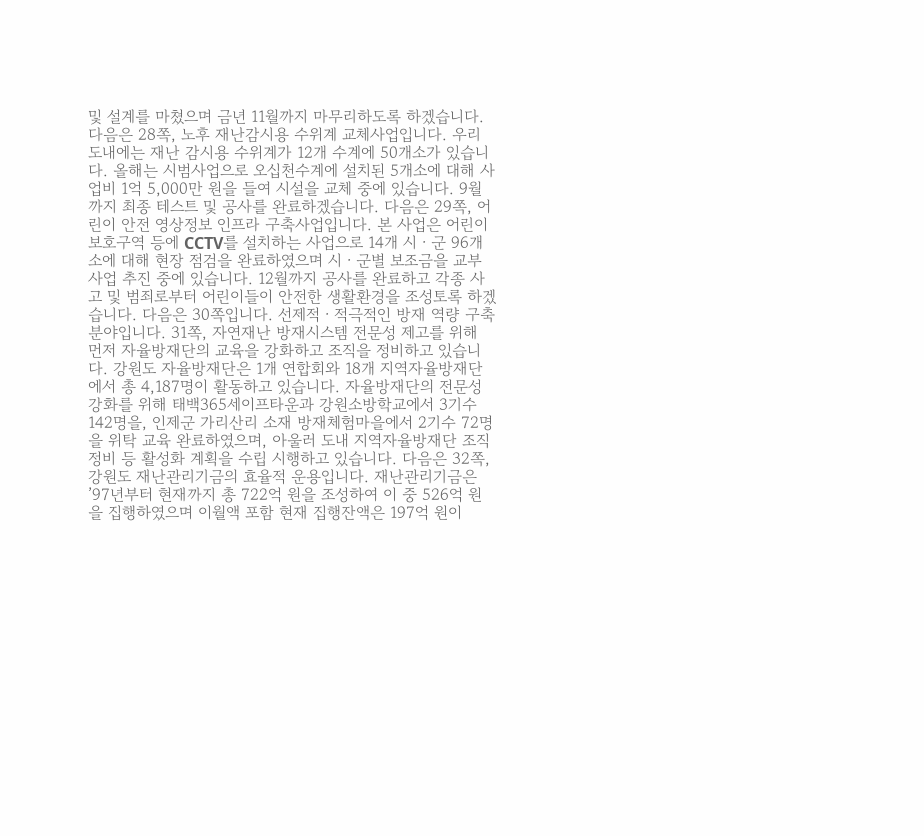및 설계를 마쳤으며 금년 11월까지 마무리하도록 하겠습니다. 다음은 28쪽, 노후 재난감시용 수위계 교체사업입니다. 우리 도내에는 재난 감시용 수위계가 12개 수계에 50개소가 있습니다. 올해는 시범사업으로 오십천수계에 설치된 5개소에 대해 사업비 1억 5,000만 원을 들여 시설을 교체 중에 있습니다. 9월까지 최종 테스트 및 공사를 완료하겠습니다. 다음은 29쪽, 어린이 안전 영상정보 인프라 구축사업입니다. 본 사업은 어린이보호구역 등에 CCTV를 설치하는 사업으로 14개 시ㆍ군 96개소에 대해 현장 점검을 완료하였으며 시ㆍ군별 보조금을 교부 사업 추진 중에 있습니다. 12월까지 공사를 완료하고 각종 사고 및 범죄로부터 어린이들이 안전한 생활환경을 조성토록 하겠습니다. 다음은 30쪽입니다. 선제적ㆍ적극적인 방재 역량 구축 분야입니다. 31쪽, 자연재난 방재시스템 전문성 제고를 위해 먼저 자율방재단의 교육을 강화하고 조직을 정비하고 있습니다. 강원도 자율방재단은 1개 연합회와 18개 지역자율방재단에서 총 4,187명이 활동하고 있습니다. 자율방재단의 전문성 강화를 위해 태백365세이프타운과 강원소방학교에서 3기수 142명을, 인제군 가리산리 소재 방재체험마을에서 2기수 72명을 위탁 교육 완료하였으며, 아울러 도내 지역자율방재단 조직 정비 등 활성화 계획을 수립 시행하고 있습니다. 다음은 32쪽, 강원도 재난관리기금의 효율적 운용입니다. 재난관리기금은 ’97년부터 현재까지 총 722억 원을 조성하여 이 중 526억 원을 집행하였으며 이월액 포함 현재 집행잔액은 197억 원이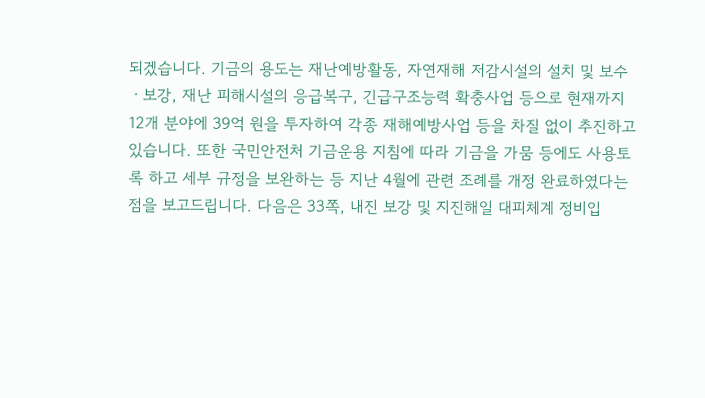되겠습니다. 기금의 용도는 재난예방활동, 자연재해 저감시설의 설치 및 보수ㆍ보강, 재난 피해시설의 응급복구, 긴급구조능력 확충사업 등으로 현재까지 12개 분야에 39억 원을 투자하여 각종 재해예방사업 등을 차질 없이 추진하고 있습니다. 또한 국민안전처 기금운용 지침에 따라 기금을 가뭄 등에도 사용토록 하고 세부 규정을 보완하는 등 지난 4월에 관련 조례를 개정 완료하였다는 점을 보고드립니다. 다음은 33쪽, 내진 보강 및 지진해일 대피체계 정비입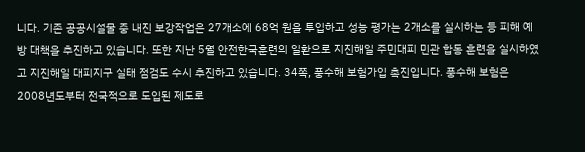니다. 기존 공공시설물 중 내진 보강작업은 27개소에 68억 원을 투입하고 성능 평가는 2개소를 실시하는 등 피해 예방 대책을 추진하고 있습니다. 또한 지난 5월 안전한국훈련의 일환으로 지진해일 주민대피 민관 합동 훈련을 실시하였고 지진해일 대피지구 실태 점검도 수시 추진하고 있습니다. 34쪽, 풍수해 보험가입 촉진입니다. 풍수해 보험은 2008년도부터 전국적으로 도입된 제도로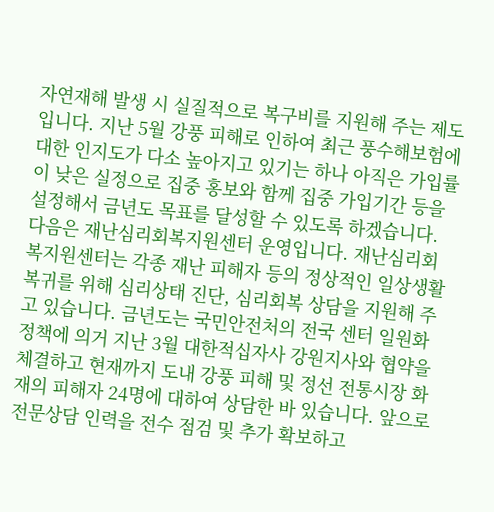자연재해 발생 시 실질적으로 복구비를 지원해 주는 제도입니다. 지난 5월 강풍 피해로 인하여 최근 풍수해보험에 대한 인지도가 다소 높아지고 있기는 하나 아직은 가입률이 낮은 실정으로 집중 홍보와 함께 집중 가입기간 등을 설정해서 금년도 목표를 달성할 수 있도록 하겠습니다. 다음은 재난심리회복지원센터 운영입니다. 재난심리회복지원센터는 각종 재난 피해자 등의 정상적인 일상생활 복귀를 위해 심리상태 진단, 심리회복 상담을 지원해 주고 있습니다. 금년도는 국민안전처의 전국 센터 일원화 정책에 의거 지난 3월 대한적십자사 강원지사와 협약을 체결하고 현재까지 도내 강풍 피해 및 정선 전통시장 화재의 피해자 24명에 대하여 상담한 바 있습니다. 앞으로 전문상담 인력을 전수 점검 및 추가 확보하고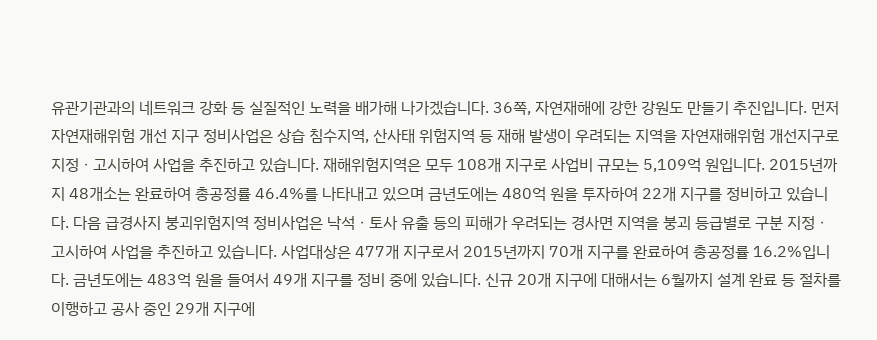유관기관과의 네트워크 강화 등 실질적인 노력을 배가해 나가겠습니다. 36쪽, 자연재해에 강한 강원도 만들기 추진입니다. 먼저 자연재해위험 개선 지구 정비사업은 상습 침수지역, 산사태 위험지역 등 재해 발생이 우려되는 지역을 자연재해위험 개선지구로 지정ㆍ고시하여 사업을 추진하고 있습니다. 재해위험지역은 모두 108개 지구로 사업비 규모는 5,109억 원입니다. 2015년까지 48개소는 완료하여 총공정률 46.4%를 나타내고 있으며 금년도에는 480억 원을 투자하여 22개 지구를 정비하고 있습니다. 다음 급경사지 붕괴위험지역 정비사업은 낙석ㆍ토사 유출 등의 피해가 우려되는 경사면 지역을 붕괴 등급별로 구분 지정ㆍ고시하여 사업을 추진하고 있습니다. 사업대상은 477개 지구로서 2015년까지 70개 지구를 완료하여 총공정률 16.2%입니다. 금년도에는 483억 원을 들여서 49개 지구를 정비 중에 있습니다. 신규 20개 지구에 대해서는 6월까지 설계 완료 등 절차를 이행하고 공사 중인 29개 지구에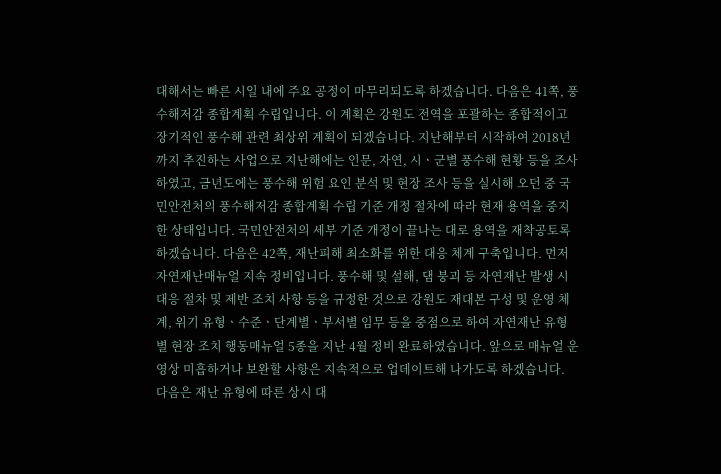대해서는 빠른 시일 내에 주요 공정이 마무리되도록 하겠습니다. 다음은 41쪽, 풍수해저감 종합계획 수립입니다. 이 계획은 강원도 전역을 포괄하는 종합적이고 장기적인 풍수해 관련 최상위 계획이 되겠습니다. 지난해부터 시작하여 2018년까지 추진하는 사업으로 지난해에는 인문, 자연, 시ㆍ군별 풍수해 현황 등을 조사하였고, 금년도에는 풍수해 위험 요인 분석 및 현장 조사 등을 실시해 오던 중 국민안전처의 풍수해저감 종합계획 수립 기준 개정 절차에 따라 현재 용역을 중지한 상태입니다. 국민안전처의 세부 기준 개정이 끝나는 대로 용역을 재착공토록 하겠습니다. 다음은 42쪽, 재난피해 최소화를 위한 대응 체계 구축입니다. 먼저 자연재난매뉴얼 지속 정비입니다. 풍수해 및 설해, 댐 붕괴 등 자연재난 발생 시 대응 절차 및 제반 조치 사항 등을 규정한 것으로 강원도 재대본 구성 및 운영 체계, 위기 유형ㆍ수준ㆍ단계별ㆍ부서별 임무 등을 중점으로 하여 자연재난 유형별 현장 조치 행동매뉴얼 5종을 지난 4월 정비 완료하였습니다. 앞으로 매뉴얼 운영상 미흡하거나 보완할 사항은 지속적으로 업데이트해 나가도록 하겠습니다. 다음은 재난 유형에 따른 상시 대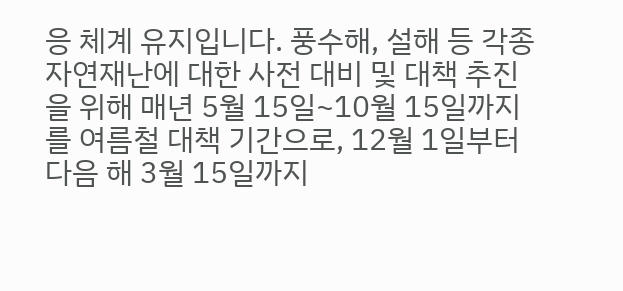응 체계 유지입니다. 풍수해, 설해 등 각종 자연재난에 대한 사전 대비 및 대책 추진을 위해 매년 5월 15일~10월 15일까지를 여름철 대책 기간으로, 12월 1일부터 다음 해 3월 15일까지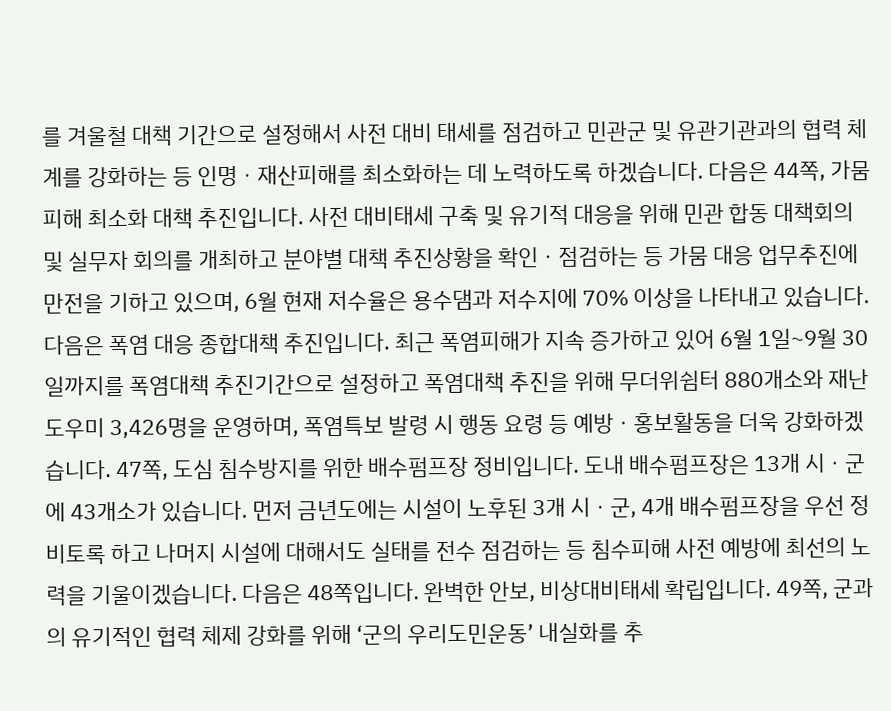를 겨울철 대책 기간으로 설정해서 사전 대비 태세를 점검하고 민관군 및 유관기관과의 협력 체계를 강화하는 등 인명ㆍ재산피해를 최소화하는 데 노력하도록 하겠습니다. 다음은 44쪽, 가뭄피해 최소화 대책 추진입니다. 사전 대비태세 구축 및 유기적 대응을 위해 민관 합동 대책회의 및 실무자 회의를 개최하고 분야별 대책 추진상황을 확인ㆍ점검하는 등 가뭄 대응 업무추진에 만전을 기하고 있으며, 6월 현재 저수율은 용수댐과 저수지에 70% 이상을 나타내고 있습니다. 다음은 폭염 대응 종합대책 추진입니다. 최근 폭염피해가 지속 증가하고 있어 6월 1일~9월 30일까지를 폭염대책 추진기간으로 설정하고 폭염대책 추진을 위해 무더위쉼터 880개소와 재난도우미 3,426명을 운영하며, 폭염특보 발령 시 행동 요령 등 예방ㆍ홍보활동을 더욱 강화하겠습니다. 47쪽, 도심 침수방지를 위한 배수펌프장 정비입니다. 도내 배수펌프장은 13개 시ㆍ군에 43개소가 있습니다. 먼저 금년도에는 시설이 노후된 3개 시ㆍ군, 4개 배수펌프장을 우선 정비토록 하고 나머지 시설에 대해서도 실태를 전수 점검하는 등 침수피해 사전 예방에 최선의 노력을 기울이겠습니다. 다음은 48쪽입니다. 완벽한 안보, 비상대비태세 확립입니다. 49쪽, 군과의 유기적인 협력 체제 강화를 위해 ‘군의 우리도민운동’ 내실화를 추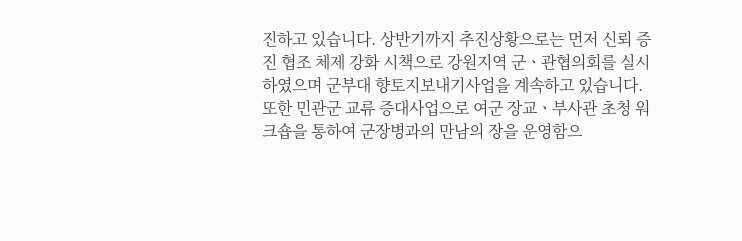진하고 있습니다. 상반기까지 추진상황으로는 먼저 신뢰 증진 협조 체제 강화 시책으로 강원지역 군ㆍ관협의회를 실시하였으며 군부대 향토지보내기사업을 계속하고 있습니다. 또한 민관군 교류 증대사업으로 여군 장교ㆍ부사관 초청 워크숍을 통하여 군장병과의 만남의 장을 운영함으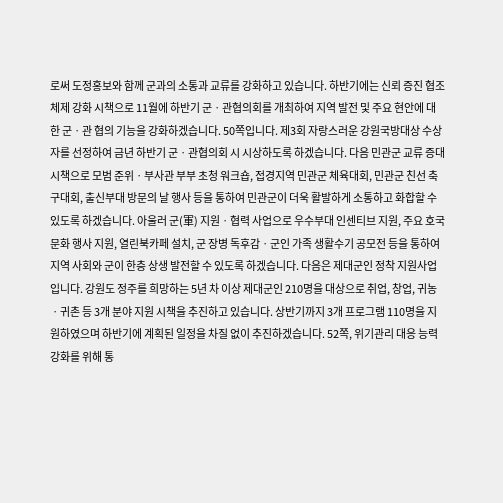로써 도정홍보와 함께 군과의 소통과 교류를 강화하고 있습니다. 하반기에는 신뢰 증진 협조 체제 강화 시책으로 11월에 하반기 군ㆍ관협의회를 개최하여 지역 발전 및 주요 현안에 대한 군ㆍ관 협의 기능을 강화하겠습니다. 50쪽입니다. 제3회 자랑스러운 강원국방대상 수상자를 선정하여 금년 하반기 군ㆍ관협의회 시 시상하도록 하겠습니다. 다음 민관군 교류 증대 시책으로 모범 준위ㆍ부사관 부부 초청 워크숍, 접경지역 민관군 체육대회, 민관군 친선 축구대회, 출신부대 방문의 날 행사 등을 통하여 민관군이 더욱 활발하게 소통하고 화합할 수 있도록 하겠습니다. 아울러 군(軍) 지원ㆍ협력 사업으로 우수부대 인센티브 지원, 주요 호국문화 행사 지원, 열린북카페 설치, 군 장병 독후감ㆍ군인 가족 생활수기 공모전 등을 통하여 지역 사회와 군이 한층 상생 발전할 수 있도록 하겠습니다. 다음은 제대군인 정착 지원사업입니다. 강원도 정주를 희망하는 5년 차 이상 제대군인 210명을 대상으로 취업, 창업, 귀농ㆍ귀촌 등 3개 분야 지원 시책을 추진하고 있습니다. 상반기까지 3개 프로그램 110명을 지원하였으며 하반기에 계획된 일정을 차질 없이 추진하겠습니다. 52쪽, 위기관리 대응 능력 강화를 위해 통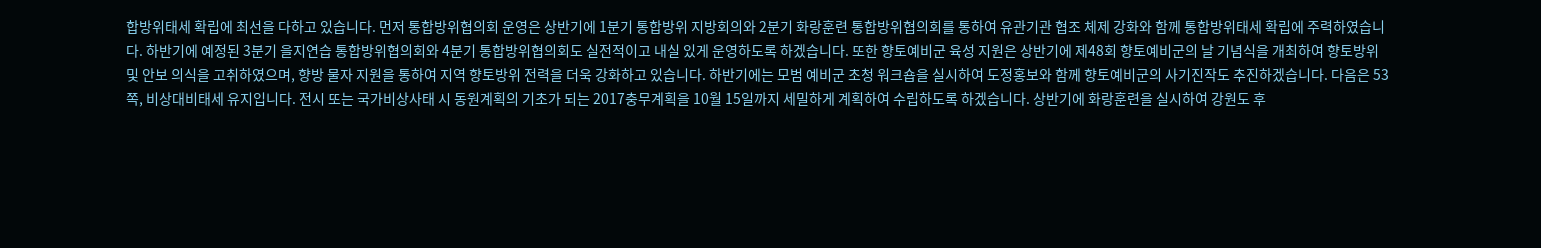합방위태세 확립에 최선을 다하고 있습니다. 먼저 통합방위협의회 운영은 상반기에 1분기 통합방위 지방회의와 2분기 화랑훈련 통합방위협의회를 통하여 유관기관 협조 체제 강화와 함께 통합방위태세 확립에 주력하였습니다. 하반기에 예정된 3분기 을지연습 통합방위협의회와 4분기 통합방위협의회도 실전적이고 내실 있게 운영하도록 하겠습니다. 또한 향토예비군 육성 지원은 상반기에 제48회 향토예비군의 날 기념식을 개최하여 향토방위 및 안보 의식을 고취하였으며, 향방 물자 지원을 통하여 지역 향토방위 전력을 더욱 강화하고 있습니다. 하반기에는 모범 예비군 초청 워크숍을 실시하여 도정홍보와 함께 향토예비군의 사기진작도 추진하겠습니다. 다음은 53쪽, 비상대비태세 유지입니다. 전시 또는 국가비상사태 시 동원계획의 기초가 되는 2017충무계획을 10월 15일까지 세밀하게 계획하여 수립하도록 하겠습니다. 상반기에 화랑훈련을 실시하여 강원도 후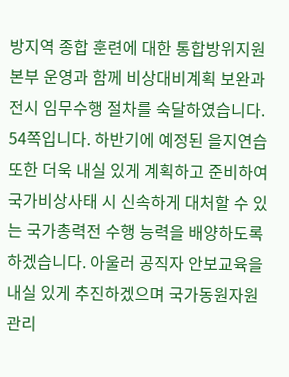방지역 종합 훈련에 대한 통합방위지원본부 운영과 함께 비상대비계획 보완과 전시 임무수행 절차를 숙달하였습니다. 54쪽입니다. 하반기에 예정된 을지연습 또한 더욱 내실 있게 계획하고 준비하여 국가비상사태 시 신속하게 대처할 수 있는 국가총력전 수행 능력을 배양하도록 하겠습니다. 아울러 공직자 안보교육을 내실 있게 추진하겠으며 국가동원자원 관리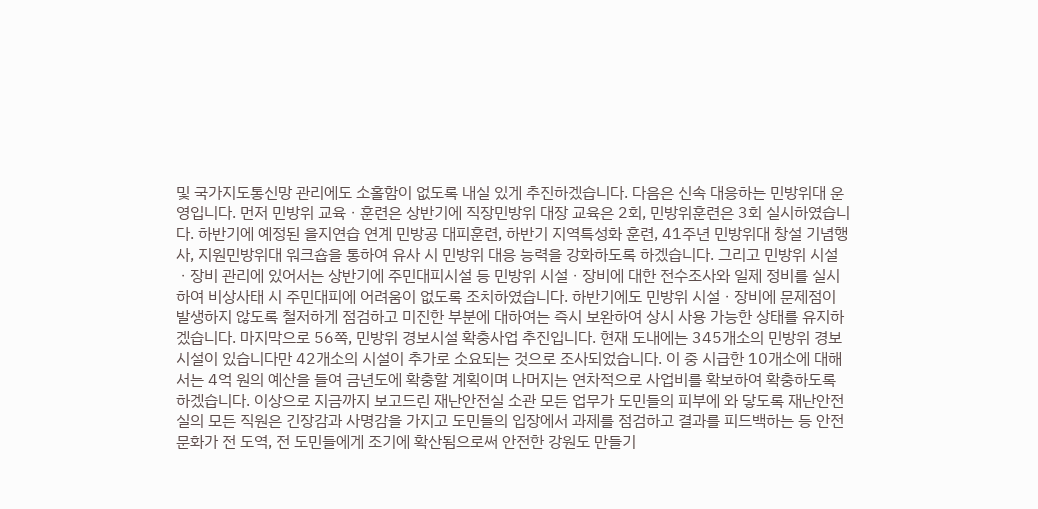및 국가지도통신망 관리에도 소홀함이 없도록 내실 있게 추진하겠습니다. 다음은 신속 대응하는 민방위대 운영입니다. 먼저 민방위 교육ㆍ훈련은 상반기에 직장민방위 대장 교육은 2회, 민방위훈련은 3회 실시하였습니다. 하반기에 예정된 을지연습 연계 민방공 대피훈련, 하반기 지역특성화 훈련, 41주년 민방위대 창설 기념행사, 지원민방위대 워크숍을 통하여 유사 시 민방위 대응 능력을 강화하도록 하겠습니다. 그리고 민방위 시설ㆍ장비 관리에 있어서는 상반기에 주민대피시설 등 민방위 시설ㆍ장비에 대한 전수조사와 일제 정비를 실시하여 비상사태 시 주민대피에 어려움이 없도록 조치하였습니다. 하반기에도 민방위 시설ㆍ장비에 문제점이 발생하지 않도록 철저하게 점검하고 미진한 부분에 대하여는 즉시 보완하여 상시 사용 가능한 상태를 유지하겠습니다. 마지막으로 56쪽, 민방위 경보시설 확충사업 추진입니다. 현재 도내에는 345개소의 민방위 경보시설이 있습니다만 42개소의 시설이 추가로 소요되는 것으로 조사되었습니다. 이 중 시급한 10개소에 대해서는 4억 원의 예산을 들여 금년도에 확충할 계획이며 나머지는 연차적으로 사업비를 확보하여 확충하도록 하겠습니다. 이상으로 지금까지 보고드린 재난안전실 소관 모든 업무가 도민들의 피부에 와 닿도록 재난안전실의 모든 직원은 긴장감과 사명감을 가지고 도민들의 입장에서 과제를 점검하고 결과를 피드백하는 등 안전문화가 전 도역, 전 도민들에게 조기에 확산됨으로써 안전한 강원도 만들기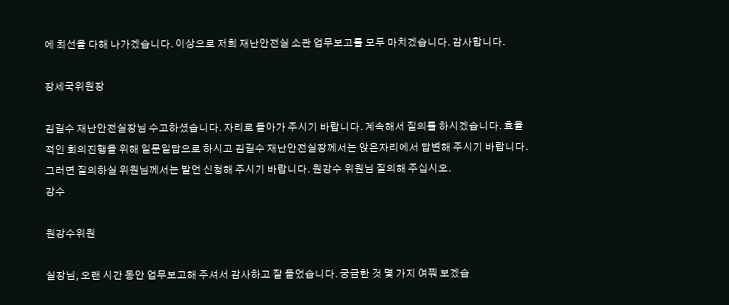에 최선을 다해 나가겠습니다. 이상으로 저희 재난안전실 소관 업무보고를 모두 마치겠습니다. 감사합니다.

장세국위원장

김길수 재난안전실장님 수고하셨습니다. 자리로 돌아가 주시기 바랍니다. 계속해서 질의를 하시겠습니다. 효율적인 회의진행을 위해 일문일답으로 하시고 김길수 재난안전실장께서는 앉은자리에서 답변해 주시기 바랍니다. 그러면 질의하실 위원님께서는 발언 신청해 주시기 바랍니다. 원강수 위원님 질의해 주십시오.
강수

원강수위원

실장님, 오랜 시간 동안 업무보고해 주셔서 감사하고 잘 들었습니다. 궁금한 것 몇 가지 여쭤 보겠습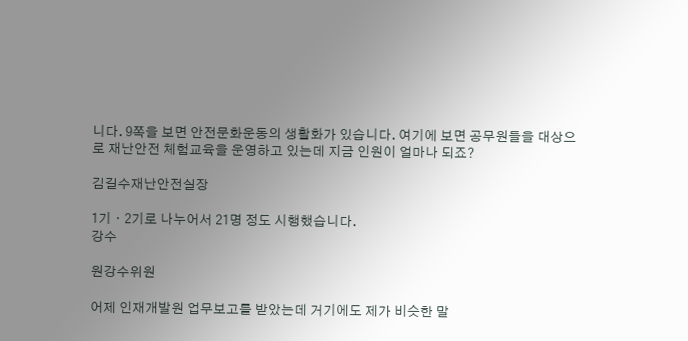니다. 9쪽을 보면 안전문화운동의 생활화가 있습니다. 여기에 보면 공무원들을 대상으로 재난안전 체험교육을 운영하고 있는데 지금 인원이 얼마나 되죠?

김길수재난안전실장

1기ㆍ2기로 나누어서 21명 정도 시행했습니다.
강수

원강수위원

어제 인재개발원 업무보고를 받았는데 거기에도 제가 비슷한 말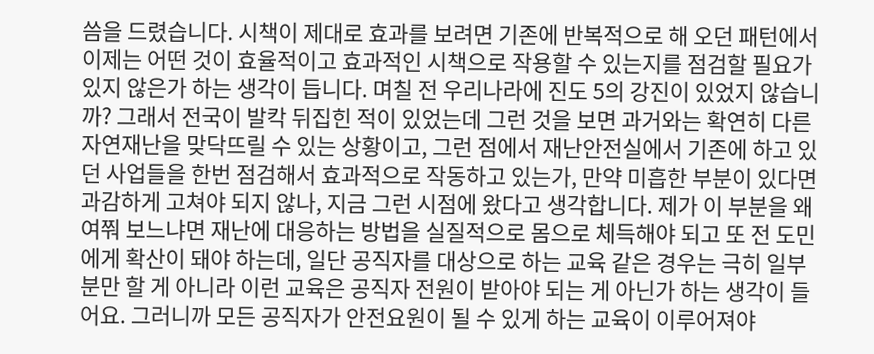씀을 드렸습니다. 시책이 제대로 효과를 보려면 기존에 반복적으로 해 오던 패턴에서 이제는 어떤 것이 효율적이고 효과적인 시책으로 작용할 수 있는지를 점검할 필요가 있지 않은가 하는 생각이 듭니다. 며칠 전 우리나라에 진도 5의 강진이 있었지 않습니까? 그래서 전국이 발칵 뒤집힌 적이 있었는데 그런 것을 보면 과거와는 확연히 다른 자연재난을 맞닥뜨릴 수 있는 상황이고, 그런 점에서 재난안전실에서 기존에 하고 있던 사업들을 한번 점검해서 효과적으로 작동하고 있는가, 만약 미흡한 부분이 있다면 과감하게 고쳐야 되지 않나, 지금 그런 시점에 왔다고 생각합니다. 제가 이 부분을 왜 여쭤 보느냐면 재난에 대응하는 방법을 실질적으로 몸으로 체득해야 되고 또 전 도민에게 확산이 돼야 하는데, 일단 공직자를 대상으로 하는 교육 같은 경우는 극히 일부분만 할 게 아니라 이런 교육은 공직자 전원이 받아야 되는 게 아닌가 하는 생각이 들어요. 그러니까 모든 공직자가 안전요원이 될 수 있게 하는 교육이 이루어져야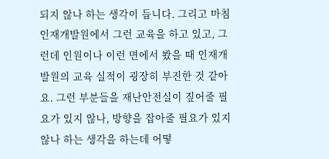되지 않나 하는 생각이 듭니다. 그리고 마침 인재개발원에서 그런 교육을 하고 있고, 그런데 인원이나 이런 면에서 봤을 때 인재개발원의 교육 실적이 굉장히 부진한 것 같아요. 그런 부분들을 재난안전실이 짚어줄 필요가 있지 않나, 방향을 잡아줄 필요가 있지 않나 하는 생각을 하는데 어떻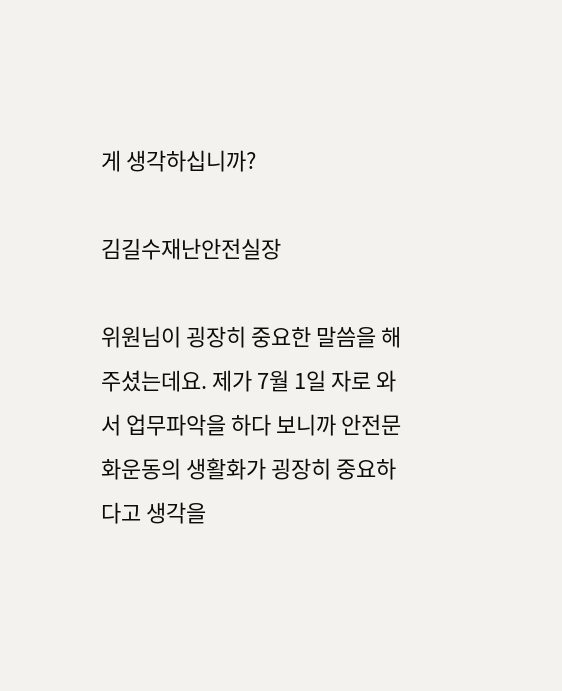게 생각하십니까?

김길수재난안전실장

위원님이 굉장히 중요한 말씀을 해 주셨는데요. 제가 7월 1일 자로 와서 업무파악을 하다 보니까 안전문화운동의 생활화가 굉장히 중요하다고 생각을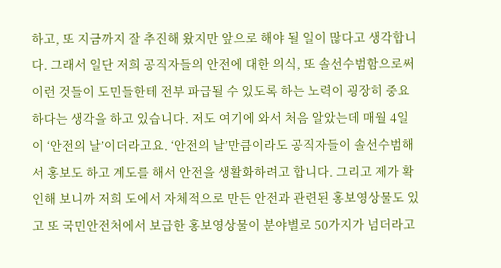하고, 또 지금까지 잘 추진해 왔지만 앞으로 해야 될 일이 많다고 생각합니다. 그래서 일단 저희 공직자들의 안전에 대한 의식, 또 솔선수범함으로써 이런 것들이 도민들한테 전부 파급될 수 있도록 하는 노력이 굉장히 중요하다는 생각을 하고 있습니다. 저도 여기에 와서 처음 알았는데 매월 4일이 ‘안전의 날’이더라고요. ‘안전의 날’만큼이라도 공직자들이 솔선수범해서 홍보도 하고 계도를 해서 안전을 생활화하려고 합니다. 그리고 제가 확인해 보니까 저희 도에서 자체적으로 만든 안전과 관련된 홍보영상물도 있고 또 국민안전처에서 보급한 홍보영상물이 분야별로 50가지가 넘더라고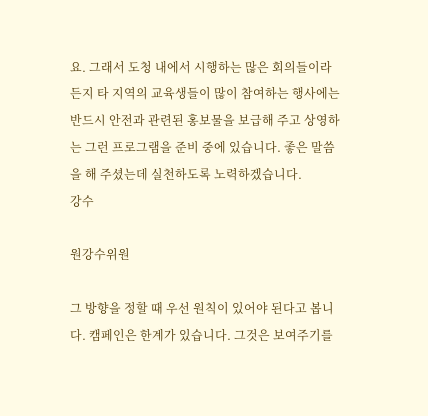요. 그래서 도청 내에서 시행하는 많은 회의들이라든지 타 지역의 교육생들이 많이 참여하는 행사에는 반드시 안전과 관련된 홍보물을 보급해 주고 상영하는 그런 프로그램을 준비 중에 있습니다. 좋은 말씀을 해 주셨는데 실천하도록 노력하겠습니다.
강수

원강수위원

그 방향을 정할 때 우선 원칙이 있어야 된다고 봅니다. 캠페인은 한계가 있습니다. 그것은 보여주기를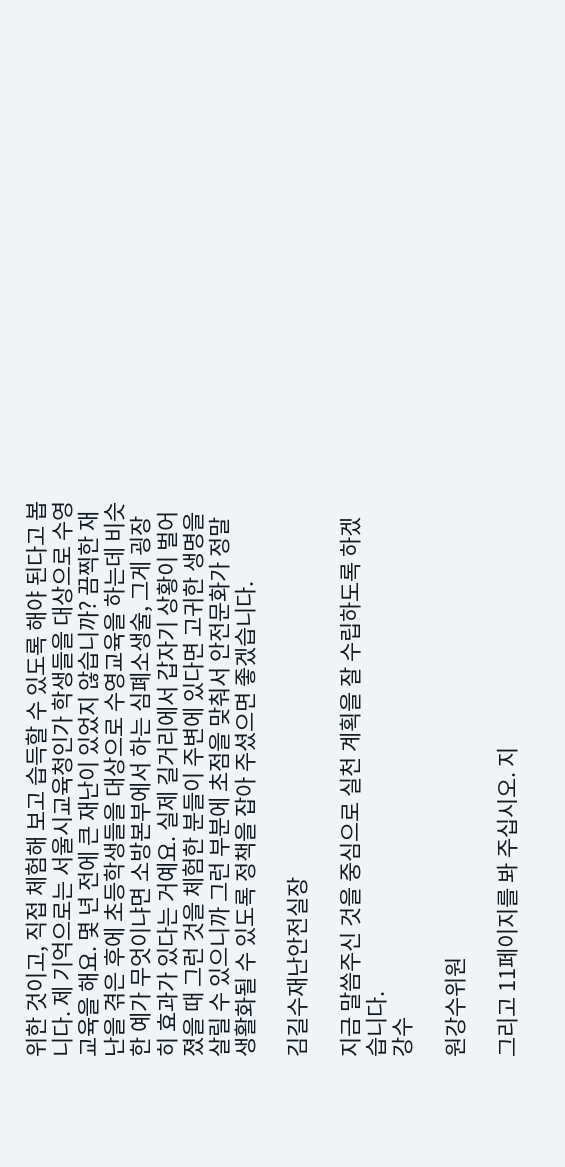위한 것이고, 직접 체험해 보고 습득할 수 있도록 해야 된다고 봅니다. 제 기억으로는 서울시교육청인가 학생들을 대상으로 수영교육을 해요. 몇 년 전에 큰 재난이 있었지 않습니까? 끔찍한 재난을 겪은 후에 초등학생들을 대상으로 수영교육을 하는데 비슷한 예가 무엇이냐면 소방본부에서 하는 심폐소생술, 그게 굉장히 효과가 있다는 거예요. 실제 길거리에서 갑자기 상황이 벌어졌을 때 그런 것을 체험한 분들이 주변에 있다면 고귀한 생명을 살릴 수 있으니까 그런 부분에 초점을 맞춰서 안전문화가 정말 생활화될 수 있도록 정책을 잡아 주셨으면 좋겠습니다.

김길수재난안전실장

지금 말씀주신 것을 중심으로 실천 계획을 잘 수립하도록 하겠습니다.
강수

원강수위원

그리고 11페이지를 봐 주십시오. 지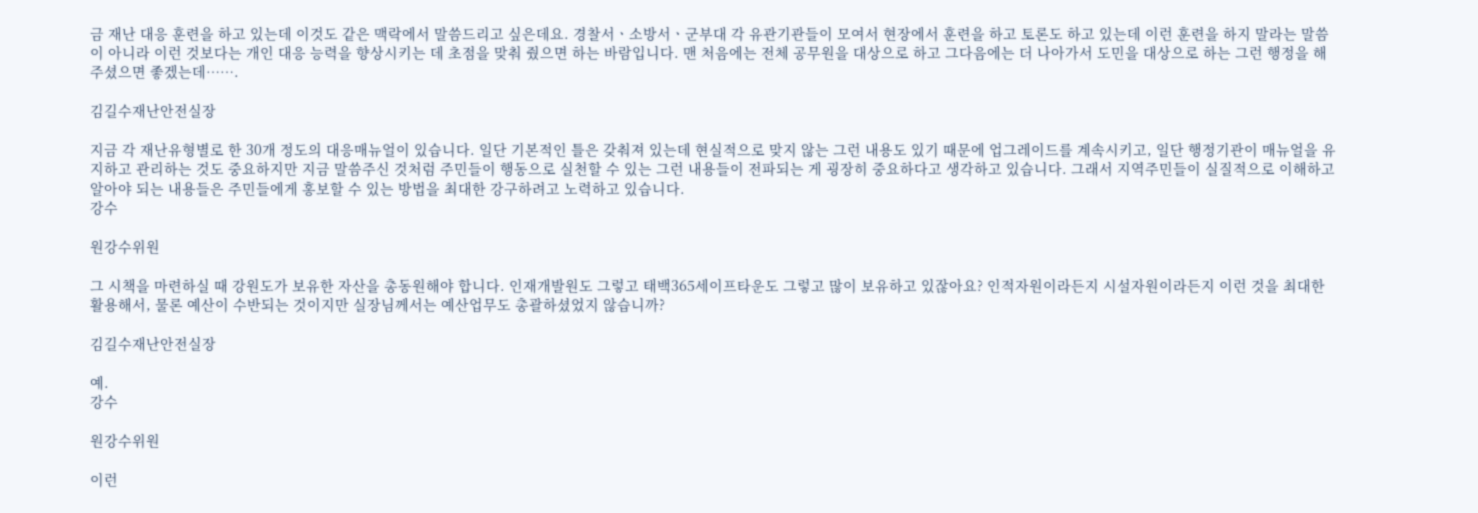금 재난 대응 훈련을 하고 있는데 이것도 같은 맥락에서 말씀드리고 싶은데요. 경찰서ㆍ소방서ㆍ군부대 각 유관기관들이 모여서 현장에서 훈련을 하고 토론도 하고 있는데 이런 훈련을 하지 말라는 말씀이 아니라 이런 것보다는 개인 대응 능력을 향상시키는 데 초점을 맞춰 줬으면 하는 바람입니다. 맨 처음에는 전체 공무원을 대상으로 하고 그다음에는 더 나아가서 도민을 대상으로 하는 그런 행정을 해 주셨으면 좋겠는데…….

김길수재난안전실장

지금 각 재난유형별로 한 30개 정도의 대응매뉴얼이 있습니다. 일단 기본적인 틀은 갖춰져 있는데 현실적으로 맞지 않는 그런 내용도 있기 때문에 업그레이드를 계속시키고, 일단 행정기관이 매뉴얼을 유지하고 관리하는 것도 중요하지만 지금 말씀주신 것처럼 주민들이 행동으로 실천할 수 있는 그런 내용들이 전파되는 게 굉장히 중요하다고 생각하고 있습니다. 그래서 지역주민들이 실질적으로 이해하고 알아야 되는 내용들은 주민들에게 홍보할 수 있는 방법을 최대한 강구하려고 노력하고 있습니다.
강수

원강수위원

그 시책을 마련하실 때 강원도가 보유한 자산을 총동원해야 합니다. 인재개발원도 그렇고 태백365세이프타운도 그렇고 많이 보유하고 있잖아요? 인적자원이라든지 시설자원이라든지 이런 것을 최대한 활용해서, 물론 예산이 수반되는 것이지만 실장님께서는 예산업무도 총괄하셨었지 않습니까?

김길수재난안전실장

예.
강수

원강수위원

이런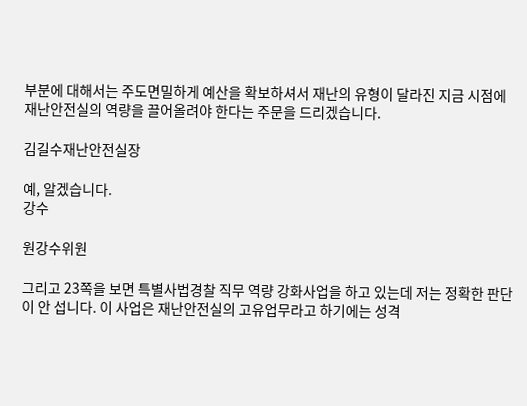부분에 대해서는 주도면밀하게 예산을 확보하셔서 재난의 유형이 달라진 지금 시점에 재난안전실의 역량을 끌어올려야 한다는 주문을 드리겠습니다.

김길수재난안전실장

예, 알겠습니다.
강수

원강수위원

그리고 23쪽을 보면 특별사법경찰 직무 역량 강화사업을 하고 있는데 저는 정확한 판단이 안 섭니다. 이 사업은 재난안전실의 고유업무라고 하기에는 성격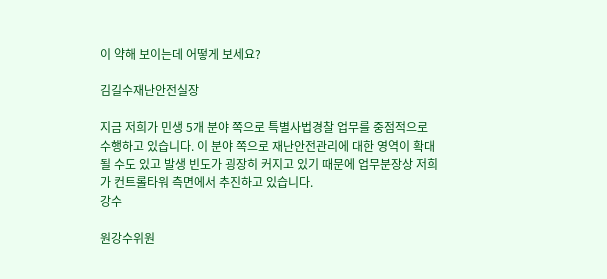이 약해 보이는데 어떻게 보세요?

김길수재난안전실장

지금 저희가 민생 5개 분야 쪽으로 특별사법경찰 업무를 중점적으로 수행하고 있습니다. 이 분야 쪽으로 재난안전관리에 대한 영역이 확대될 수도 있고 발생 빈도가 굉장히 커지고 있기 때문에 업무분장상 저희가 컨트롤타워 측면에서 추진하고 있습니다.
강수

원강수위원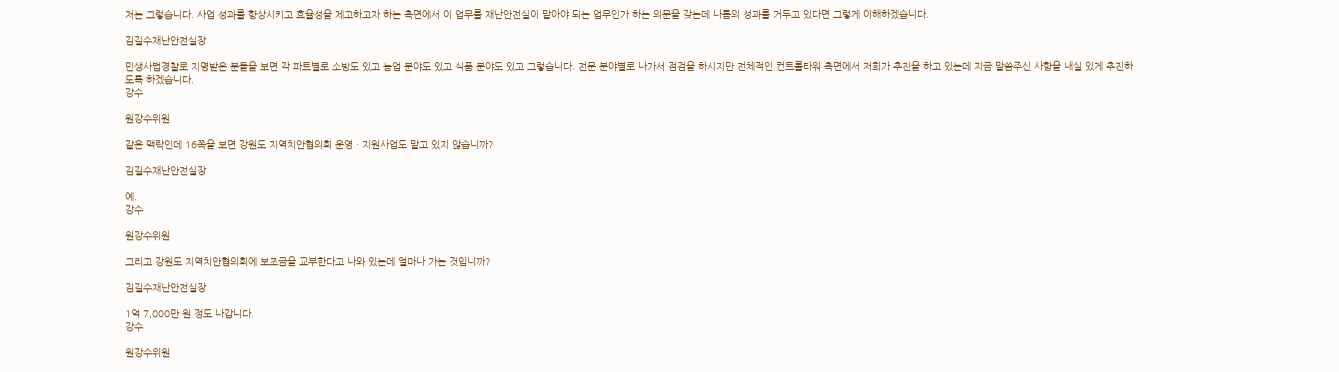저는 그렇습니다. 사업 성과를 향상시키고 효율성을 제고하고자 하는 측면에서 이 업무를 재난안전실이 맡아야 되는 업무인가 하는 의문을 갖는데 나름의 성과를 거두고 있다면 그렇게 이해하겠습니다.

김길수재난안전실장

민생사법경찰로 지명받은 분들을 보면 각 파트별로 소방도 있고 농업 분야도 있고 식품 분야도 있고 그렇습니다. 전문 분야별로 나가서 점검을 하시지만 전체적인 컨트롤타워 측면에서 저희가 추진을 하고 있는데 지금 말씀주신 사항을 내실 있게 추진하도록 하겠습니다.
강수

원강수위원

같은 맥락인데 16쪽을 보면 강원도 지역치안협의회 운영ㆍ지원사업도 맡고 있지 않습니까?

김길수재난안전실장

예.
강수

원강수위원

그리고 강원도 지역치안협의회에 보조금을 교부한다고 나와 있는데 얼마나 가는 것입니까?

김길수재난안전실장

1억 7,000만 원 정도 나갑니다.
강수

원강수위원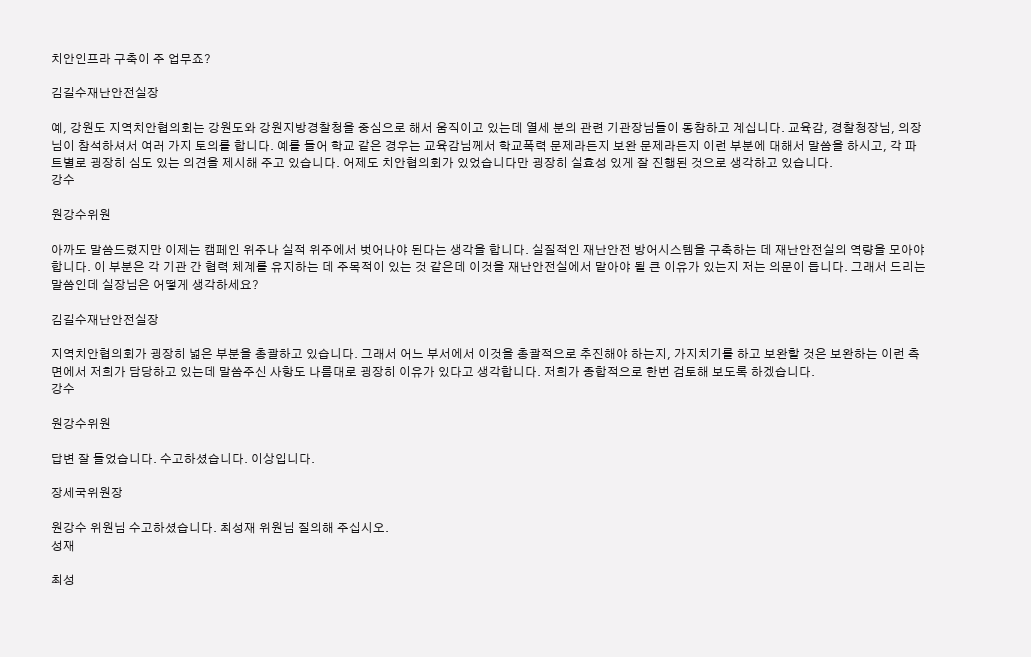치안인프라 구축이 주 업무죠?

김길수재난안전실장

예, 강원도 지역치안협의회는 강원도와 강원지방경찰청을 중심으로 해서 움직이고 있는데 열세 분의 관련 기관장님들이 동참하고 계십니다. 교육감, 경찰청장님, 의장님이 참석하셔서 여러 가지 토의를 합니다. 예를 들어 학교 같은 경우는 교육감님께서 학교폭력 문제라든지 보완 문제라든지 이런 부분에 대해서 말씀을 하시고, 각 파트별로 굉장히 심도 있는 의견을 제시해 주고 있습니다. 어제도 치안협의회가 있었습니다만 굉장히 실효성 있게 잘 진행된 것으로 생각하고 있습니다.
강수

원강수위원

아까도 말씀드렸지만 이제는 캠페인 위주나 실적 위주에서 벗어나야 된다는 생각을 합니다. 실질적인 재난안전 방어시스템을 구축하는 데 재난안전실의 역량을 모아야 합니다. 이 부분은 각 기관 간 협력 체계를 유지하는 데 주목적이 있는 것 같은데 이것을 재난안전실에서 맡아야 될 큰 이유가 있는지 저는 의문이 듭니다. 그래서 드리는 말씀인데 실장님은 어떻게 생각하세요?

김길수재난안전실장

지역치안협의회가 굉장히 넓은 부분을 총괄하고 있습니다. 그래서 어느 부서에서 이것을 총괄적으로 추진해야 하는지, 가지치기를 하고 보완할 것은 보완하는 이런 측면에서 저희가 담당하고 있는데 말씀주신 사항도 나름대로 굉장히 이유가 있다고 생각합니다. 저희가 종합적으로 한번 검토해 보도록 하겠습니다.
강수

원강수위원

답변 잘 들었습니다. 수고하셨습니다. 이상입니다.

장세국위원장

원강수 위원님 수고하셨습니다. 최성재 위원님 질의해 주십시오.
성재

최성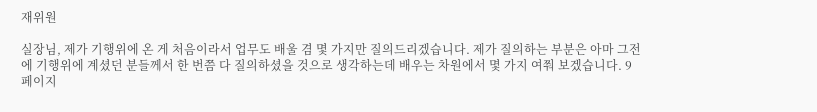재위원

실장님, 제가 기행위에 온 게 처음이라서 업무도 배울 겸 몇 가지만 질의드리겠습니다. 제가 질의하는 부분은 아마 그전에 기행위에 계셨던 분들께서 한 번쯤 다 질의하셨을 것으로 생각하는데 배우는 차원에서 몇 가지 여쭤 보겠습니다. 9페이지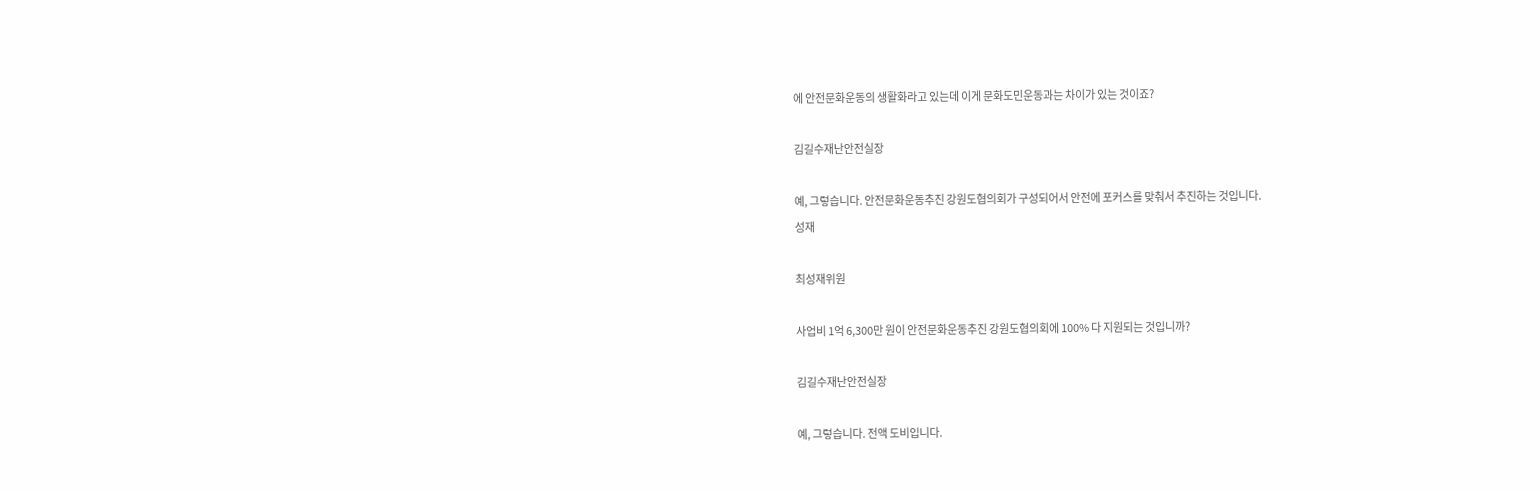에 안전문화운동의 생활화라고 있는데 이게 문화도민운동과는 차이가 있는 것이죠?

김길수재난안전실장

예, 그렇습니다. 안전문화운동추진 강원도협의회가 구성되어서 안전에 포커스를 맞춰서 추진하는 것입니다.
성재

최성재위원

사업비 1억 6,300만 원이 안전문화운동추진 강원도협의회에 100% 다 지원되는 것입니까?

김길수재난안전실장

예, 그렇습니다. 전액 도비입니다.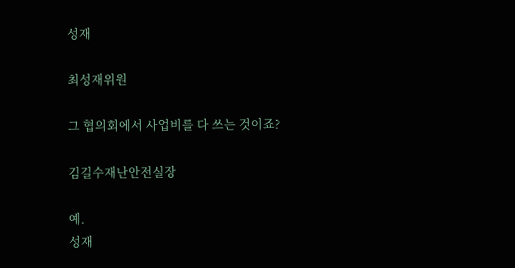성재

최성재위원

그 협의회에서 사업비를 다 쓰는 것이죠?

김길수재난안전실장

예.
성재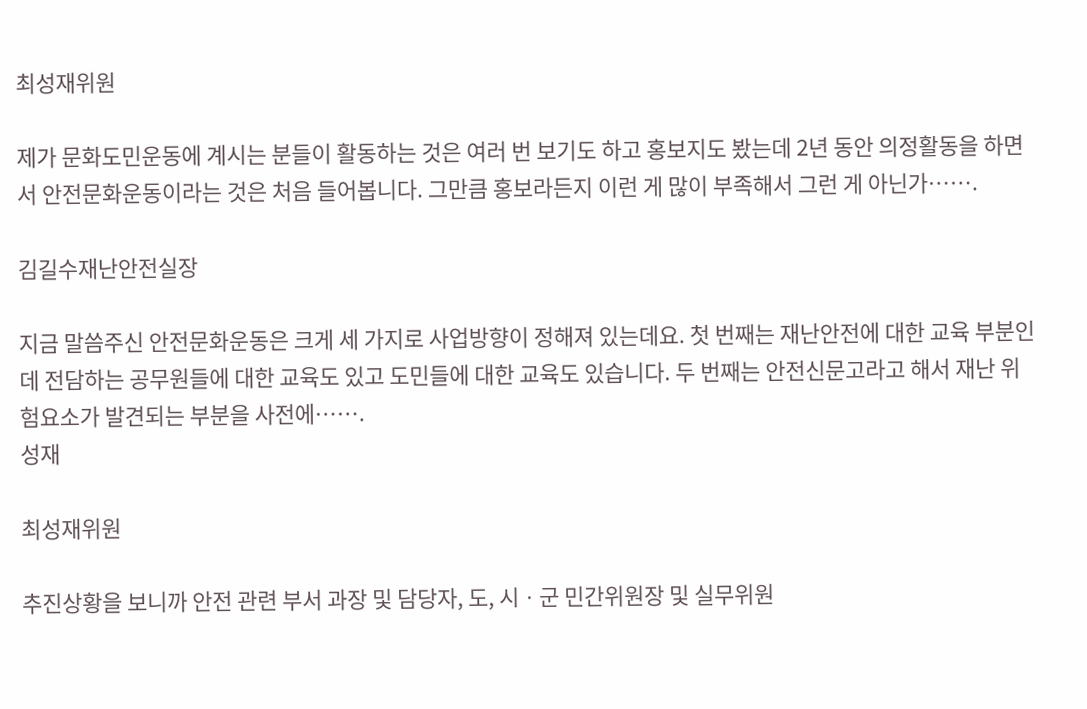최성재위원

제가 문화도민운동에 계시는 분들이 활동하는 것은 여러 번 보기도 하고 홍보지도 봤는데 2년 동안 의정활동을 하면서 안전문화운동이라는 것은 처음 들어봅니다. 그만큼 홍보라든지 이런 게 많이 부족해서 그런 게 아닌가…….

김길수재난안전실장

지금 말씀주신 안전문화운동은 크게 세 가지로 사업방향이 정해져 있는데요. 첫 번째는 재난안전에 대한 교육 부분인데 전담하는 공무원들에 대한 교육도 있고 도민들에 대한 교육도 있습니다. 두 번째는 안전신문고라고 해서 재난 위험요소가 발견되는 부분을 사전에…….
성재

최성재위원

추진상황을 보니까 안전 관련 부서 과장 및 담당자, 도, 시ㆍ군 민간위원장 및 실무위원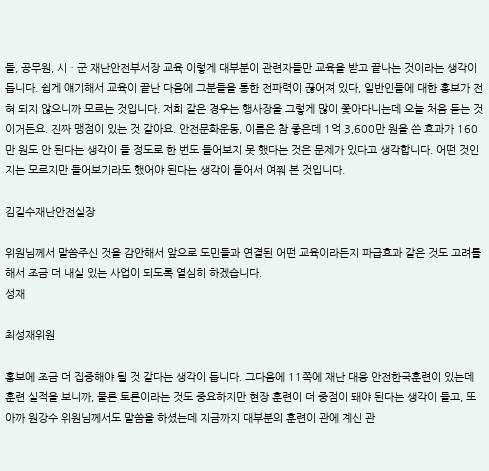들, 공무원, 시ㆍ군 재난안전부서장 교육 이렇게 대부분이 관련자들만 교육을 받고 끝나는 것이라는 생각이 듭니다. 쉽게 얘기해서 교육이 끝난 다음에 그분들을 통한 전파력이 끊어져 있다, 일반인들에 대한 홍보가 전혀 되지 않으니까 모르는 것입니다. 저희 같은 경우는 행사장을 그렇게 많이 쫓아다니는데 오늘 처음 듣는 것이거든요. 진짜 맹점이 있는 것 같아요. 안전문화운동, 이름은 참 좋은데 1억 3,600만 원을 쓴 효과가 160만 원도 안 된다는 생각이 들 정도로 한 번도 들어보지 못 했다는 것은 문제가 있다고 생각합니다. 어떤 것인지는 모르지만 들어보기라도 했어야 된다는 생각이 들어서 여쭤 본 것입니다.

김길수재난안전실장

위원님께서 말씀주신 것을 감안해서 앞으로 도민들과 연결된 어떤 교육이라든지 파급효과 같은 것도 고려를 해서 조금 더 내실 있는 사업이 되도록 열심히 하겠습니다.
성재

최성재위원

홍보에 조금 더 집중해야 될 것 같다는 생각이 듭니다. 그다음에 11쪽에 재난 대응 안전한국훈련이 있는데 훈련 실적을 보니까, 물론 토론이라는 것도 중요하지만 현장 훈련이 더 중점이 돼야 된다는 생각이 들고, 또 아까 원강수 위원님께서도 말씀을 하셨는데 지금까지 대부분의 훈련이 관에 계신 관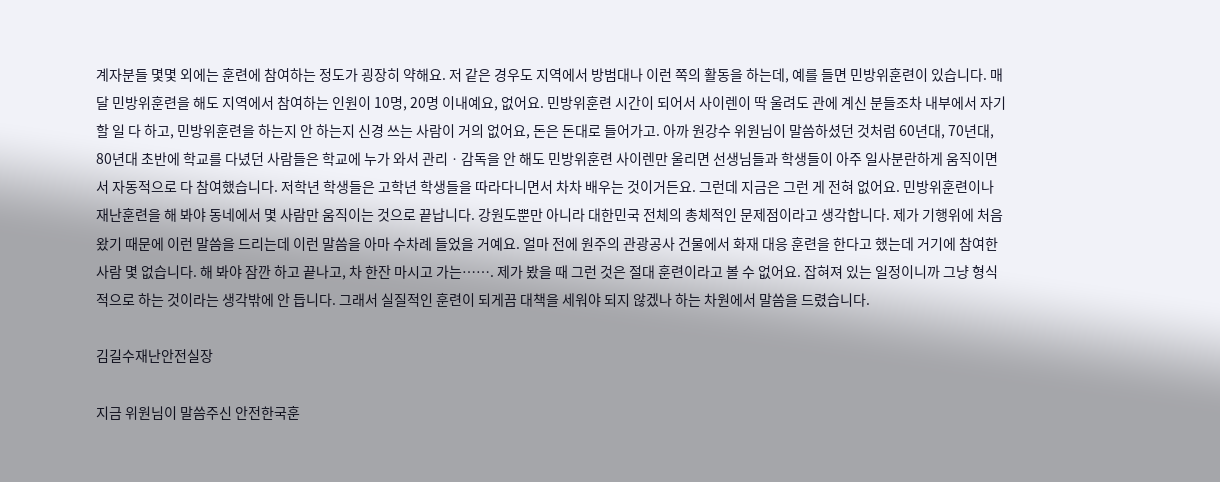계자분들 몇몇 외에는 훈련에 참여하는 정도가 굉장히 약해요. 저 같은 경우도 지역에서 방범대나 이런 쪽의 활동을 하는데, 예를 들면 민방위훈련이 있습니다. 매달 민방위훈련을 해도 지역에서 참여하는 인원이 10명, 20명 이내예요, 없어요. 민방위훈련 시간이 되어서 사이렌이 딱 울려도 관에 계신 분들조차 내부에서 자기 할 일 다 하고, 민방위훈련을 하는지 안 하는지 신경 쓰는 사람이 거의 없어요, 돈은 돈대로 들어가고. 아까 원강수 위원님이 말씀하셨던 것처럼 60년대, 70년대, 80년대 초반에 학교를 다녔던 사람들은 학교에 누가 와서 관리ㆍ감독을 안 해도 민방위훈련 사이렌만 울리면 선생님들과 학생들이 아주 일사분란하게 움직이면서 자동적으로 다 참여했습니다. 저학년 학생들은 고학년 학생들을 따라다니면서 차차 배우는 것이거든요. 그런데 지금은 그런 게 전혀 없어요. 민방위훈련이나 재난훈련을 해 봐야 동네에서 몇 사람만 움직이는 것으로 끝납니다. 강원도뿐만 아니라 대한민국 전체의 총체적인 문제점이라고 생각합니다. 제가 기행위에 처음 왔기 때문에 이런 말씀을 드리는데 이런 말씀을 아마 수차례 들었을 거예요. 얼마 전에 원주의 관광공사 건물에서 화재 대응 훈련을 한다고 했는데 거기에 참여한 사람 몇 없습니다. 해 봐야 잠깐 하고 끝나고, 차 한잔 마시고 가는……. 제가 봤을 때 그런 것은 절대 훈련이라고 볼 수 없어요. 잡혀져 있는 일정이니까 그냥 형식적으로 하는 것이라는 생각밖에 안 듭니다. 그래서 실질적인 훈련이 되게끔 대책을 세워야 되지 않겠나 하는 차원에서 말씀을 드렸습니다.

김길수재난안전실장

지금 위원님이 말씀주신 안전한국훈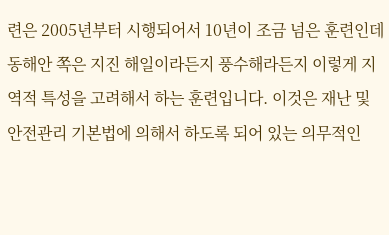련은 2005년부터 시행되어서 10년이 조금 넘은 훈련인데 동해안 쪽은 지진 해일이라든지 풍수해라든지 이렇게 지역적 특성을 고려해서 하는 훈련입니다. 이것은 재난 및 안전관리 기본법에 의해서 하도록 되어 있는 의무적인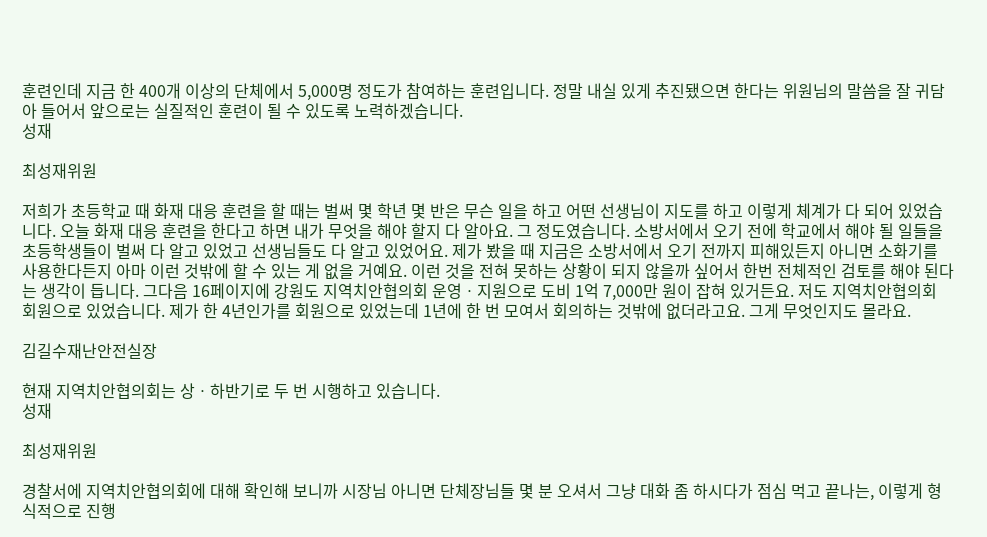훈련인데 지금 한 400개 이상의 단체에서 5,000명 정도가 참여하는 훈련입니다. 정말 내실 있게 추진됐으면 한다는 위원님의 말씀을 잘 귀담아 들어서 앞으로는 실질적인 훈련이 될 수 있도록 노력하겠습니다.
성재

최성재위원

저희가 초등학교 때 화재 대응 훈련을 할 때는 벌써 몇 학년 몇 반은 무슨 일을 하고 어떤 선생님이 지도를 하고 이렇게 체계가 다 되어 있었습니다. 오늘 화재 대응 훈련을 한다고 하면 내가 무엇을 해야 할지 다 알아요. 그 정도였습니다. 소방서에서 오기 전에 학교에서 해야 될 일들을 초등학생들이 벌써 다 알고 있었고 선생님들도 다 알고 있었어요. 제가 봤을 때 지금은 소방서에서 오기 전까지 피해있든지 아니면 소화기를 사용한다든지 아마 이런 것밖에 할 수 있는 게 없을 거예요. 이런 것을 전혀 못하는 상황이 되지 않을까 싶어서 한번 전체적인 검토를 해야 된다는 생각이 듭니다. 그다음 16페이지에 강원도 지역치안협의회 운영ㆍ지원으로 도비 1억 7,000만 원이 잡혀 있거든요. 저도 지역치안협의회 회원으로 있었습니다. 제가 한 4년인가를 회원으로 있었는데 1년에 한 번 모여서 회의하는 것밖에 없더라고요. 그게 무엇인지도 몰라요.

김길수재난안전실장

현재 지역치안협의회는 상ㆍ하반기로 두 번 시행하고 있습니다.
성재

최성재위원

경찰서에 지역치안협의회에 대해 확인해 보니까 시장님 아니면 단체장님들 몇 분 오셔서 그냥 대화 좀 하시다가 점심 먹고 끝나는, 이렇게 형식적으로 진행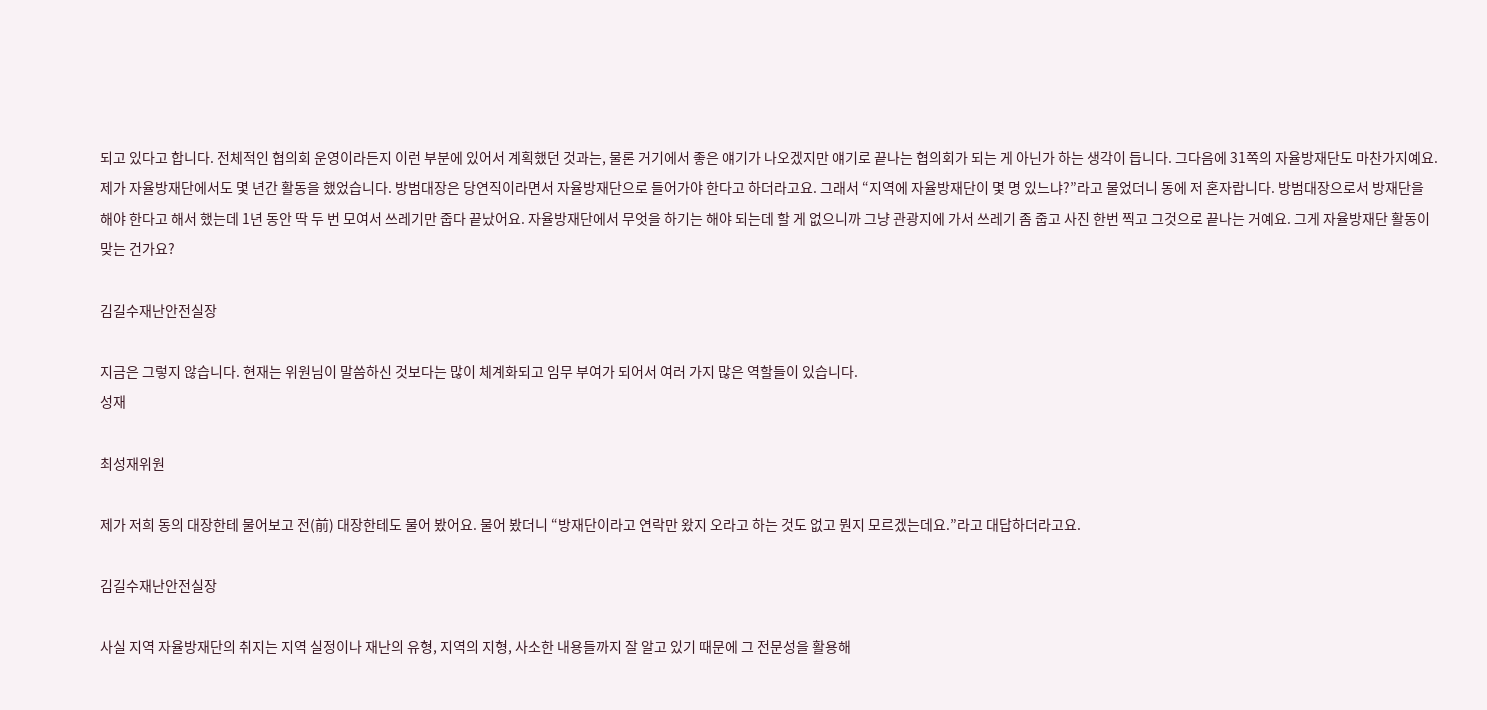되고 있다고 합니다. 전체적인 협의회 운영이라든지 이런 부분에 있어서 계획했던 것과는, 물론 거기에서 좋은 얘기가 나오겠지만 얘기로 끝나는 협의회가 되는 게 아닌가 하는 생각이 듭니다. 그다음에 31쪽의 자율방재단도 마찬가지예요. 제가 자율방재단에서도 몇 년간 활동을 했었습니다. 방범대장은 당연직이라면서 자율방재단으로 들어가야 한다고 하더라고요. 그래서 “지역에 자율방재단이 몇 명 있느냐?”라고 물었더니 동에 저 혼자랍니다. 방범대장으로서 방재단을 해야 한다고 해서 했는데 1년 동안 딱 두 번 모여서 쓰레기만 줍다 끝났어요. 자율방재단에서 무엇을 하기는 해야 되는데 할 게 없으니까 그냥 관광지에 가서 쓰레기 좀 줍고 사진 한번 찍고 그것으로 끝나는 거예요. 그게 자율방재단 활동이 맞는 건가요?

김길수재난안전실장

지금은 그렇지 않습니다. 현재는 위원님이 말씀하신 것보다는 많이 체계화되고 임무 부여가 되어서 여러 가지 많은 역할들이 있습니다.
성재

최성재위원

제가 저희 동의 대장한테 물어보고 전(前) 대장한테도 물어 봤어요. 물어 봤더니 “방재단이라고 연락만 왔지 오라고 하는 것도 없고 뭔지 모르겠는데요.”라고 대답하더라고요.

김길수재난안전실장

사실 지역 자율방재단의 취지는 지역 실정이나 재난의 유형, 지역의 지형, 사소한 내용들까지 잘 알고 있기 때문에 그 전문성을 활용해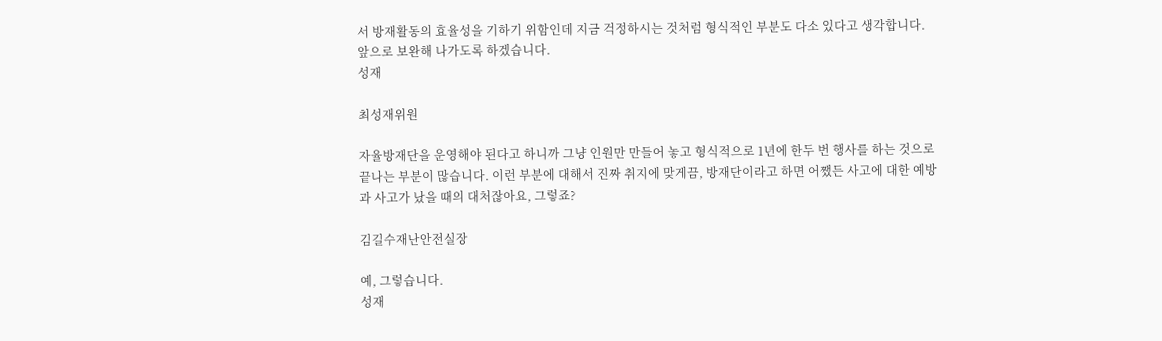서 방재활동의 효율성을 기하기 위함인데 지금 걱정하시는 것처럼 형식적인 부분도 다소 있다고 생각합니다. 앞으로 보완해 나가도록 하겠습니다.
성재

최성재위원

자율방재단을 운영해야 된다고 하니까 그냥 인원만 만들어 놓고 형식적으로 1년에 한두 번 행사를 하는 것으로 끝나는 부분이 많습니다. 이런 부분에 대해서 진짜 취지에 맞게끔, 방재단이라고 하면 어쨌든 사고에 대한 예방과 사고가 났을 때의 대처잖아요, 그렇죠?

김길수재난안전실장

예, 그렇습니다.
성재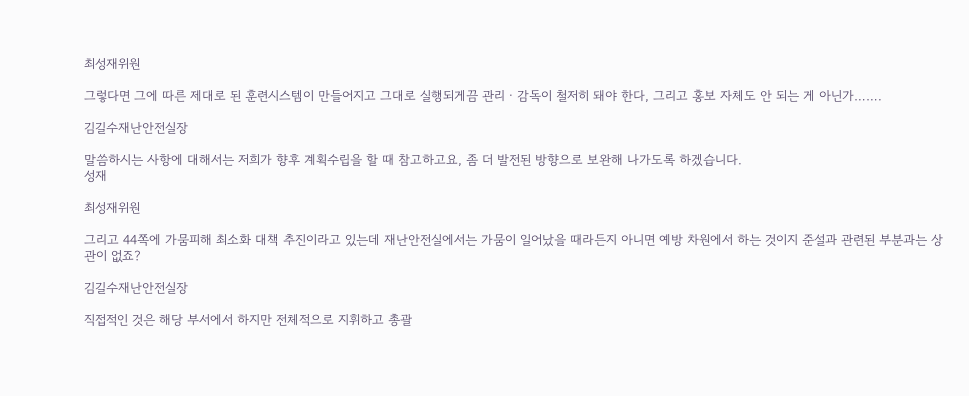최성재위원

그렇다면 그에 따른 제대로 된 훈련시스템이 만들어지고 그대로 실행되게끔 관리ㆍ감독이 철저히 돼야 한다, 그리고 홍보 자체도 안 되는 게 아닌가…….

김길수재난안전실장

말씀하시는 사항에 대해서는 저희가 향후 계획수립을 할 때 참고하고요, 좀 더 발전된 방향으로 보완해 나가도록 하겠습니다.
성재

최성재위원

그리고 44쪽에 가뭄피해 최소화 대책 추진이라고 있는데 재난안전실에서는 가뭄이 일어났을 때라든지 아니면 예방 차원에서 하는 것이지 준설과 관련된 부분과는 상관이 없죠?

김길수재난안전실장

직접적인 것은 해당 부서에서 하지만 전체적으로 지휘하고 총괄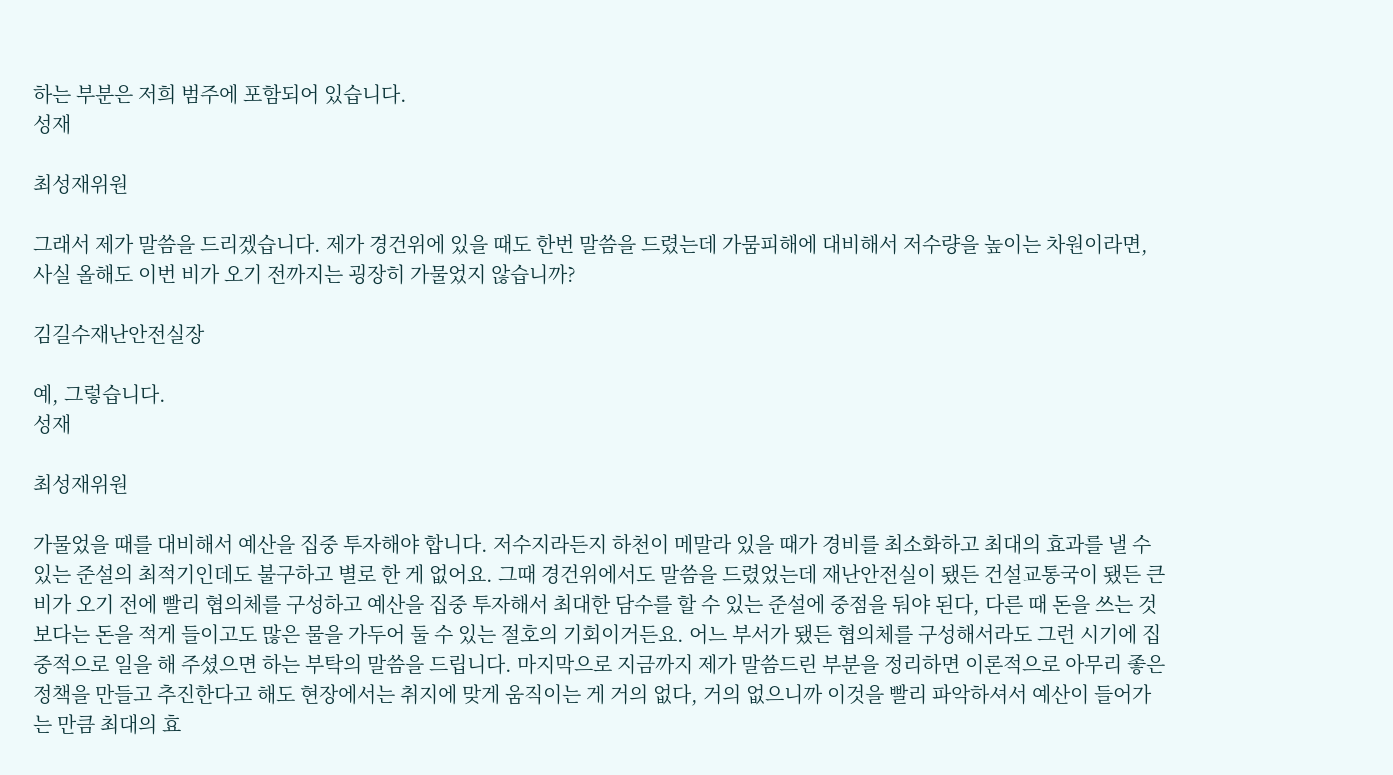하는 부분은 저희 범주에 포함되어 있습니다.
성재

최성재위원

그래서 제가 말씀을 드리겠습니다. 제가 경건위에 있을 때도 한번 말씀을 드렸는데 가뭄피해에 대비해서 저수량을 높이는 차원이라면, 사실 올해도 이번 비가 오기 전까지는 굉장히 가물었지 않습니까?

김길수재난안전실장

예, 그렇습니다.
성재

최성재위원

가물었을 때를 대비해서 예산을 집중 투자해야 합니다. 저수지라든지 하천이 메말라 있을 때가 경비를 최소화하고 최대의 효과를 낼 수 있는 준설의 최적기인데도 불구하고 별로 한 게 없어요. 그때 경건위에서도 말씀을 드렸었는데 재난안전실이 됐든 건설교통국이 됐든 큰비가 오기 전에 빨리 협의체를 구성하고 예산을 집중 투자해서 최대한 담수를 할 수 있는 준설에 중점을 둬야 된다, 다른 때 돈을 쓰는 것보다는 돈을 적게 들이고도 많은 물을 가두어 둘 수 있는 절호의 기회이거든요. 어느 부서가 됐든 협의체를 구성해서라도 그런 시기에 집중적으로 일을 해 주셨으면 하는 부탁의 말씀을 드립니다. 마지막으로 지금까지 제가 말씀드린 부분을 정리하면 이론적으로 아무리 좋은 정책을 만들고 추진한다고 해도 현장에서는 취지에 맞게 움직이는 게 거의 없다, 거의 없으니까 이것을 빨리 파악하셔서 예산이 들어가는 만큼 최대의 효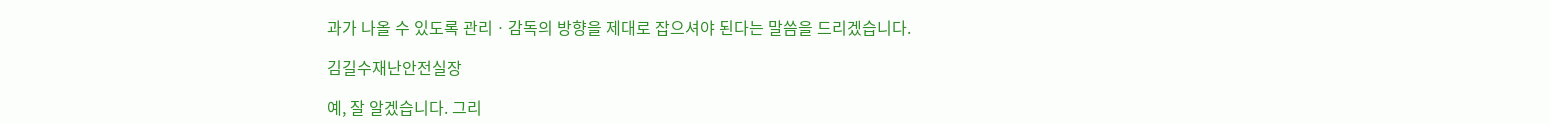과가 나올 수 있도록 관리ㆍ감독의 방향을 제대로 잡으셔야 된다는 말씀을 드리겠습니다.

김길수재난안전실장

예, 잘 알겠습니다. 그리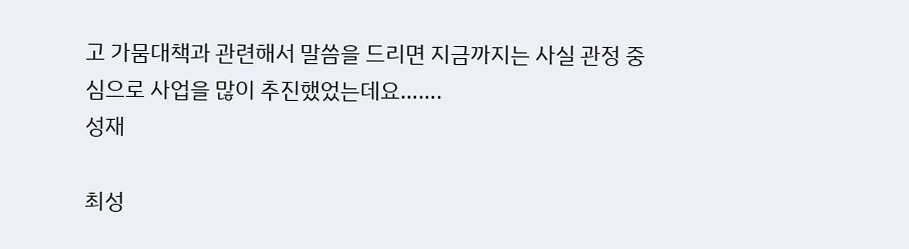고 가뭄대책과 관련해서 말씀을 드리면 지금까지는 사실 관정 중심으로 사업을 많이 추진했었는데요…….
성재

최성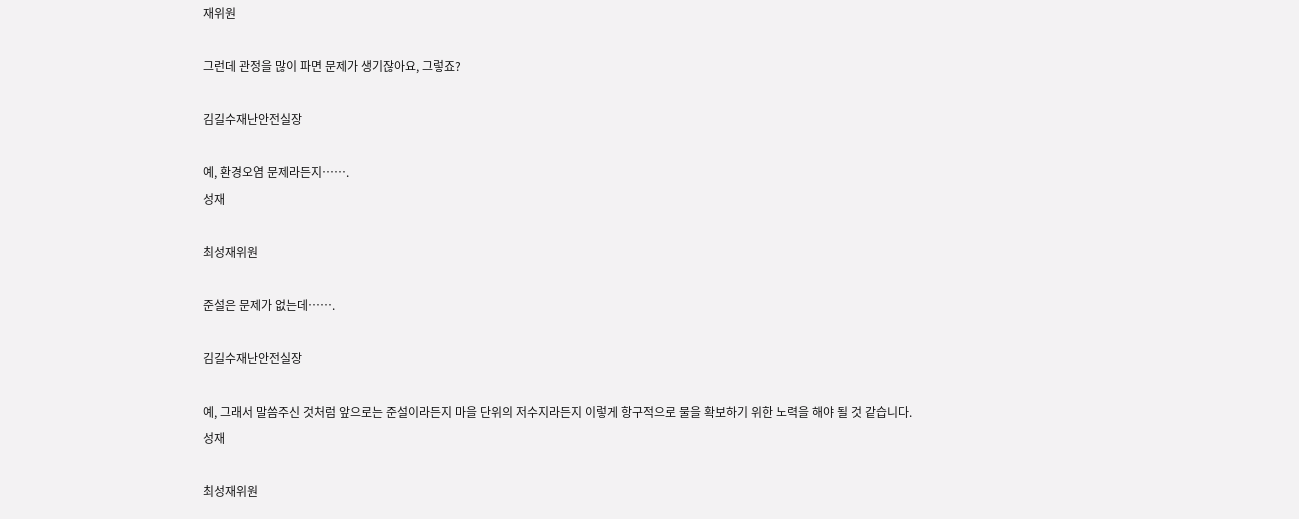재위원

그런데 관정을 많이 파면 문제가 생기잖아요, 그렇죠?

김길수재난안전실장

예, 환경오염 문제라든지…….
성재

최성재위원

준설은 문제가 없는데…….

김길수재난안전실장

예, 그래서 말씀주신 것처럼 앞으로는 준설이라든지 마을 단위의 저수지라든지 이렇게 항구적으로 물을 확보하기 위한 노력을 해야 될 것 같습니다.
성재

최성재위원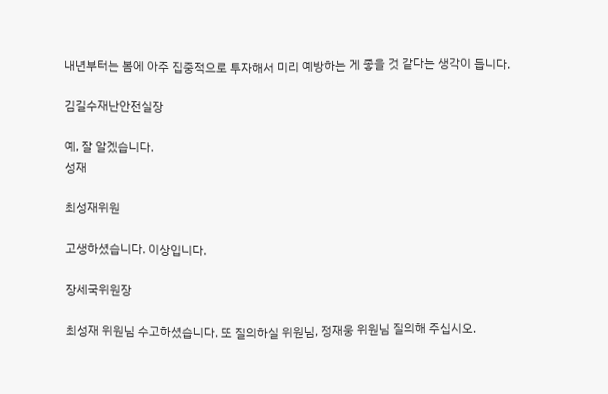내년부터는 봄에 아주 집중적으로 투자해서 미리 예방하는 게 좋을 것 같다는 생각이 듭니다.

김길수재난안전실장

예, 잘 알겠습니다.
성재

최성재위원

고생하셨습니다. 이상입니다.

장세국위원장

최성재 위원님 수고하셨습니다. 또 질의하실 위원님, 정재웅 위원님 질의해 주십시오.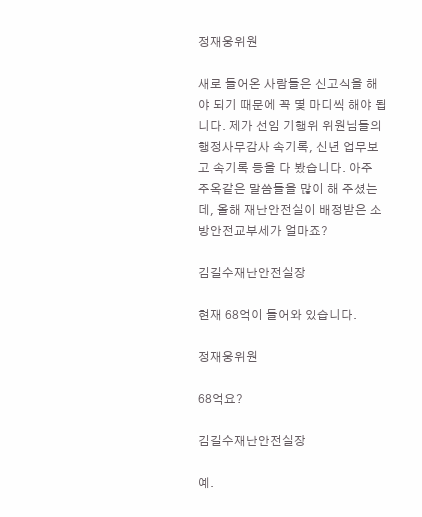정재웅위원

새로 들어온 사람들은 신고식을 해야 되기 때문에 꼭 몇 마디씩 해야 됩니다. 제가 선임 기행위 위원님들의 행정사무감사 속기록, 신년 업무보고 속기록 등을 다 봤습니다. 아주 주옥같은 말씀들을 많이 해 주셨는데, 올해 재난안전실이 배정받은 소방안전교부세가 얼마죠?

김길수재난안전실장

현재 68억이 들어와 있습니다.

정재웅위원

68억요?

김길수재난안전실장

예.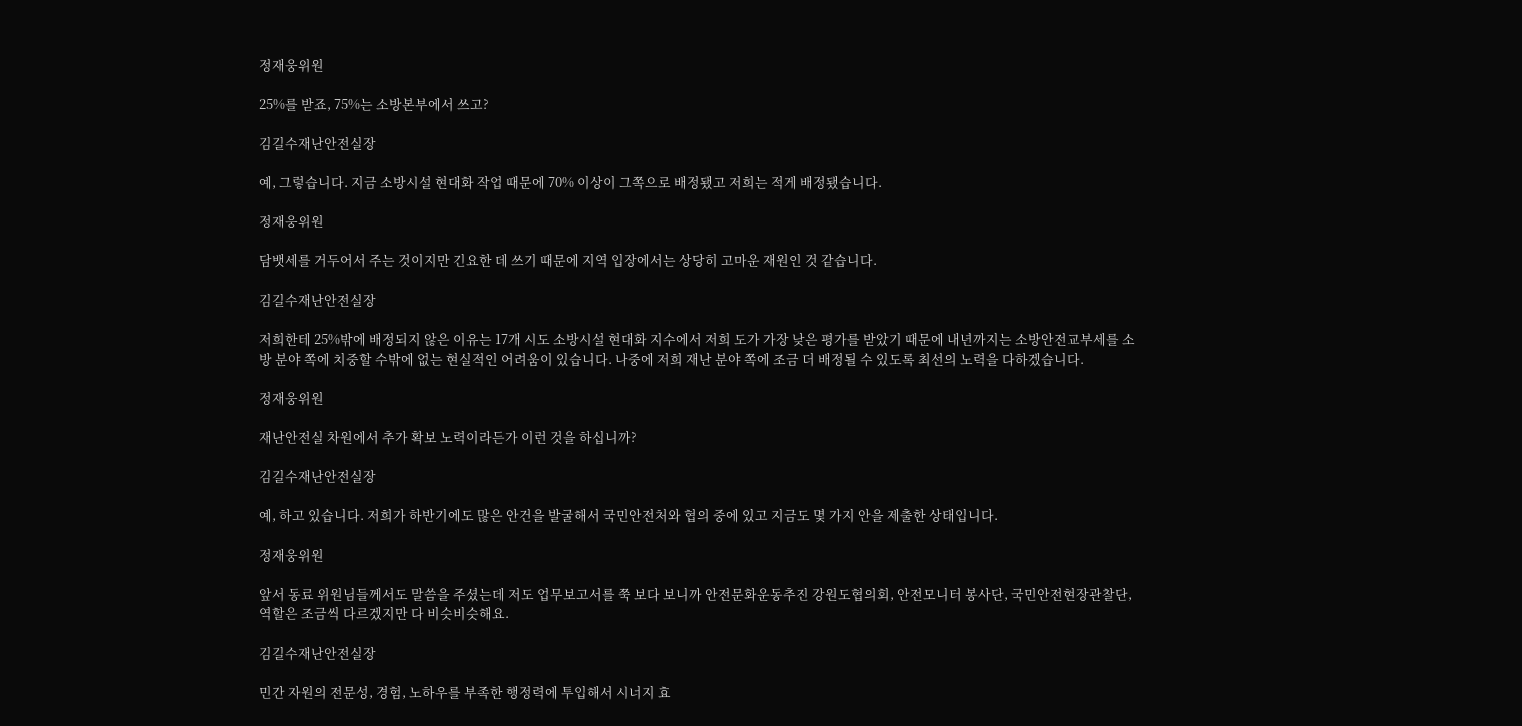정재웅위원

25%를 받죠, 75%는 소방본부에서 쓰고?

김길수재난안전실장

예, 그렇습니다. 지금 소방시설 현대화 작업 때문에 70% 이상이 그쪽으로 배정됐고 저희는 적게 배정됐습니다.

정재웅위원

담뱃세를 거두어서 주는 것이지만 긴요한 데 쓰기 때문에 지역 입장에서는 상당히 고마운 재원인 것 같습니다.

김길수재난안전실장

저희한테 25%밖에 배정되지 않은 이유는 17개 시도 소방시설 현대화 지수에서 저희 도가 가장 낮은 평가를 받았기 때문에 내년까지는 소방안전교부세를 소방 분야 쪽에 치중할 수밖에 없는 현실적인 어려움이 있습니다. 나중에 저희 재난 분야 쪽에 조금 더 배정될 수 있도록 최선의 노력을 다하겠습니다.

정재웅위원

재난안전실 차원에서 추가 확보 노력이라든가 이런 것을 하십니까?

김길수재난안전실장

예, 하고 있습니다. 저희가 하반기에도 많은 안건을 발굴해서 국민안전처와 협의 중에 있고 지금도 몇 가지 안을 제출한 상태입니다.

정재웅위원

앞서 동료 위원님들께서도 말씀을 주셨는데 저도 업무보고서를 쭉 보다 보니까 안전문화운동추진 강원도협의회, 안전모니터 봉사단, 국민안전현장관찰단, 역할은 조금씩 다르겠지만 다 비슷비슷해요.

김길수재난안전실장

민간 자원의 전문성, 경험, 노하우를 부족한 행정력에 투입해서 시너지 효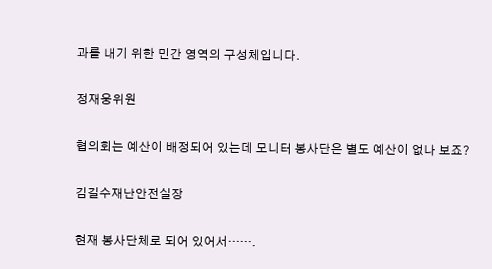과를 내기 위한 민간 영역의 구성체입니다.

정재웅위원

협의회는 예산이 배정되어 있는데 모니터 봉사단은 별도 예산이 없나 보죠?

김길수재난안전실장

현재 봉사단체로 되어 있어서…….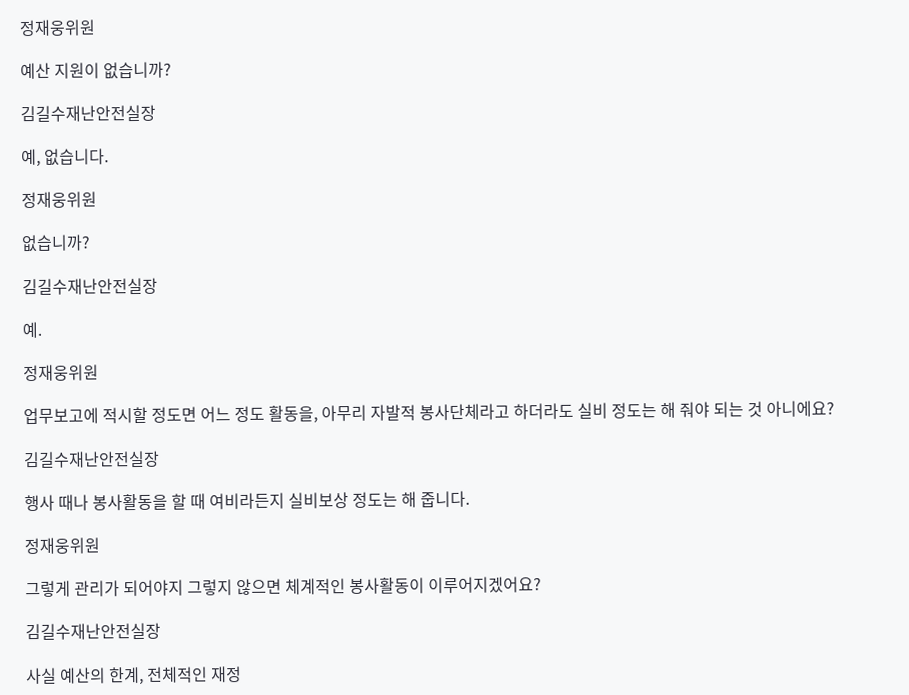정재웅위원

예산 지원이 없습니까?

김길수재난안전실장

예, 없습니다.

정재웅위원

없습니까?

김길수재난안전실장

예.

정재웅위원

업무보고에 적시할 정도면 어느 정도 활동을, 아무리 자발적 봉사단체라고 하더라도 실비 정도는 해 줘야 되는 것 아니에요?

김길수재난안전실장

행사 때나 봉사활동을 할 때 여비라든지 실비보상 정도는 해 줍니다.

정재웅위원

그렇게 관리가 되어야지 그렇지 않으면 체계적인 봉사활동이 이루어지겠어요?

김길수재난안전실장

사실 예산의 한계, 전체적인 재정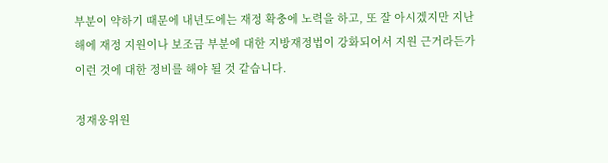부분이 약하기 때문에 내년도에는 재정 확충에 노력을 하고, 또 잘 아시겠지만 지난해에 재정 지원이나 보조금 부분에 대한 지방재정법이 강화되어서 지원 근거라든가 이런 것에 대한 정비를 해야 될 것 같습니다.

정재웅위원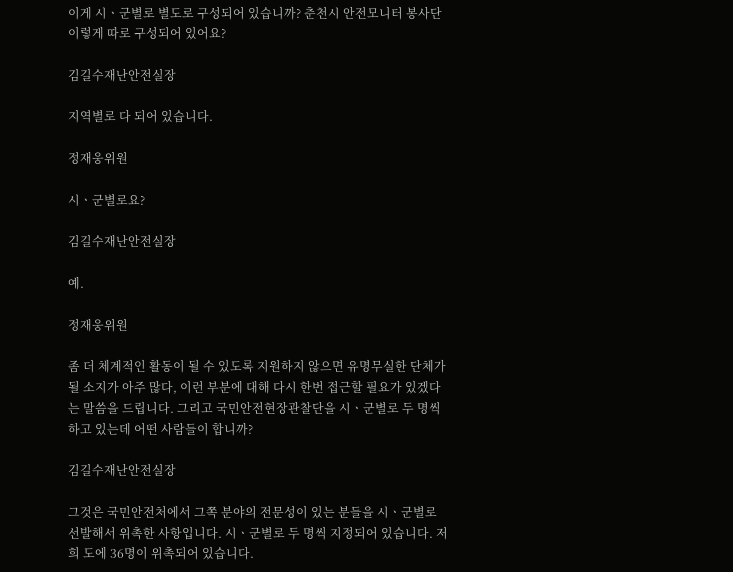이게 시ㆍ군별로 별도로 구성되어 있습니까? 춘천시 안전모니터 봉사단 이렇게 따로 구성되어 있어요?

김길수재난안전실장

지역별로 다 되어 있습니다.

정재웅위원

시ㆍ군별로요?

김길수재난안전실장

예.

정재웅위원

좀 더 체계적인 활동이 될 수 있도록 지원하지 않으면 유명무실한 단체가 될 소지가 아주 많다, 이런 부분에 대해 다시 한번 접근할 필요가 있겠다는 말씀을 드립니다. 그리고 국민안전현장관찰단을 시ㆍ군별로 두 명씩 하고 있는데 어떤 사람들이 합니까?

김길수재난안전실장

그것은 국민안전처에서 그쪽 분야의 전문성이 있는 분들을 시ㆍ군별로 선발해서 위촉한 사항입니다. 시ㆍ군별로 두 명씩 지정되어 있습니다. 저희 도에 36명이 위촉되어 있습니다.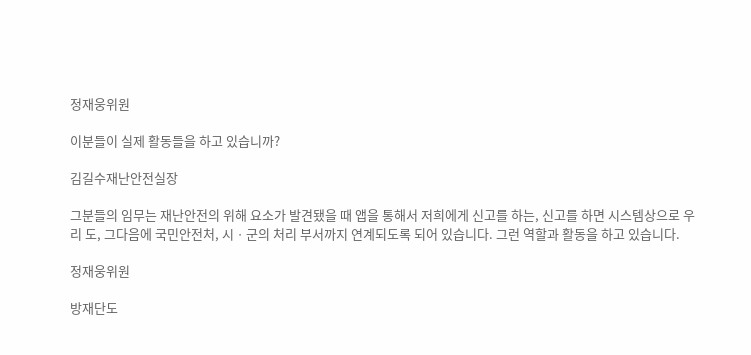정재웅위원

이분들이 실제 활동들을 하고 있습니까?

김길수재난안전실장

그분들의 임무는 재난안전의 위해 요소가 발견됐을 때 앱을 통해서 저희에게 신고를 하는, 신고를 하면 시스템상으로 우리 도, 그다음에 국민안전처, 시ㆍ군의 처리 부서까지 연계되도록 되어 있습니다. 그런 역할과 활동을 하고 있습니다.

정재웅위원

방재단도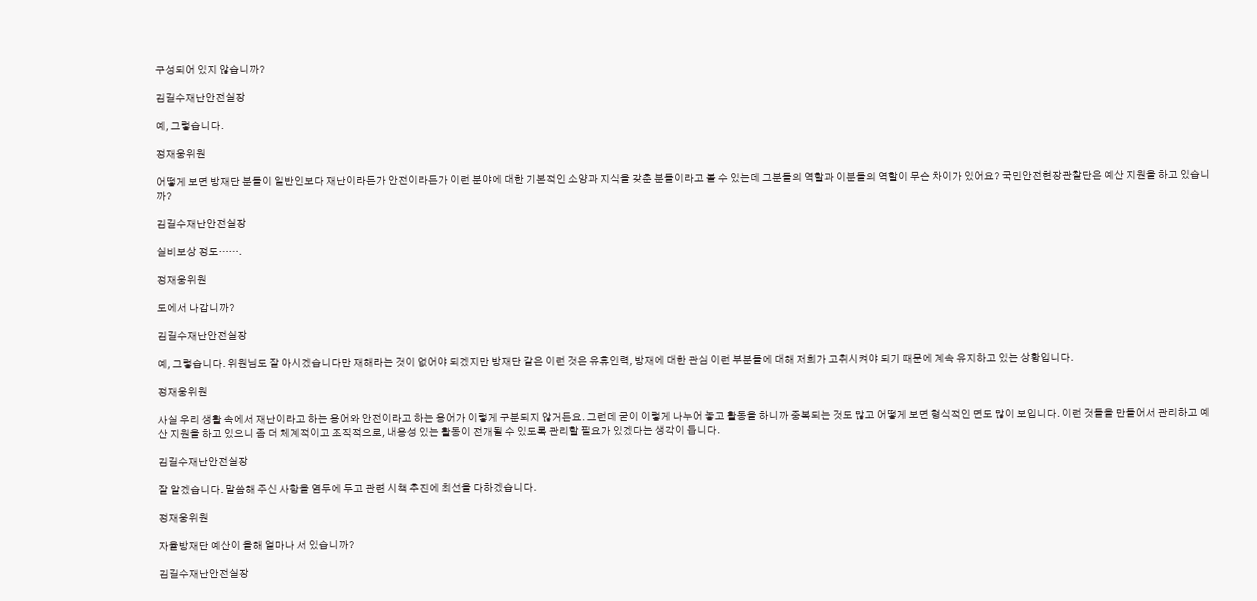구성되어 있지 않습니까?

김길수재난안전실장

예, 그렇습니다.

정재웅위원

어떻게 보면 방재단 분들이 일반인보다 재난이라든가 안전이라든가 이런 분야에 대한 기본적인 소양과 지식을 갖춘 분들이라고 볼 수 있는데 그분들의 역할과 이분들의 역할이 무슨 차이가 있어요? 국민안전현장관찰단은 예산 지원을 하고 있습니까?

김길수재난안전실장

실비보상 정도…….

정재웅위원

도에서 나갑니까?

김길수재난안전실장

예, 그렇습니다. 위원님도 잘 아시겠습니다만 재해라는 것이 없어야 되겠지만 방재단 같은 이런 것은 유휴인력, 방재에 대한 관심 이런 부분들에 대해 저희가 고취시켜야 되기 때문에 계속 유지하고 있는 상황입니다.

정재웅위원

사실 우리 생활 속에서 재난이라고 하는 용어와 안전이라고 하는 용어가 이렇게 구분되지 않거든요. 그런데 굳이 이렇게 나누어 놓고 활동을 하니까 중복되는 것도 많고 어떻게 보면 형식적인 면도 많이 보입니다. 이런 것들을 만들어서 관리하고 예산 지원을 하고 있으니 좀 더 체계적이고 조직적으로, 내용성 있는 활동이 전개될 수 있도록 관리할 필요가 있겠다는 생각이 듭니다.

김길수재난안전실장

잘 알겠습니다. 말씀해 주신 사항을 염두에 두고 관련 시책 추진에 최선을 다하겠습니다.

정재웅위원

자율방재단 예산이 올해 얼마나 서 있습니까?

김길수재난안전실장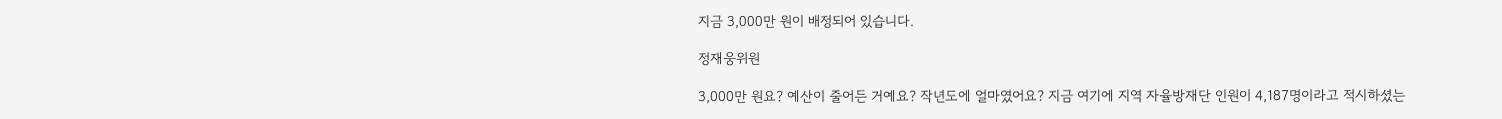지금 3,000만 원이 배정되어 있습니다.

정재웅위원

3,000만 원요? 예산이 줄어든 거예요? 작년도에 얼마였어요? 지금 여기에 지역 자율방재단 인원이 4,187명이라고 적시하셨는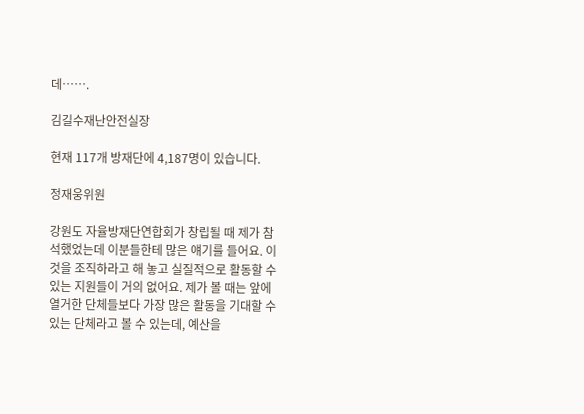데…….

김길수재난안전실장

현재 117개 방재단에 4,187명이 있습니다.

정재웅위원

강원도 자율방재단연합회가 창립될 때 제가 참석했었는데 이분들한테 많은 얘기를 들어요. 이것을 조직하라고 해 놓고 실질적으로 활동할 수 있는 지원들이 거의 없어요. 제가 볼 때는 앞에 열거한 단체들보다 가장 많은 활동을 기대할 수 있는 단체라고 볼 수 있는데, 예산을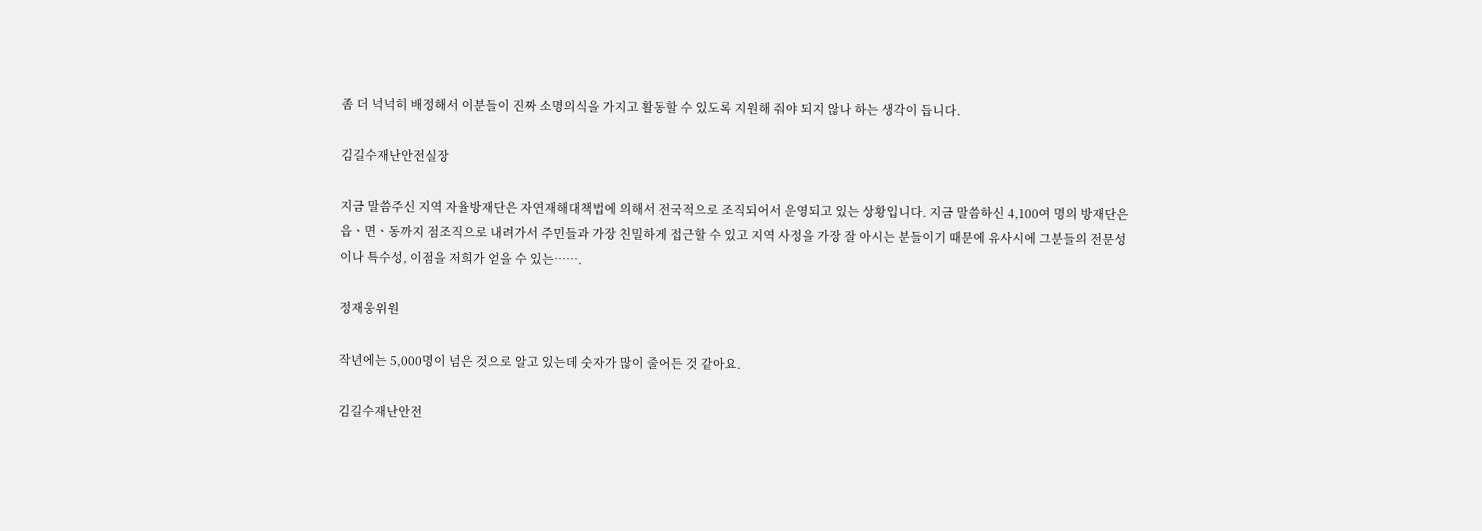좀 더 넉넉히 배정해서 이분들이 진짜 소명의식을 가지고 활동할 수 있도록 지원해 줘야 되지 않나 하는 생각이 듭니다.

김길수재난안전실장

지금 말씀주신 지역 자율방재단은 자연재해대책법에 의해서 전국적으로 조직되어서 운영되고 있는 상황입니다. 지금 말씀하신 4,100여 명의 방재단은 읍ㆍ면ㆍ동까지 점조직으로 내려가서 주민들과 가장 친밀하게 접근할 수 있고 지역 사정을 가장 잘 아시는 분들이기 때문에 유사시에 그분들의 전문성이나 특수성, 이점을 저희가 얻을 수 있는…….

정재웅위원

작년에는 5,000명이 넘은 것으로 알고 있는데 숫자가 많이 줄어든 것 같아요.

김길수재난안전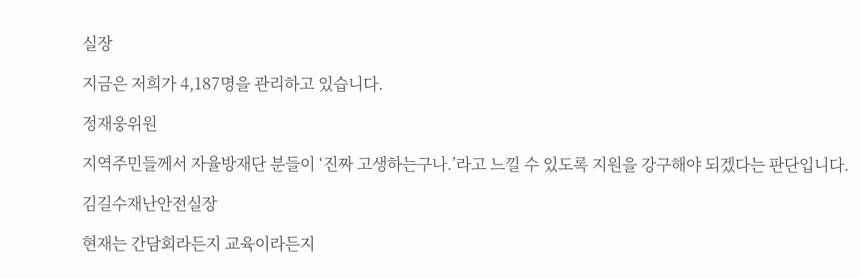실장

지금은 저희가 4,187명을 관리하고 있습니다.

정재웅위원

지역주민들께서 자율방재단 분들이 ‘진짜 고생하는구나.’라고 느낄 수 있도록 지원을 강구해야 되겠다는 판단입니다.

김길수재난안전실장

현재는 간담회라든지 교육이라든지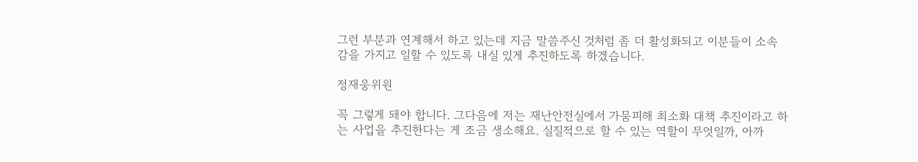그런 부분과 연계해서 하고 있는데 지금 말씀주신 것처럼 좀 더 활성화되고 이분들이 소속감을 가지고 일할 수 있도록 내실 있게 추진하도록 하겠습니다.

정재웅위원

꼭 그렇게 돼야 합니다. 그다음에 저는 재난안전실에서 가뭄피해 최소화 대책 추진이라고 하는 사업을 추진한다는 게 조금 생소해요. 실질적으로 할 수 있는 역할이 무엇일까, 아까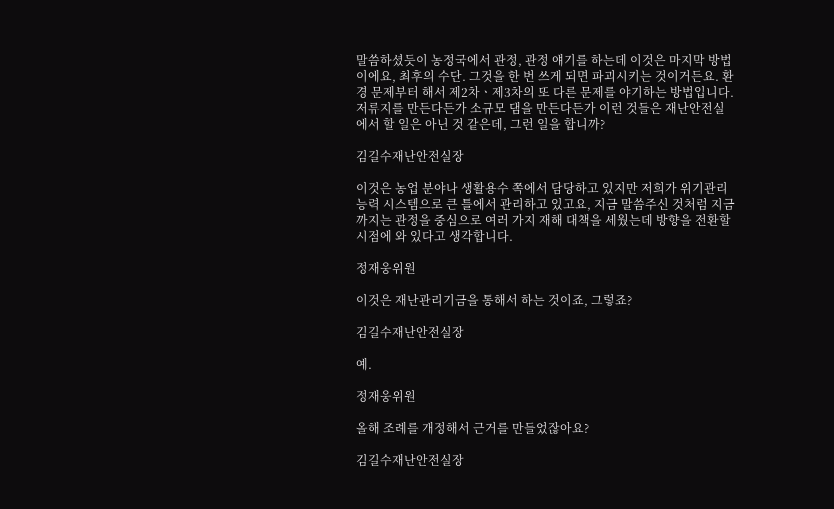말씀하셨듯이 농정국에서 관정, 관정 얘기를 하는데 이것은 마지막 방법이에요, 최후의 수단. 그것을 한 번 쓰게 되면 파괴시키는 것이거든요. 환경 문제부터 해서 제2차ㆍ제3차의 또 다른 문제를 야기하는 방법입니다. 저류지를 만든다든가 소규모 댐을 만든다든가 이런 것들은 재난안전실에서 할 일은 아닌 것 같은데, 그런 일을 합니까?

김길수재난안전실장

이것은 농업 분야나 생활용수 쪽에서 담당하고 있지만 저희가 위기관리 능력 시스템으로 큰 틀에서 관리하고 있고요, 지금 말씀주신 것처럼 지금까지는 관정을 중심으로 여러 가지 재해 대책을 세웠는데 방향을 전환할 시점에 와 있다고 생각합니다.

정재웅위원

이것은 재난관리기금을 통해서 하는 것이죠, 그렇죠?

김길수재난안전실장

예.

정재웅위원

올해 조례를 개정해서 근거를 만들었잖아요?

김길수재난안전실장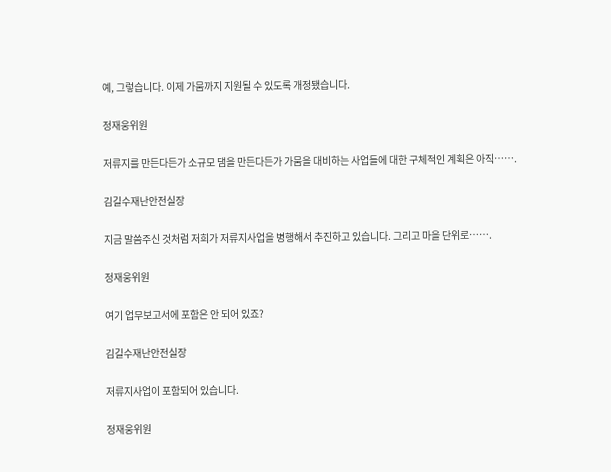예, 그렇습니다. 이제 가뭄까지 지원될 수 있도록 개정됐습니다.

정재웅위원

저류지를 만든다든가 소규모 댐을 만든다든가 가뭄을 대비하는 사업들에 대한 구체적인 계획은 아직…….

김길수재난안전실장

지금 말씀주신 것처럼 저희가 저류지사업을 병행해서 추진하고 있습니다. 그리고 마을 단위로…….

정재웅위원

여기 업무보고서에 포함은 안 되어 있죠?

김길수재난안전실장

저류지사업이 포함되어 있습니다.

정재웅위원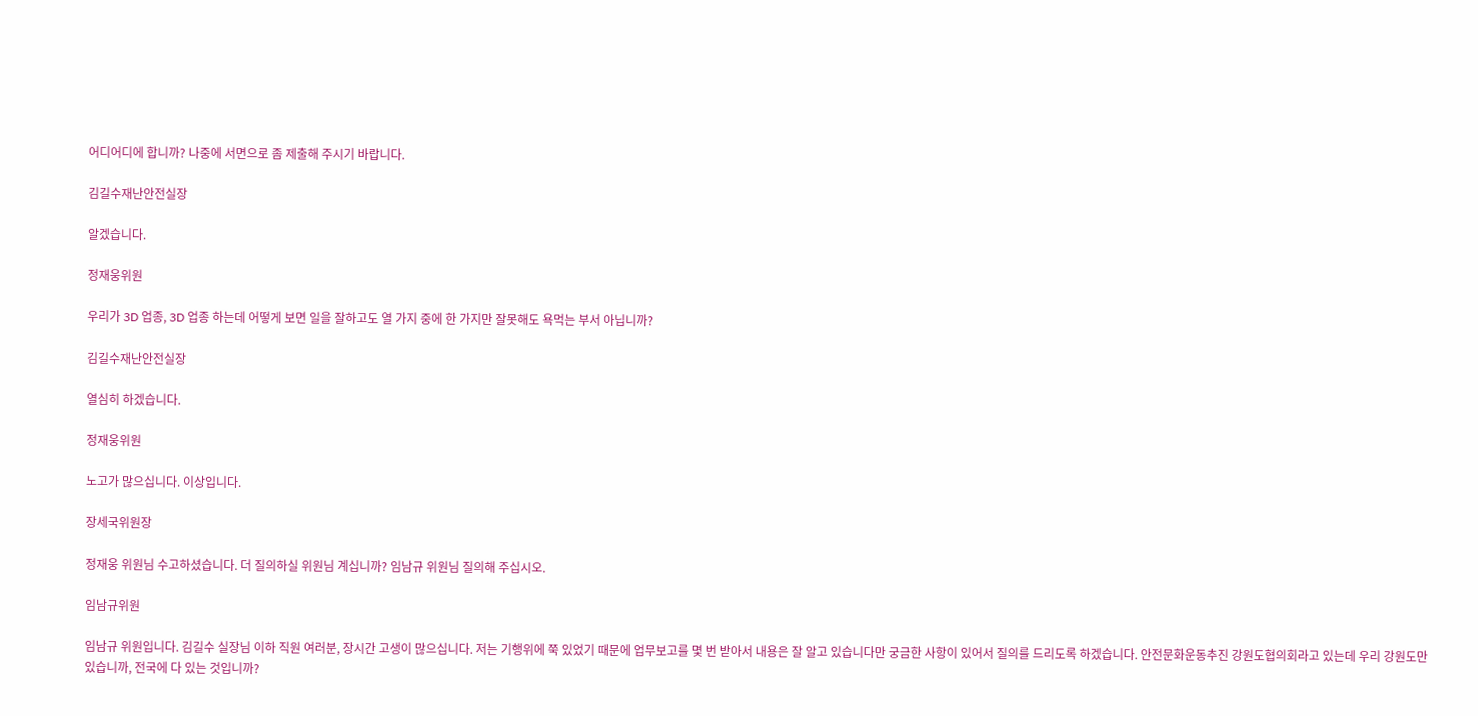어디어디에 합니까? 나중에 서면으로 좀 제출해 주시기 바랍니다.

김길수재난안전실장

알겠습니다.

정재웅위원

우리가 3D 업종, 3D 업종 하는데 어떻게 보면 일을 잘하고도 열 가지 중에 한 가지만 잘못해도 욕먹는 부서 아닙니까?

김길수재난안전실장

열심히 하겠습니다.

정재웅위원

노고가 많으십니다. 이상입니다.

장세국위원장

정재웅 위원님 수고하셨습니다. 더 질의하실 위원님 계십니까? 임남규 위원님 질의해 주십시오.

임남규위원

임남규 위원입니다. 김길수 실장님 이하 직원 여러분, 장시간 고생이 많으십니다. 저는 기행위에 쭉 있었기 때문에 업무보고를 몇 번 받아서 내용은 잘 알고 있습니다만 궁금한 사항이 있어서 질의를 드리도록 하겠습니다. 안전문화운동추진 강원도협의회라고 있는데 우리 강원도만 있습니까, 전국에 다 있는 것입니까?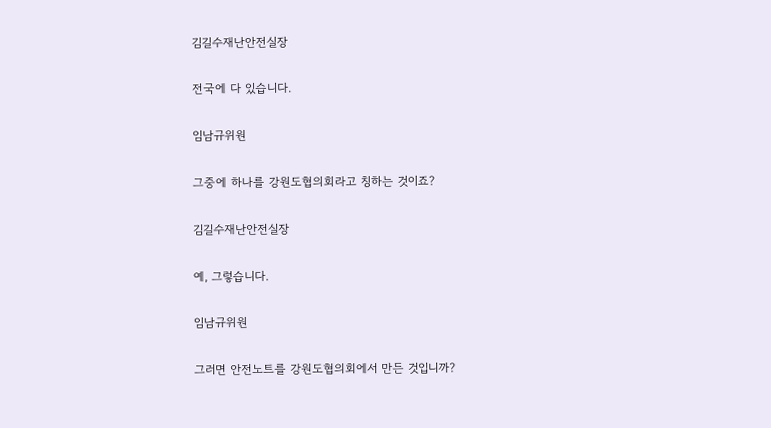김길수재난안전실장

전국에 다 있습니다.

임남규위원

그중에 하나를 강원도협의회라고 칭하는 것이죠?

김길수재난안전실장

예, 그렇습니다.

임남규위원

그러면 안전노트를 강원도협의회에서 만든 것입니까?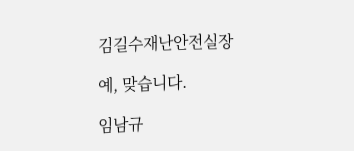김길수재난안전실장

예, 맞습니다.

임남규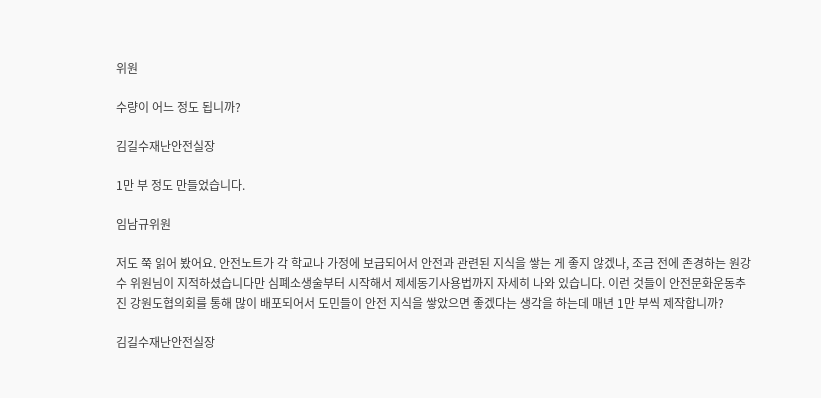위원

수량이 어느 정도 됩니까?

김길수재난안전실장

1만 부 정도 만들었습니다.

임남규위원

저도 쭉 읽어 봤어요. 안전노트가 각 학교나 가정에 보급되어서 안전과 관련된 지식을 쌓는 게 좋지 않겠나, 조금 전에 존경하는 원강수 위원님이 지적하셨습니다만 심폐소생술부터 시작해서 제세동기사용법까지 자세히 나와 있습니다. 이런 것들이 안전문화운동추진 강원도협의회를 통해 많이 배포되어서 도민들이 안전 지식을 쌓았으면 좋겠다는 생각을 하는데 매년 1만 부씩 제작합니까?

김길수재난안전실장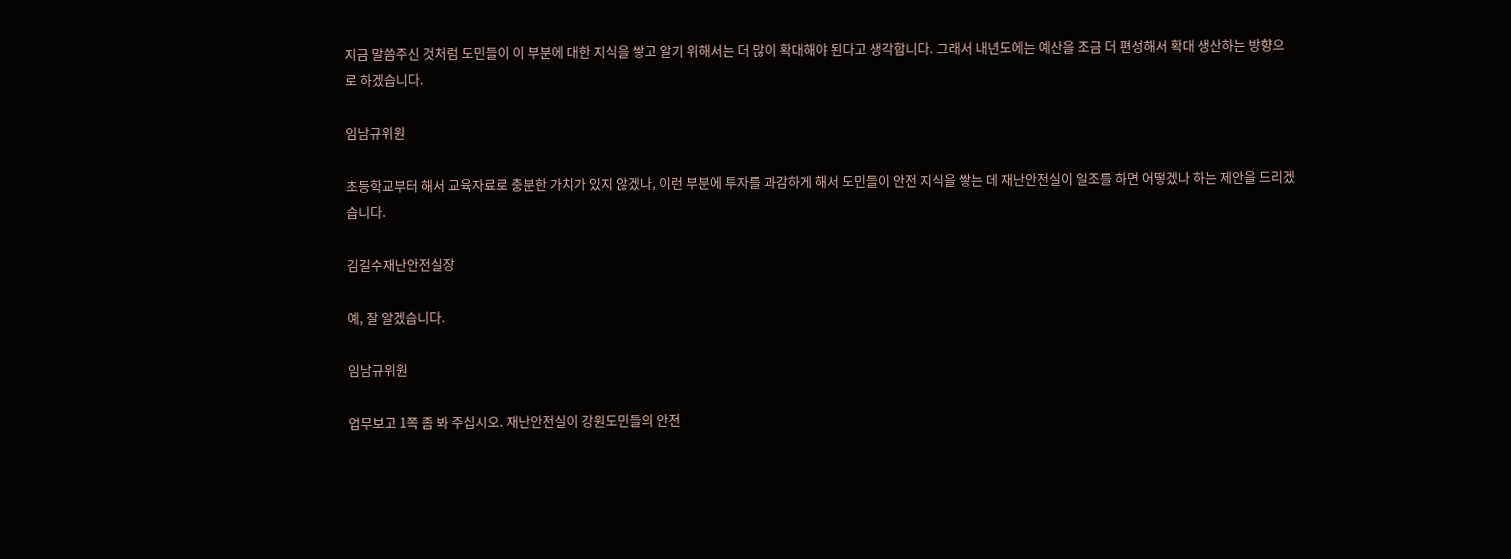지금 말씀주신 것처럼 도민들이 이 부분에 대한 지식을 쌓고 알기 위해서는 더 많이 확대해야 된다고 생각합니다. 그래서 내년도에는 예산을 조금 더 편성해서 확대 생산하는 방향으로 하겠습니다.

임남규위원

초등학교부터 해서 교육자료로 충분한 가치가 있지 않겠나, 이런 부분에 투자를 과감하게 해서 도민들이 안전 지식을 쌓는 데 재난안전실이 일조를 하면 어떻겠나 하는 제안을 드리겠습니다.

김길수재난안전실장

예, 잘 알겠습니다.

임남규위원

업무보고 1쪽 좀 봐 주십시오. 재난안전실이 강원도민들의 안전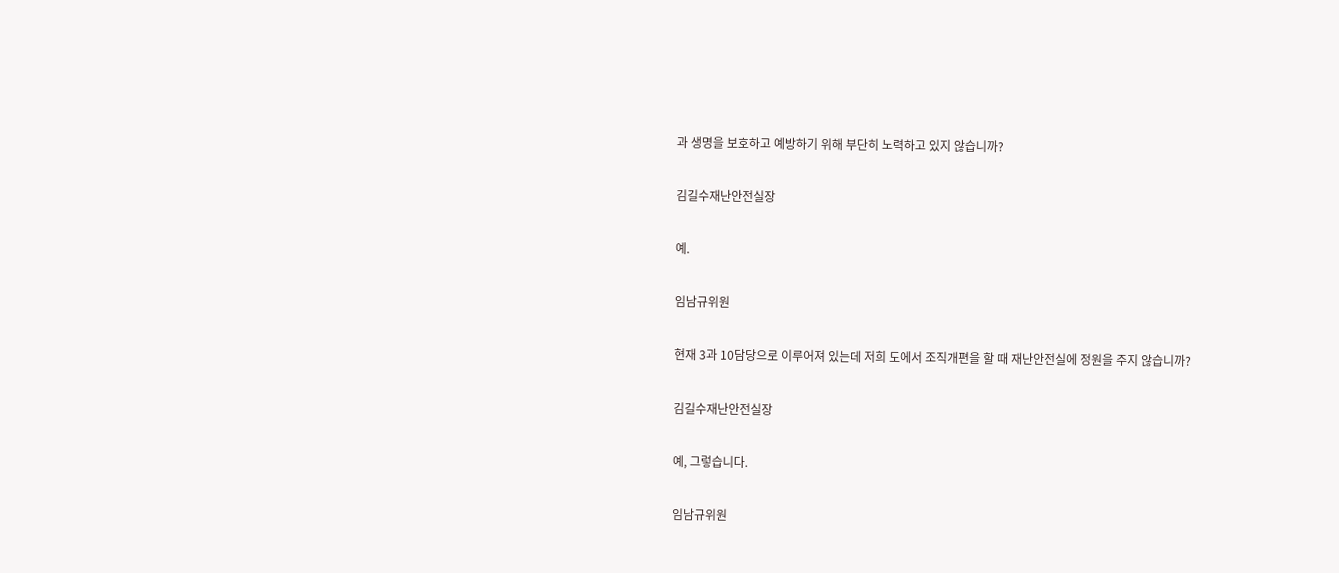과 생명을 보호하고 예방하기 위해 부단히 노력하고 있지 않습니까?

김길수재난안전실장

예.

임남규위원

현재 3과 10담당으로 이루어져 있는데 저희 도에서 조직개편을 할 때 재난안전실에 정원을 주지 않습니까?

김길수재난안전실장

예, 그렇습니다.

임남규위원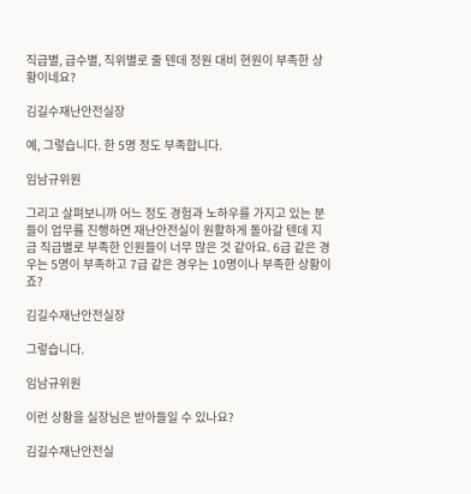직급별, 급수별, 직위별로 줄 텐데 정원 대비 현원이 부족한 상황이네요?

김길수재난안전실장

예, 그렇습니다. 한 5명 정도 부족합니다.

임남규위원

그리고 살펴보니까 어느 정도 경험과 노하우를 가지고 있는 분들이 업무를 진행하면 재난안전실이 원활하게 돌아갈 텐데 지금 직급별로 부족한 인원들이 너무 많은 것 같아요. 6급 같은 경우는 5명이 부족하고 7급 같은 경우는 10명이나 부족한 상황이죠?

김길수재난안전실장

그렇습니다.

임남규위원

이런 상황을 실장님은 받아들일 수 있나요?

김길수재난안전실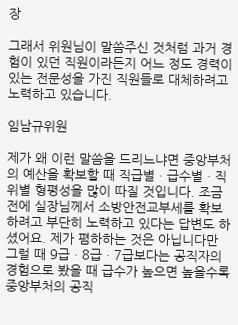장

그래서 위원님이 말씀주신 것처럼 과거 경험이 있던 직원이라든지 어느 정도 경력이 있는 전문성을 가진 직원들로 대체하려고 노력하고 있습니다.

임남규위원

제가 왜 이런 말씀을 드리느냐면 중앙부처의 예산을 확보할 때 직급별ㆍ급수별ㆍ직위별 형평성을 많이 따질 것입니다. 조금 전에 실장님께서 소방안전교부세를 확보하려고 부단히 노력하고 있다는 답변도 하셨어요. 제가 폄하하는 것은 아닙니다만 그럴 때 9급ㆍ8급ㆍ7급보다는 공직자의 경험으로 봤을 때 급수가 높으면 높을수록 중앙부처의 공직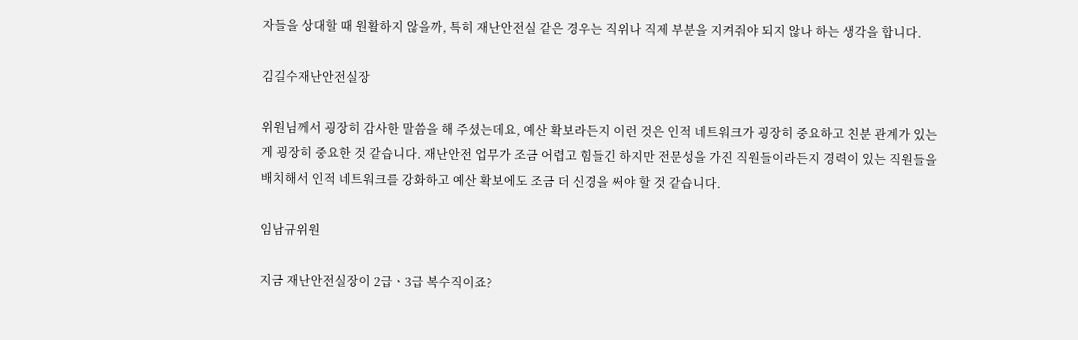자들을 상대할 때 원활하지 않을까, 특히 재난안전실 같은 경우는 직위나 직제 부분을 지켜줘야 되지 않나 하는 생각을 합니다.

김길수재난안전실장

위원님께서 굉장히 감사한 말씀을 해 주셨는데요, 예산 확보라든지 이런 것은 인적 네트워크가 굉장히 중요하고 친분 관계가 있는 게 굉장히 중요한 것 같습니다. 재난안전 업무가 조금 어렵고 힘들긴 하지만 전문성을 가진 직원들이라든지 경력이 있는 직원들을 배치해서 인적 네트워크를 강화하고 예산 확보에도 조금 더 신경을 써야 할 것 같습니다.

임남규위원

지금 재난안전실장이 2급ㆍ3급 복수직이죠?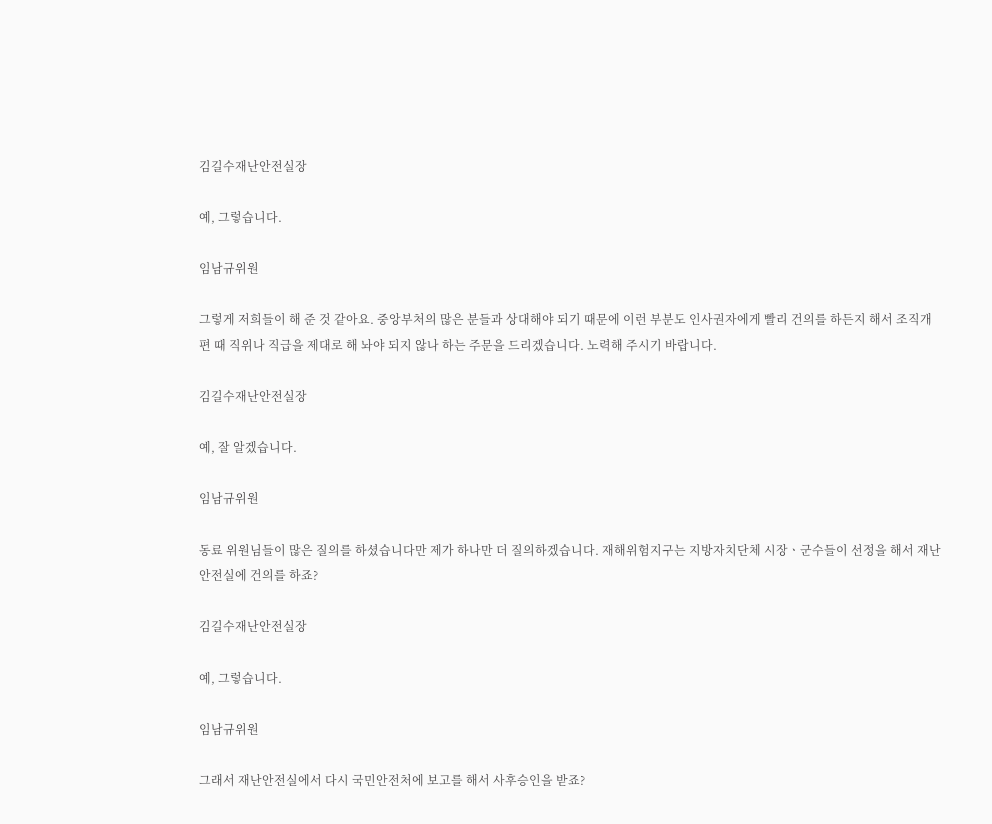김길수재난안전실장

예, 그렇습니다.

임남규위원

그렇게 저희들이 해 준 것 같아요. 중앙부처의 많은 분들과 상대해야 되기 때문에 이런 부분도 인사권자에게 빨리 건의를 하든지 해서 조직개편 때 직위나 직급을 제대로 해 놔야 되지 않나 하는 주문을 드리겠습니다. 노력해 주시기 바랍니다.

김길수재난안전실장

예, 잘 알겠습니다.

임남규위원

동료 위원님들이 많은 질의를 하셨습니다만 제가 하나만 더 질의하겠습니다. 재해위험지구는 지방자치단체 시장ㆍ군수들이 선정을 해서 재난안전실에 건의를 하죠?

김길수재난안전실장

예, 그렇습니다.

임남규위원

그래서 재난안전실에서 다시 국민안전처에 보고를 해서 사후승인을 받죠?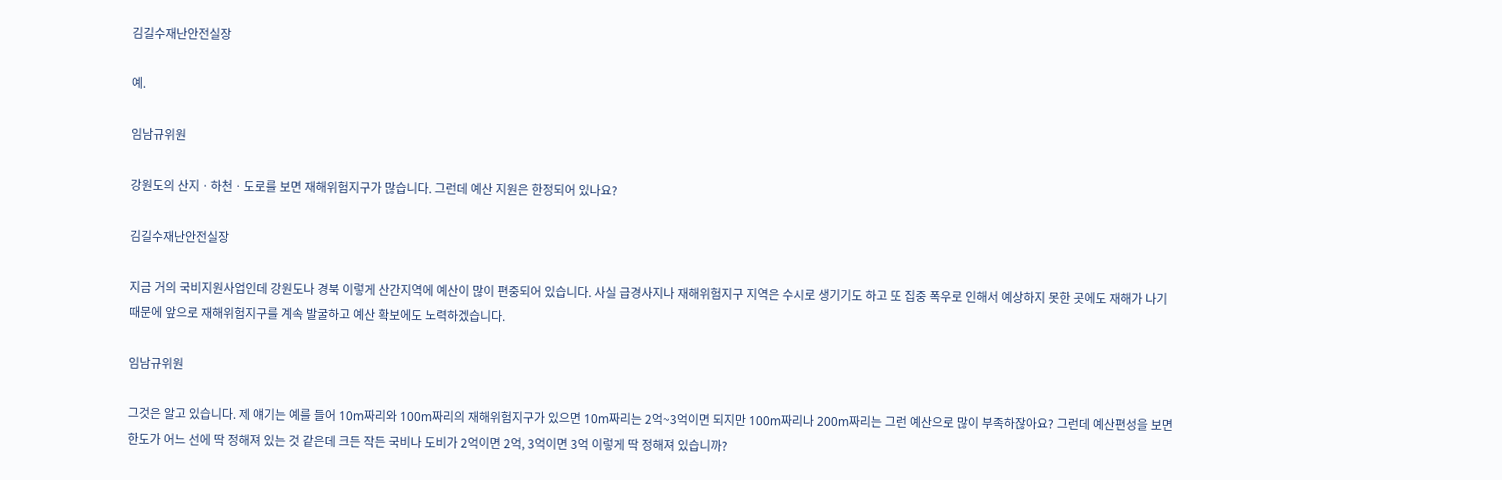김길수재난안전실장

예.

임남규위원

강원도의 산지ㆍ하천ㆍ도로를 보면 재해위험지구가 많습니다. 그런데 예산 지원은 한정되어 있나요?

김길수재난안전실장

지금 거의 국비지원사업인데 강원도나 경북 이렇게 산간지역에 예산이 많이 편중되어 있습니다. 사실 급경사지나 재해위험지구 지역은 수시로 생기기도 하고 또 집중 폭우로 인해서 예상하지 못한 곳에도 재해가 나기 때문에 앞으로 재해위험지구를 계속 발굴하고 예산 확보에도 노력하겠습니다.

임남규위원

그것은 알고 있습니다. 제 얘기는 예를 들어 10m짜리와 100m짜리의 재해위험지구가 있으면 10m짜리는 2억~3억이면 되지만 100m짜리나 200m짜리는 그런 예산으로 많이 부족하잖아요? 그런데 예산편성을 보면 한도가 어느 선에 딱 정해져 있는 것 같은데 크든 작든 국비나 도비가 2억이면 2억, 3억이면 3억 이렇게 딱 정해져 있습니까?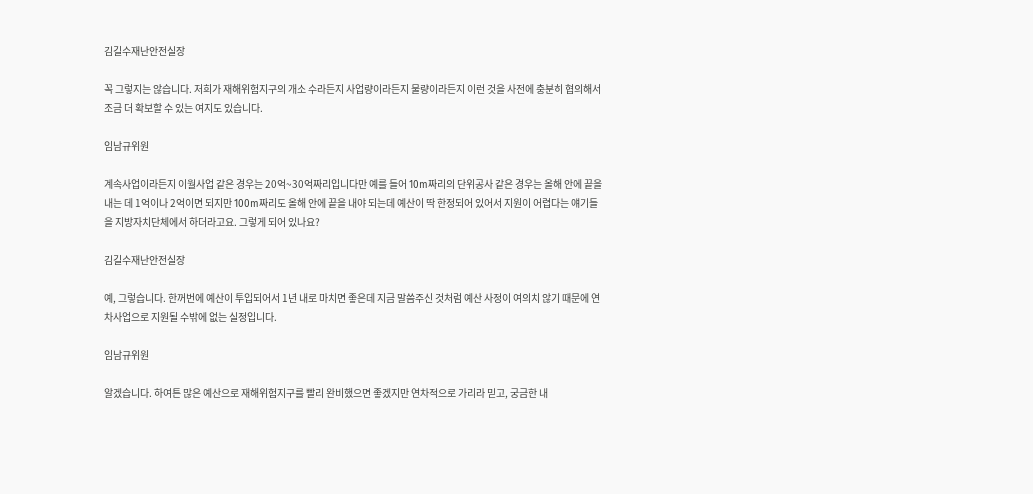김길수재난안전실장

꼭 그렇지는 않습니다. 저희가 재해위험지구의 개소 수라든지 사업량이라든지 물량이라든지 이런 것을 사전에 충분히 협의해서 조금 더 확보할 수 있는 여지도 있습니다.

임남규위원

계속사업이라든지 이월사업 같은 경우는 20억~30억짜리입니다만 예를 들어 10m짜리의 단위공사 같은 경우는 올해 안에 끝을 내는 데 1억이나 2억이면 되지만 100m짜리도 올해 안에 끝을 내야 되는데 예산이 딱 한정되어 있어서 지원이 어렵다는 얘기들을 지방자치단체에서 하더라고요. 그렇게 되어 있나요?

김길수재난안전실장

예, 그렇습니다. 한꺼번에 예산이 투입되어서 1년 내로 마치면 좋은데 지금 말씀주신 것처럼 예산 사정이 여의치 않기 때문에 연차사업으로 지원될 수밖에 없는 실정입니다.

임남규위원

알겠습니다. 하여튼 많은 예산으로 재해위험지구를 빨리 완비했으면 좋겠지만 연차적으로 가리라 믿고, 궁금한 내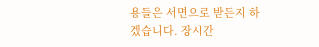용들은 서면으로 받든지 하겠습니다. 장시간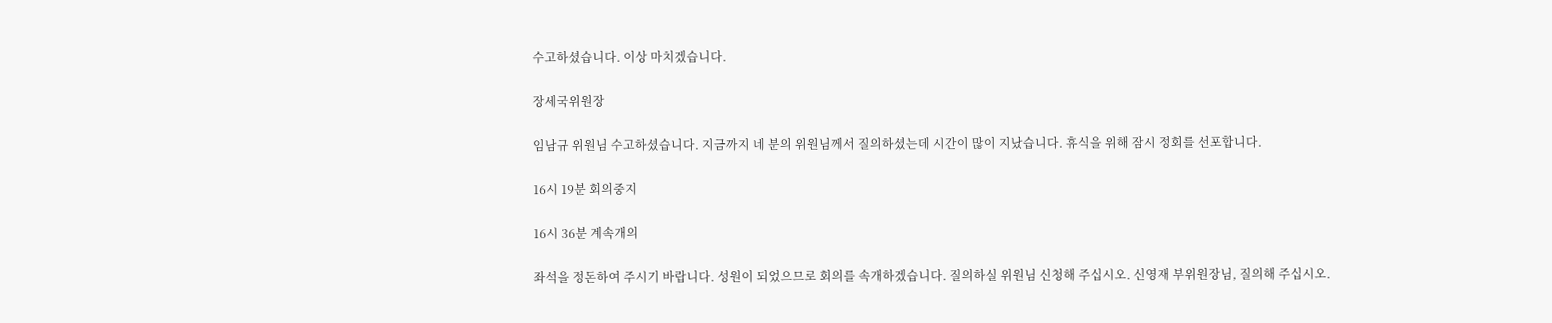수고하셨습니다. 이상 마치겠습니다.

장세국위원장

임남규 위원님 수고하셨습니다. 지금까지 네 분의 위원님께서 질의하셨는데 시간이 많이 지났습니다. 휴식을 위해 잠시 정회를 선포합니다.

16시 19분 회의중지

16시 36분 계속개의

좌석을 정돈하여 주시기 바랍니다. 성원이 되었으므로 회의를 속개하겠습니다. 질의하실 위원님 신청해 주십시오. 신영재 부위원장님, 질의해 주십시오.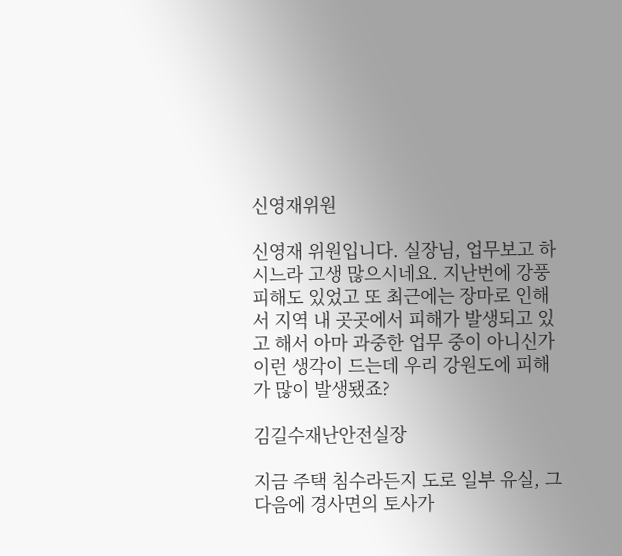신영재위원

신영재 위원입니다. 실장님, 업무보고 하시느라 고생 많으시네요. 지난번에 강풍 피해도 있었고 또 최근에는 장마로 인해서 지역 내 곳곳에서 피해가 발생되고 있고 해서 아마 과중한 업무 중이 아니신가 이런 생각이 드는데 우리 강원도에 피해가 많이 발생됐죠?

김길수재난안전실장

지금 주택 침수라든지 도로 일부 유실, 그다음에 경사면의 토사가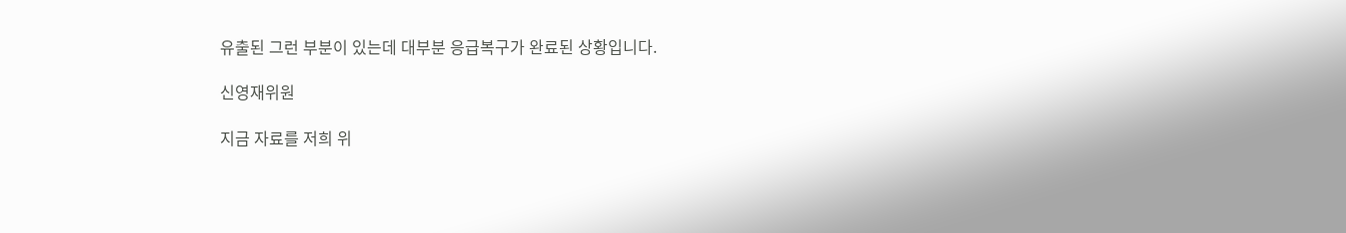유출된 그런 부분이 있는데 대부분 응급복구가 완료된 상황입니다.

신영재위원

지금 자료를 저희 위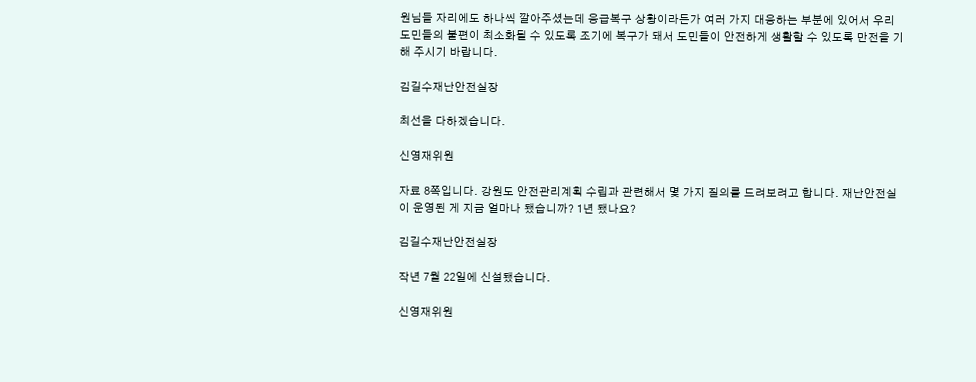원님들 자리에도 하나씩 깔아주셨는데 응급복구 상황이라든가 여러 가지 대응하는 부분에 있어서 우리 도민들의 불편이 최소화될 수 있도록 조기에 복구가 돼서 도민들이 안전하게 생활할 수 있도록 만전을 기해 주시기 바랍니다.

김길수재난안전실장

최선을 다하겠습니다.

신영재위원

자료 8쪽입니다. 강원도 안전관리계획 수립과 관련해서 몇 가지 질의를 드려보려고 합니다. 재난안전실이 운영된 게 지금 얼마나 됐습니까? 1년 됐나요?

김길수재난안전실장

작년 7월 22일에 신설됐습니다.

신영재위원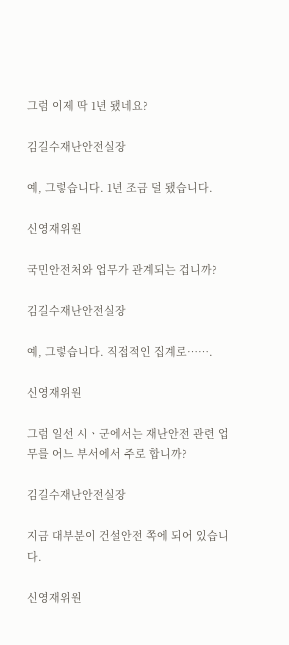그럼 이제 딱 1년 됐네요?

김길수재난안전실장

예, 그렇습니다. 1년 조금 덜 됐습니다.

신영재위원

국민안전처와 업무가 관계되는 겁니까?

김길수재난안전실장

예, 그렇습니다. 직접적인 집계로…….

신영재위원

그럼 일선 시ㆍ군에서는 재난안전 관련 업무를 어느 부서에서 주로 합니까?

김길수재난안전실장

지금 대부분이 건설안전 쪽에 되어 있습니다.

신영재위원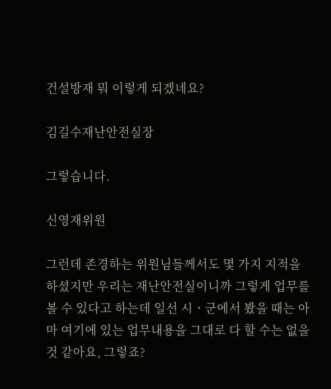건설방재 뭐 이렇게 되겠네요?

김길수재난안전실장

그렇습니다.

신영재위원

그런데 존경하는 위원님들께서도 몇 가지 지적을 하셨지만 우리는 재난안전실이니까 그렇게 업무를 볼 수 있다고 하는데 일선 시ㆍ군에서 봤을 때는 아마 여기에 있는 업무내용을 그대로 다 할 수는 없을 것 같아요, 그렇죠?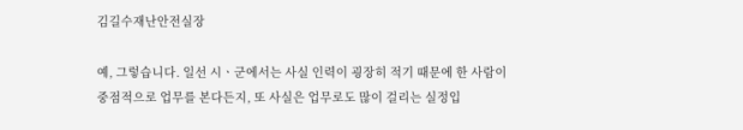김길수재난안전실장

예, 그렇습니다. 일선 시ㆍ군에서는 사실 인력이 굉장히 적기 때문에 한 사람이 중점적으로 업무를 본다든지, 또 사실은 업무로도 많이 걸리는 실정입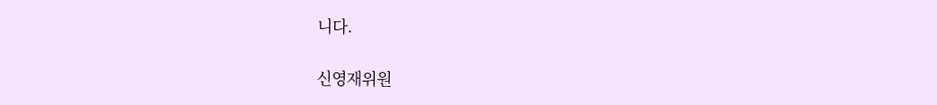니다.

신영재위원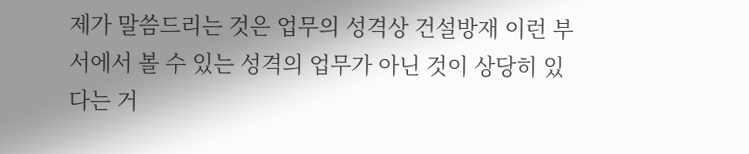제가 말씀드리는 것은 업무의 성격상 건설방재 이런 부서에서 볼 수 있는 성격의 업무가 아닌 것이 상당히 있다는 거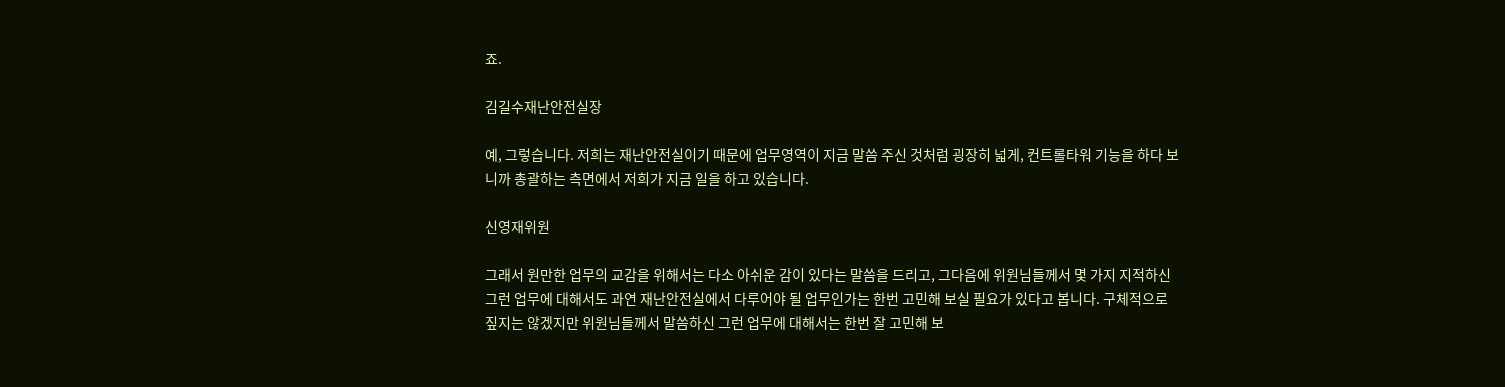죠.

김길수재난안전실장

예, 그렇습니다. 저희는 재난안전실이기 때문에 업무영역이 지금 말씀 주신 것처럼 굉장히 넓게, 컨트롤타워 기능을 하다 보니까 총괄하는 측면에서 저희가 지금 일을 하고 있습니다.

신영재위원

그래서 원만한 업무의 교감을 위해서는 다소 아쉬운 감이 있다는 말씀을 드리고, 그다음에 위원님들께서 몇 가지 지적하신 그런 업무에 대해서도 과연 재난안전실에서 다루어야 될 업무인가는 한번 고민해 보실 필요가 있다고 봅니다. 구체적으로 짚지는 않겠지만 위원님들께서 말씀하신 그런 업무에 대해서는 한번 잘 고민해 보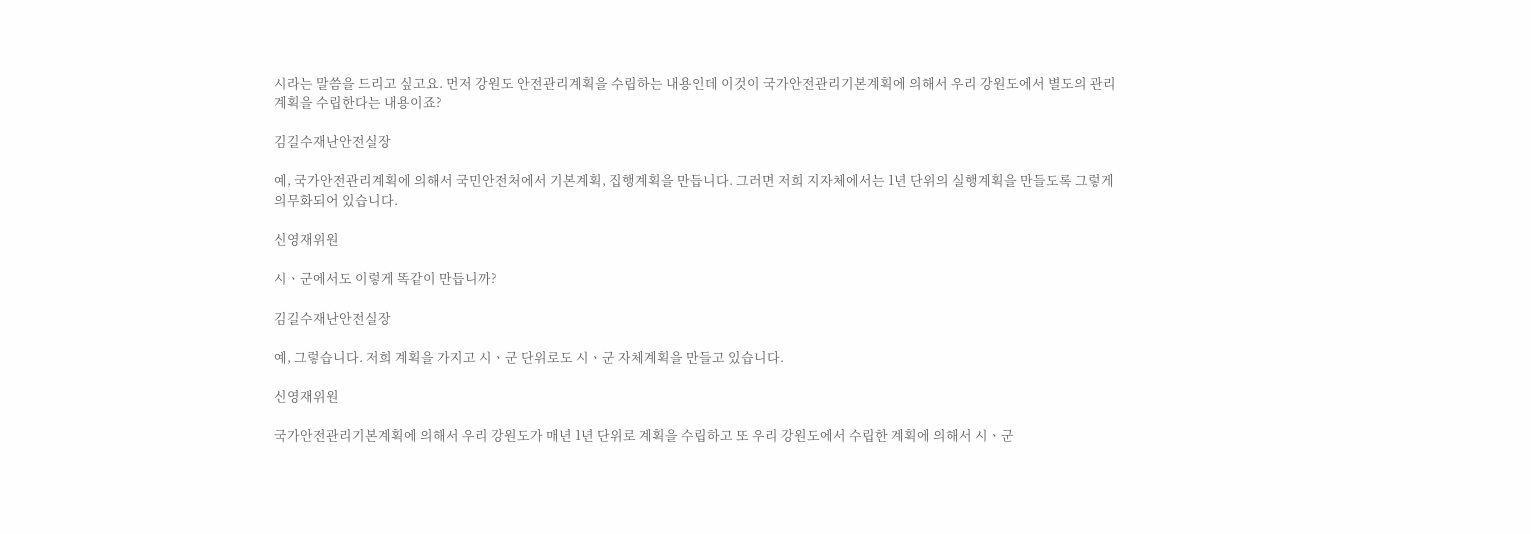시라는 말씀을 드리고 싶고요. 먼저 강원도 안전관리계획을 수립하는 내용인데 이것이 국가안전관리기본계획에 의해서 우리 강원도에서 별도의 관리계획을 수립한다는 내용이죠?

김길수재난안전실장

예, 국가안전관리계획에 의해서 국민안전처에서 기본계획, 집행계획을 만듭니다. 그러면 저희 지자체에서는 1년 단위의 실행계획을 만들도록 그렇게 의무화되어 있습니다.

신영재위원

시ㆍ군에서도 이렇게 똑같이 만듭니까?

김길수재난안전실장

예, 그렇습니다. 저희 계획을 가지고 시ㆍ군 단위로도 시ㆍ군 자체계획을 만들고 있습니다.

신영재위원

국가안전관리기본계획에 의해서 우리 강원도가 매년 1년 단위로 계획을 수립하고 또 우리 강원도에서 수립한 계획에 의해서 시ㆍ군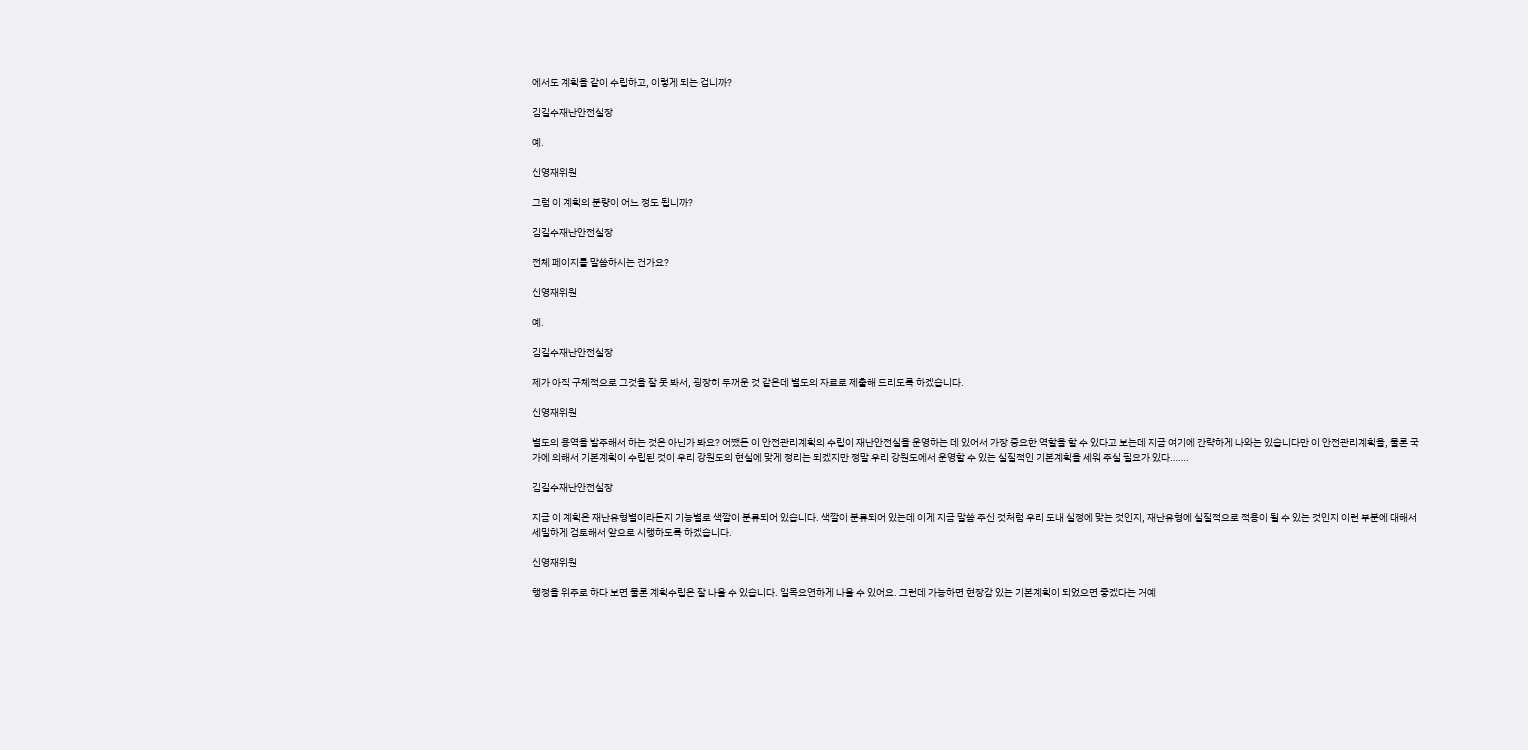에서도 계획을 같이 수립하고, 이렇게 되는 겁니까?

김길수재난안전실장

예.

신영재위원

그럼 이 계획의 분량이 어느 정도 됩니까?

김길수재난안전실장

전체 페이지를 말씀하시는 건가요?

신영재위원

예.

김길수재난안전실장

제가 아직 구체적으로 그것을 잘 못 봐서, 굉장히 두꺼운 것 같은데 별도의 자료로 제출해 드리도록 하겠습니다.

신영재위원

별도의 용역을 발주해서 하는 것은 아닌가 봐요? 어쨌든 이 안전관리계획의 수립이 재난안전실을 운영하는 데 있어서 가장 중요한 역할을 할 수 있다고 보는데 지금 여기에 간략하게 나와는 있습니다만 이 안전관리계획을, 물론 국가에 의해서 기본계획이 수립된 것이 우리 강원도의 현실에 맞게 정리는 되겠지만 정말 우리 강원도에서 운영할 수 있는 실질적인 기본계획을 세워 주실 필요가 있다…….

김길수재난안전실장

지금 이 계획은 재난유형별이라든지 기능별로 색깔이 분류되어 있습니다. 색깔이 분류되어 있는데 이게 지금 말씀 주신 것처럼 우리 도내 실정에 맞는 것인지, 재난유형에 실질적으로 적용이 될 수 있는 것인지 이런 부분에 대해서 세밀하게 검토해서 앞으로 시행하도록 하겠습니다.

신영재위원

행정을 위주로 하다 보면 물론 계획수립은 잘 나올 수 있습니다. 일목요연하게 나올 수 있어요. 그런데 가능하면 현장감 있는 기본계획이 되었으면 좋겠다는 거예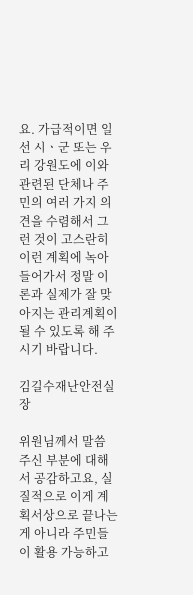요. 가급적이면 일선 시ㆍ군 또는 우리 강원도에 이와 관련된 단체나 주민의 여러 가지 의견을 수렴해서 그런 것이 고스란히 이런 계획에 녹아 들어가서 정말 이론과 실제가 잘 맞아지는 관리계획이 될 수 있도록 해 주시기 바랍니다.

김길수재난안전실장

위원님께서 말씀 주신 부분에 대해서 공감하고요, 실질적으로 이게 계획서상으로 끝나는 게 아니라 주민들이 활용 가능하고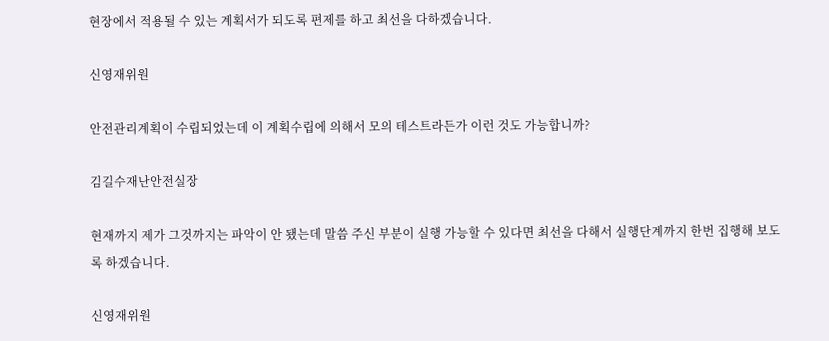현장에서 적용될 수 있는 계획서가 되도록 편제를 하고 최선을 다하겠습니다.

신영재위원

안전관리계획이 수립되었는데 이 계획수립에 의해서 모의 테스트라든가 이런 것도 가능합니까?

김길수재난안전실장

현재까지 제가 그것까지는 파악이 안 됐는데 말씀 주신 부분이 실행 가능할 수 있다면 최선을 다해서 실행단계까지 한번 집행해 보도록 하겠습니다.

신영재위원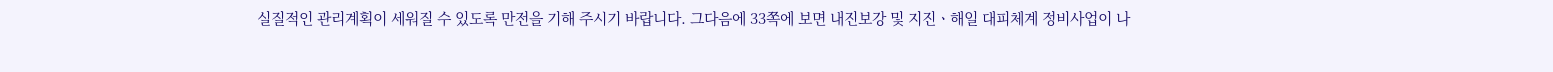실질적인 관리계획이 세워질 수 있도록 만전을 기해 주시기 바랍니다. 그다음에 33쪽에 보면 내진보강 및 지진ㆍ해일 대피체계 정비사업이 나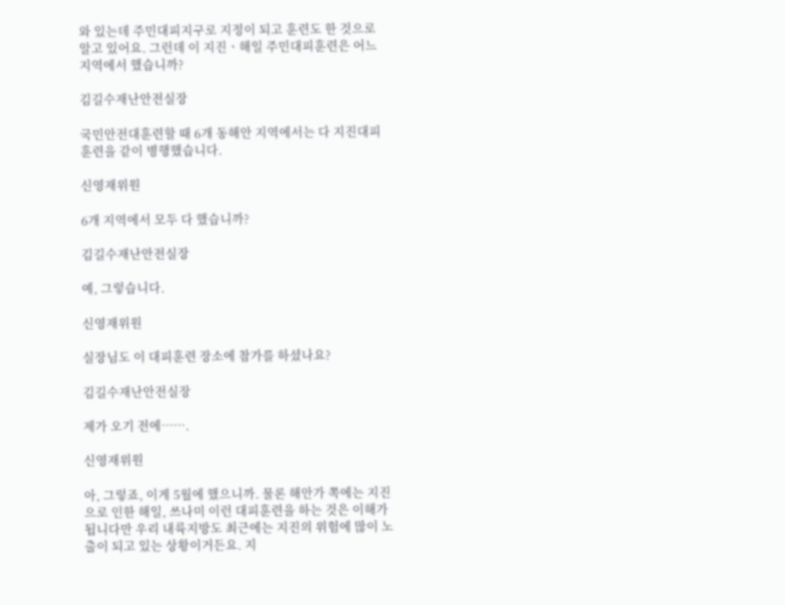와 있는데 주민대피지구로 지정이 되고 훈련도 한 것으로 알고 있어요. 그런데 이 지진ㆍ해일 주민대피훈련은 어느 지역에서 했습니까?

김길수재난안전실장

국민안전대훈련할 때 6개 동해안 지역에서는 다 지진대피훈련을 같이 병행했습니다.

신영재위원

6개 지역에서 모두 다 했습니까?

김길수재난안전실장

예, 그렇습니다.

신영재위원

실장님도 이 대피훈련 장소에 참가를 하셨나요?

김길수재난안전실장

제가 오기 전에…….

신영재위원

아, 그렇죠, 이게 5월에 했으니까. 물론 해안가 쪽에는 지진으로 인한 해일, 쓰나미 이런 대피훈련을 하는 것은 이해가 됩니다만 우리 내륙지방도 최근에는 지진의 위험에 많이 노출이 되고 있는 상황이거든요. 지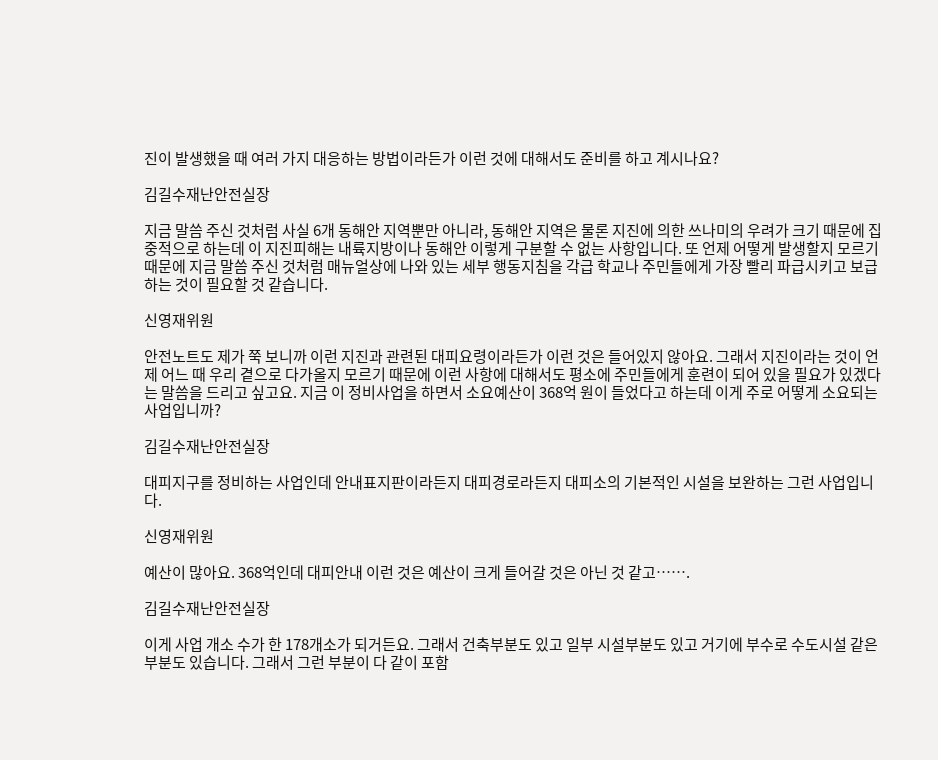진이 발생했을 때 여러 가지 대응하는 방법이라든가 이런 것에 대해서도 준비를 하고 계시나요?

김길수재난안전실장

지금 말씀 주신 것처럼 사실 6개 동해안 지역뿐만 아니라, 동해안 지역은 물론 지진에 의한 쓰나미의 우려가 크기 때문에 집중적으로 하는데 이 지진피해는 내륙지방이나 동해안 이렇게 구분할 수 없는 사항입니다. 또 언제 어떻게 발생할지 모르기 때문에 지금 말씀 주신 것처럼 매뉴얼상에 나와 있는 세부 행동지침을 각급 학교나 주민들에게 가장 빨리 파급시키고 보급하는 것이 필요할 것 같습니다.

신영재위원

안전노트도 제가 쭉 보니까 이런 지진과 관련된 대피요령이라든가 이런 것은 들어있지 않아요. 그래서 지진이라는 것이 언제 어느 때 우리 곁으로 다가올지 모르기 때문에 이런 사항에 대해서도 평소에 주민들에게 훈련이 되어 있을 필요가 있겠다는 말씀을 드리고 싶고요. 지금 이 정비사업을 하면서 소요예산이 368억 원이 들었다고 하는데 이게 주로 어떻게 소요되는 사업입니까?

김길수재난안전실장

대피지구를 정비하는 사업인데 안내표지판이라든지 대피경로라든지 대피소의 기본적인 시설을 보완하는 그런 사업입니다.

신영재위원

예산이 많아요. 368억인데 대피안내 이런 것은 예산이 크게 들어갈 것은 아닌 것 같고…….

김길수재난안전실장

이게 사업 개소 수가 한 178개소가 되거든요. 그래서 건축부분도 있고 일부 시설부분도 있고 거기에 부수로 수도시설 같은 부분도 있습니다. 그래서 그런 부분이 다 같이 포함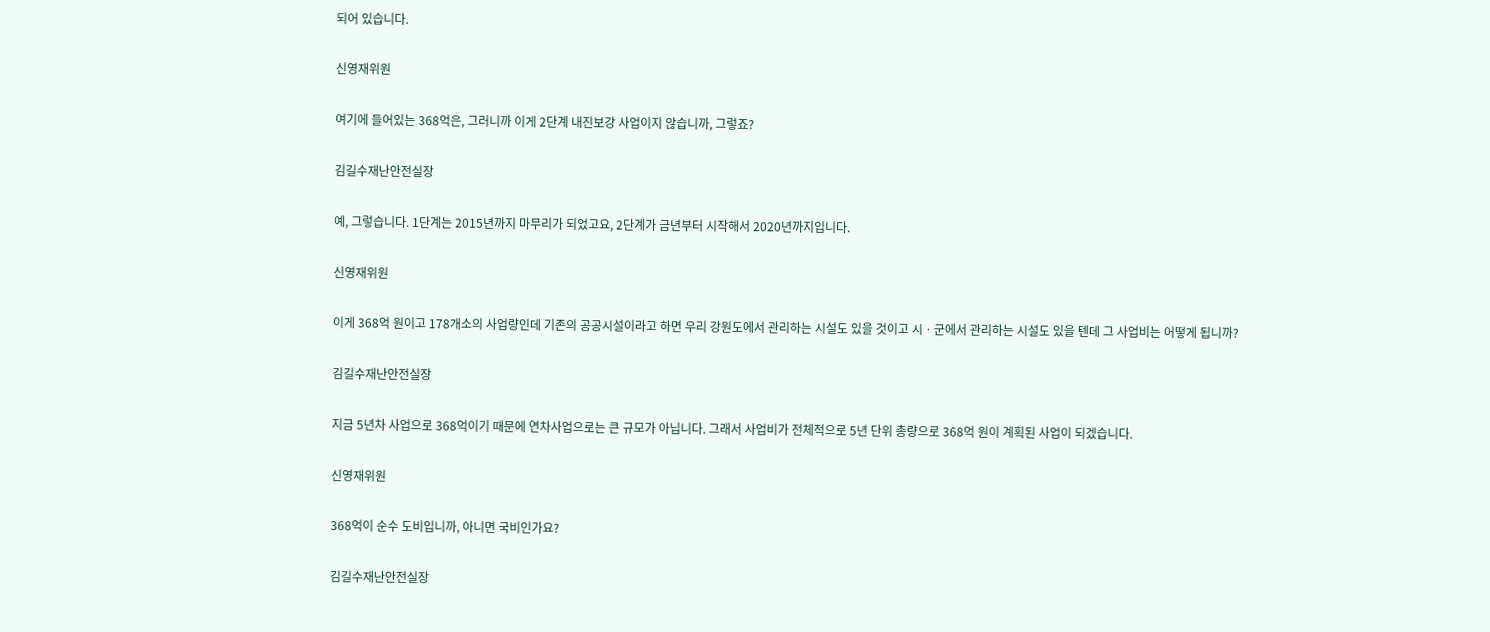되어 있습니다.

신영재위원

여기에 들어있는 368억은, 그러니까 이게 2단계 내진보강 사업이지 않습니까, 그렇죠?

김길수재난안전실장

예, 그렇습니다. 1단계는 2015년까지 마무리가 되었고요, 2단계가 금년부터 시작해서 2020년까지입니다.

신영재위원

이게 368억 원이고 178개소의 사업량인데 기존의 공공시설이라고 하면 우리 강원도에서 관리하는 시설도 있을 것이고 시ㆍ군에서 관리하는 시설도 있을 텐데 그 사업비는 어떻게 됩니까?

김길수재난안전실장

지금 5년차 사업으로 368억이기 때문에 연차사업으로는 큰 규모가 아닙니다. 그래서 사업비가 전체적으로 5년 단위 총량으로 368억 원이 계획된 사업이 되겠습니다.

신영재위원

368억이 순수 도비입니까, 아니면 국비인가요?

김길수재난안전실장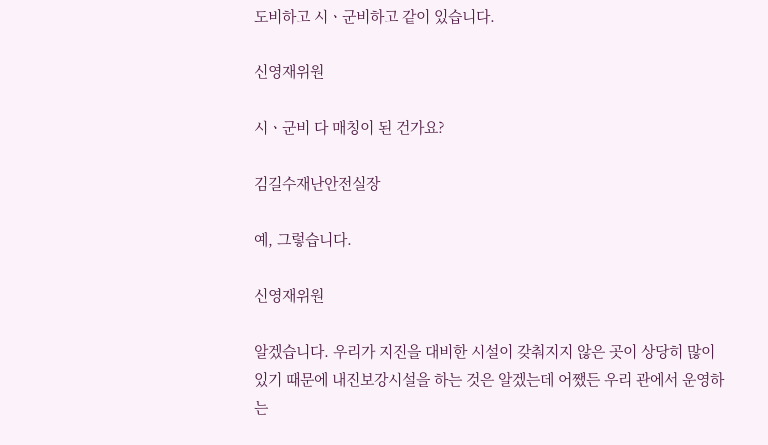도비하고 시ㆍ군비하고 같이 있습니다.

신영재위원

시ㆍ군비 다 매칭이 된 건가요?

김길수재난안전실장

예, 그렇습니다.

신영재위원

알겠습니다. 우리가 지진을 대비한 시설이 갖춰지지 않은 곳이 상당히 많이 있기 때문에 내진보강시설을 하는 것은 알겠는데 어쨌든 우리 관에서 운영하는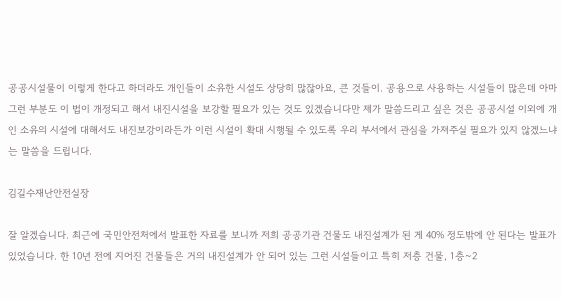공공시설물이 이렇게 한다고 하더라도 개인들이 소유한 시설도 상당히 많잖아요, 큰 것들이. 공용으로 사용하는 시설들이 많은데 아마 그런 부분도 이 법이 개정되고 해서 내진시설을 보강할 필요가 있는 것도 있겠습니다만 제가 말씀드리고 싶은 것은 공공시설 이외에 개인 소유의 시설에 대해서도 내진보강이라든가 이런 시설이 확대 시행될 수 있도록 우리 부서에서 관심을 가져주실 필요가 있지 않겠느냐는 말씀을 드립니다.

김길수재난안전실장

잘 알겠습니다. 최근에 국민안전처에서 발표한 자료를 보니까 저희 공공기관 건물도 내진설계가 된 게 40% 정도밖에 안 된다는 발표가 있었습니다. 한 10년 전에 지어진 건물들은 거의 내진설계가 안 되어 있는 그런 시설들이고 특히 저층 건물, 1층~2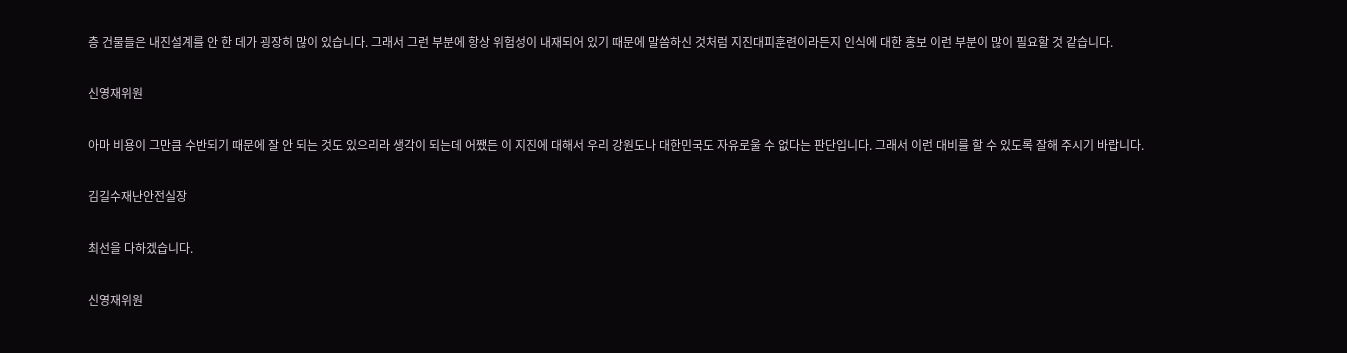층 건물들은 내진설계를 안 한 데가 굉장히 많이 있습니다. 그래서 그런 부분에 항상 위험성이 내재되어 있기 때문에 말씀하신 것처럼 지진대피훈련이라든지 인식에 대한 홍보 이런 부분이 많이 필요할 것 같습니다.

신영재위원

아마 비용이 그만큼 수반되기 때문에 잘 안 되는 것도 있으리라 생각이 되는데 어쨌든 이 지진에 대해서 우리 강원도나 대한민국도 자유로울 수 없다는 판단입니다. 그래서 이런 대비를 할 수 있도록 잘해 주시기 바랍니다.

김길수재난안전실장

최선을 다하겠습니다.

신영재위원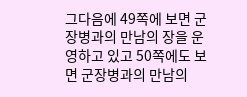그다음에 49쪽에 보면 군장병과의 만남의 장을 운영하고 있고 50쪽에도 보면 군장병과의 만남의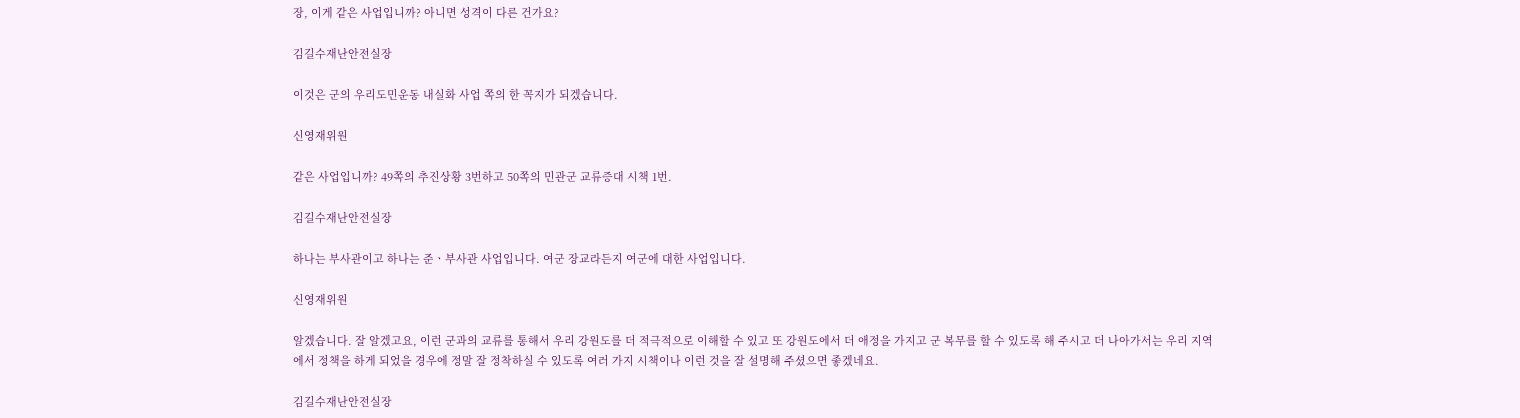장, 이게 같은 사업입니까? 아니면 성격이 다른 건가요?

김길수재난안전실장

이것은 군의 우리도민운동 내실화 사업 쪽의 한 꼭지가 되겠습니다.

신영재위원

같은 사업입니까? 49쪽의 추진상황 3번하고 50쪽의 민관군 교류증대 시책 1번.

김길수재난안전실장

하나는 부사관이고 하나는 준ㆍ부사관 사업입니다. 여군 장교라든지 여군에 대한 사업입니다.

신영재위원

알겠습니다. 잘 알겠고요, 이런 군과의 교류를 통해서 우리 강원도를 더 적극적으로 이해할 수 있고 또 강원도에서 더 애정을 가지고 군 복무를 할 수 있도록 해 주시고 더 나아가서는 우리 지역에서 정책을 하게 되었을 경우에 정말 잘 정착하실 수 있도록 여러 가지 시책이나 이런 것을 잘 설명해 주셨으면 좋겠네요.

김길수재난안전실장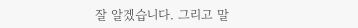잘 알겠습니다. 그리고 말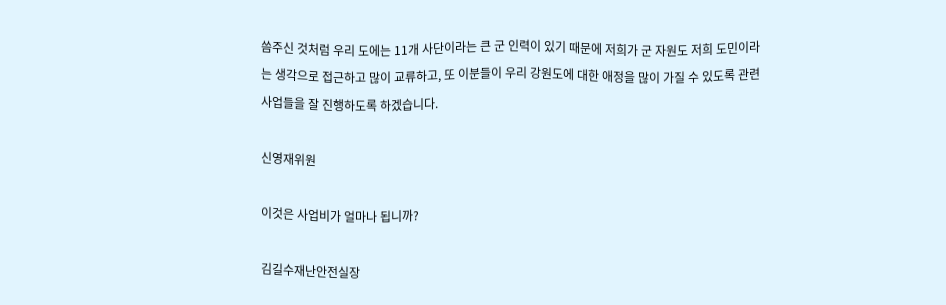씀주신 것처럼 우리 도에는 11개 사단이라는 큰 군 인력이 있기 때문에 저희가 군 자원도 저희 도민이라는 생각으로 접근하고 많이 교류하고, 또 이분들이 우리 강원도에 대한 애정을 많이 가질 수 있도록 관련 사업들을 잘 진행하도록 하겠습니다.

신영재위원

이것은 사업비가 얼마나 됩니까?

김길수재난안전실장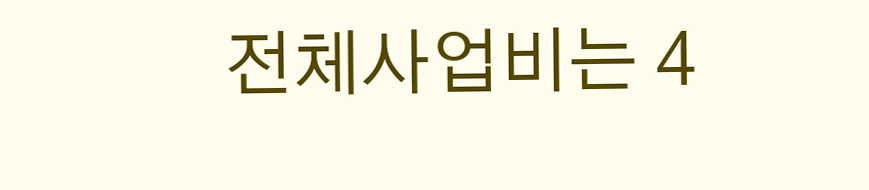전체사업비는 4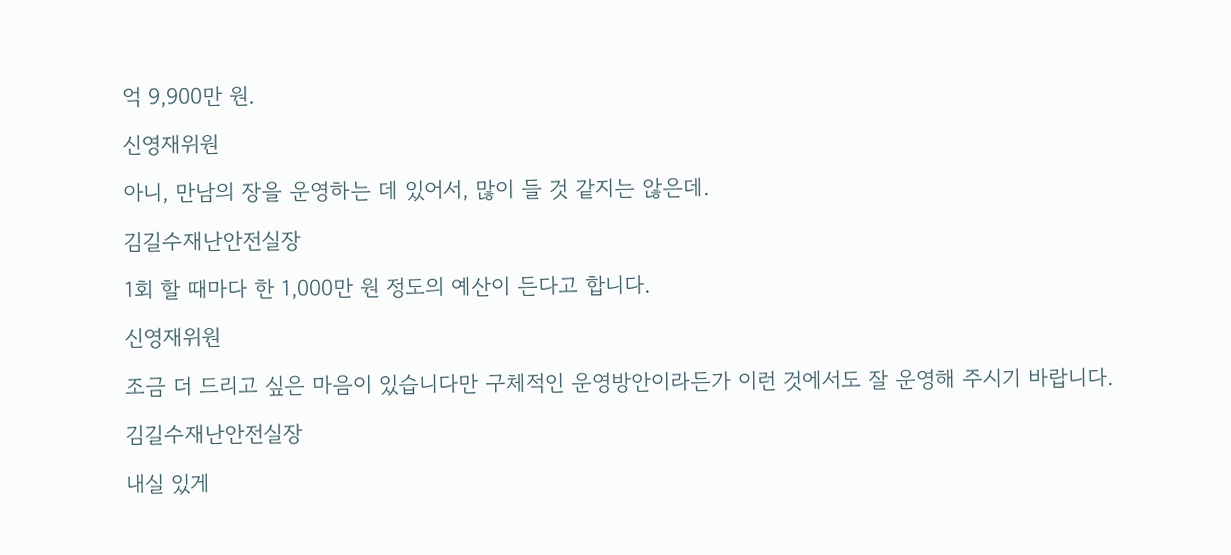억 9,900만 원.

신영재위원

아니, 만남의 장을 운영하는 데 있어서, 많이 들 것 같지는 않은데.

김길수재난안전실장

1회 할 때마다 한 1,000만 원 정도의 예산이 든다고 합니다.

신영재위원

조금 더 드리고 싶은 마음이 있습니다만 구체적인 운영방안이라든가 이런 것에서도 잘 운영해 주시기 바랍니다.

김길수재난안전실장

내실 있게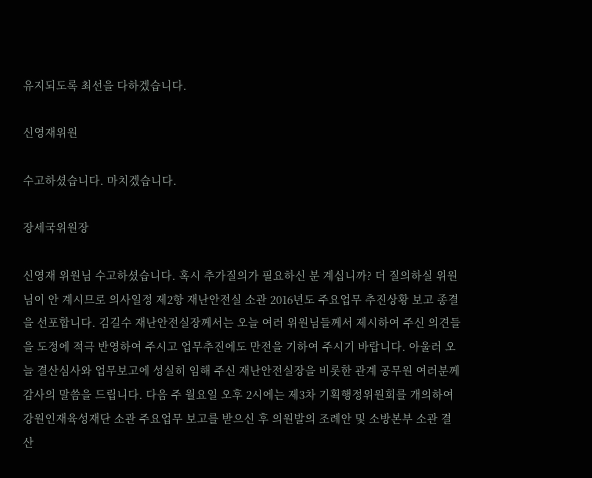유지되도록 최선을 다하겠습니다.

신영재위원

수고하셨습니다. 마치겠습니다.

장세국위원장

신영재 위원님 수고하셨습니다. 혹시 추가질의가 필요하신 분 계십니까? 더 질의하실 위원님이 안 계시므로 의사일정 제2항 재난안전실 소관 2016년도 주요업무 추진상황 보고 종결을 선포합니다. 김길수 재난안전실장께서는 오늘 여러 위원님들께서 제시하여 주신 의견들을 도정에 적극 반영하여 주시고 업무추진에도 만전을 기하여 주시기 바랍니다. 아울러 오늘 결산심사와 업무보고에 성실히 임해 주신 재난안전실장을 비롯한 관계 공무원 여러분께 감사의 말씀을 드립니다. 다음 주 월요일 오후 2시에는 제3차 기획행정위원회를 개의하여 강원인재육성재단 소관 주요업무 보고를 받으신 후 의원발의 조례안 및 소방본부 소관 결산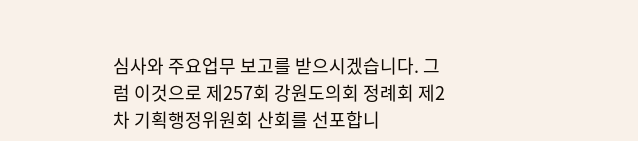심사와 주요업무 보고를 받으시겠습니다. 그럼 이것으로 제257회 강원도의회 정례회 제2차 기획행정위원회 산회를 선포합니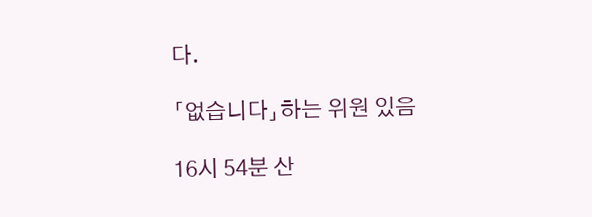다.

「없습니다」하는 위원 있음

16시 54분 산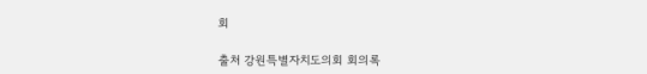회

출처 강원특별자치도의회 회의록